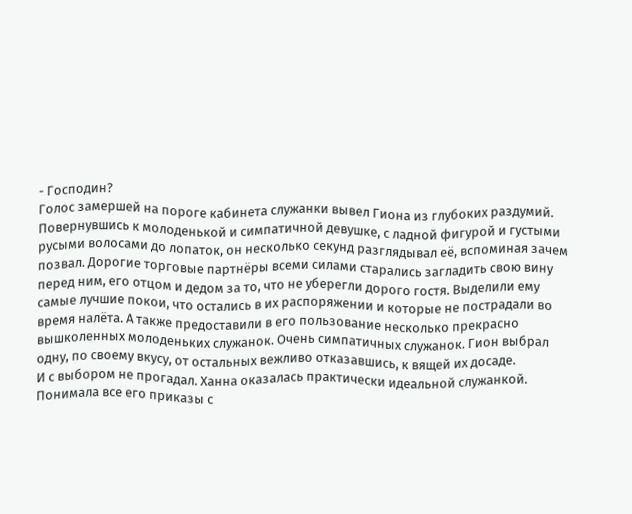- Господин?
Голос замершей на пороге кабинета служанки вывел Гиона из глубоких раздумий. Повернувшись к молоденькой и симпатичной девушке, с ладной фигурой и густыми русыми волосами до лопаток, он несколько секунд разглядывал её, вспоминая зачем позвал. Дорогие торговые партнёры всеми силами старались загладить свою вину перед ним, его отцом и дедом за то, что не уберегли дорого гостя. Выделили ему самые лучшие покои, что остались в их распоряжении и которые не пострадали во время налёта. А также предоставили в его пользование несколько прекрасно вышколенных молоденьких служанок. Очень симпатичных служанок. Гион выбрал одну, по своему вкусу, от остальных вежливо отказавшись, к вящей их досаде.
И с выбором не прогадал. Ханна оказалась практически идеальной служанкой. Понимала все его приказы с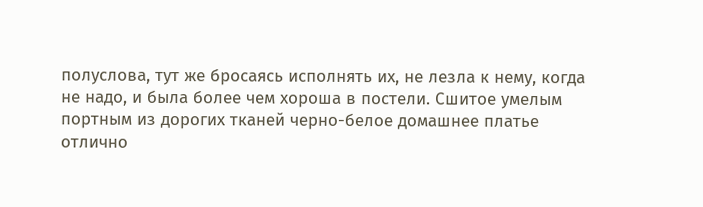полуслова, тут же бросаясь исполнять их, не лезла к нему, когда не надо, и была более чем хороша в постели. Сшитое умелым портным из дорогих тканей черно-белое домашнее платье отлично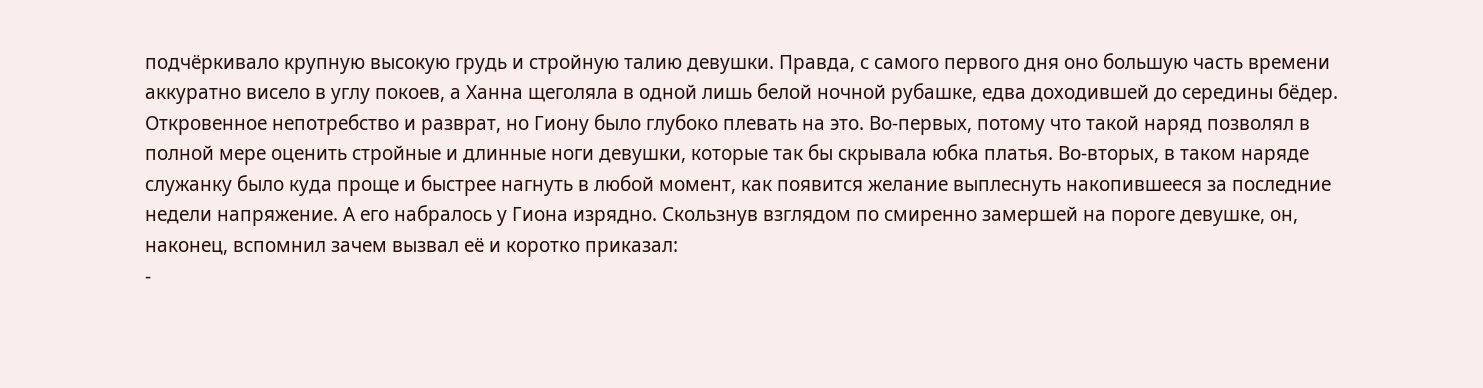подчёркивало крупную высокую грудь и стройную талию девушки. Правда, с самого первого дня оно большую часть времени аккуратно висело в углу покоев, а Ханна щеголяла в одной лишь белой ночной рубашке, едва доходившей до середины бёдер. Откровенное непотребство и разврат, но Гиону было глубоко плевать на это. Во-первых, потому что такой наряд позволял в полной мере оценить стройные и длинные ноги девушки, которые так бы скрывала юбка платья. Во-вторых, в таком наряде служанку было куда проще и быстрее нагнуть в любой момент, как появится желание выплеснуть накопившееся за последние недели напряжение. А его набралось у Гиона изрядно. Скользнув взглядом по смиренно замершей на пороге девушке, он, наконец, вспомнил зачем вызвал её и коротко приказал:
-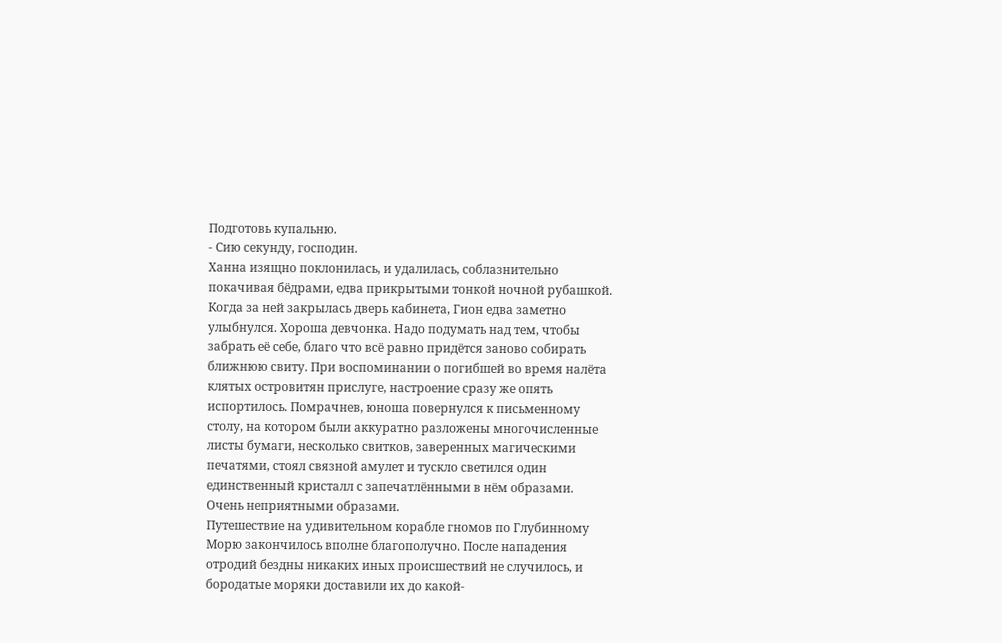Подготовь купальню.
- Сию секунду, господин.
Ханна изящно поклонилась, и удалилась, соблазнительно покачивая бёдрами, едва прикрытыми тонкой ночной рубашкой. Когда за ней закрылась дверь кабинета, Гион едва заметно улыбнулся. Хороша девчонка. Надо подумать над тем, чтобы забрать её себе, благо что всё равно придётся заново собирать ближнюю свиту. При воспоминании о погибшей во время налёта клятых островитян прислуге, настроение сразу же опять испортилось. Помрачнев, юноша повернулся к письменному столу, на котором были аккуратно разложены многочисленные листы бумаги, несколько свитков, заверенных магическими печатями, стоял связной амулет и тускло светился один единственный кристалл с запечатлёнными в нём образами. Очень неприятными образами.
Путешествие на удивительном корабле гномов по Глубинному Морю закончилось вполне благополучно. После нападения отродий бездны никаких иных происшествий не случилось, и бородатые моряки доставили их до какой-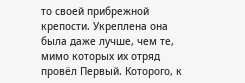то своей прибрежной крепости. Укреплена она была даже лучше, чем те, мимо которых их отряд провёл Первый. Которого, к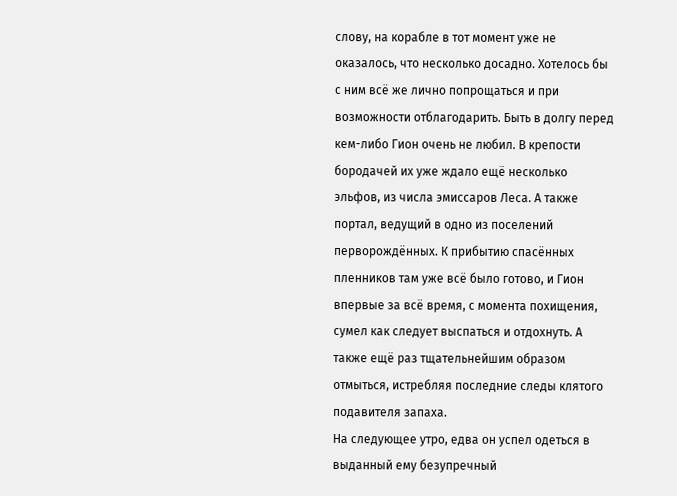слову, на корабле в тот момент уже не оказалось, что несколько досадно. Хотелось бы с ним всё же лично попрощаться и при возможности отблагодарить. Быть в долгу перед кем-либо Гион очень не любил. В крепости бородачей их уже ждало ещё несколько эльфов, из числа эмиссаров Леса. А также портал, ведущий в одно из поселений перворождённых. К прибытию спасённых пленников там уже всё было готово, и Гион впервые за всё время, с момента похищения, сумел как следует выспаться и отдохнуть. А также ещё раз тщательнейшим образом отмыться, истребляя последние следы клятого подавителя запаха.
На следующее утро, едва он успел одеться в выданный ему безупречный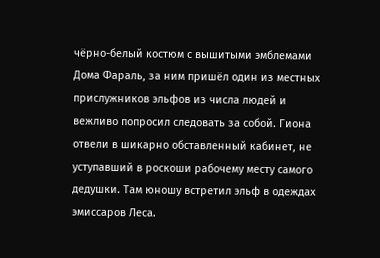чёрно-белый костюм с вышитыми эмблемами Дома Фараль, за ним пришёл один из местных прислужников эльфов из числа людей и вежливо попросил следовать за собой. Гиона отвели в шикарно обставленный кабинет, не уступавший в роскоши рабочему месту самого дедушки. Там юношу встретил эльф в одеждах эмиссаров Леса.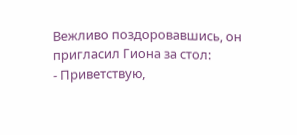Вежливо поздоровавшись, он пригласил Гиона за стол:
- Приветствую,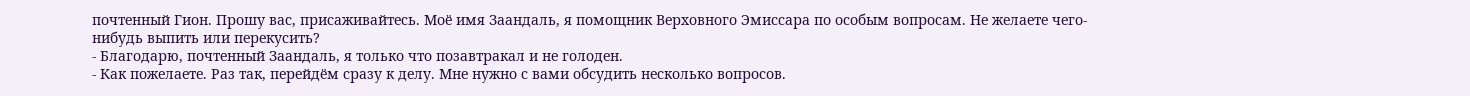почтенный Гион. Прошу вас, присаживайтесь. Моё имя Заандаль, я помощник Верховного Эмиссара по особым вопросам. Не желаете чего-нибудь выпить или перекусить?
- Благодарю, почтенный Заандаль, я только что позавтракал и не голоден.
- Как пожелаете. Раз так, перейдём сразу к делу. Мне нужно с вами обсудить несколько вопросов.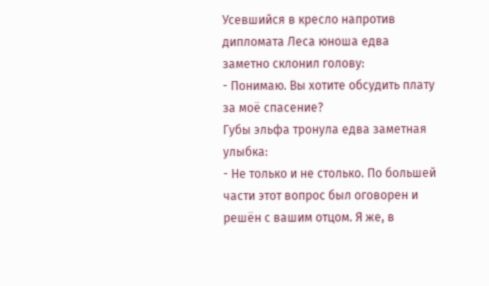Усевшийся в кресло напротив дипломата Леса юноша едва заметно склонил голову:
- Понимаю. Вы хотите обсудить плату за моё спасение?
Губы эльфа тронула едва заметная улыбка:
- Не только и не столько. По большей части этот вопрос был оговорен и решён с вашим отцом. Я же, в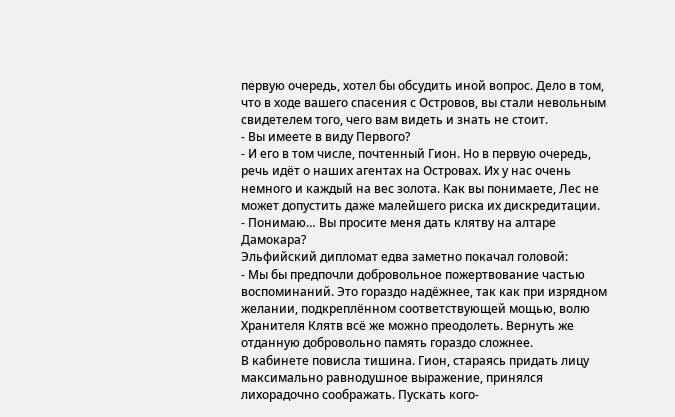первую очередь, хотел бы обсудить иной вопрос. Дело в том, что в ходе вашего спасения с Островов, вы стали невольным свидетелем того, чего вам видеть и знать не стоит.
- Вы имеете в виду Первого?
- И его в том числе, почтенный Гион. Но в первую очередь, речь идёт о наших агентах на Островах. Их у нас очень немного и каждый на вес золота. Как вы понимаете, Лес не может допустить даже малейшего риска их дискредитации.
- Понимаю… Вы просите меня дать клятву на алтаре Дамокара?
Эльфийский дипломат едва заметно покачал головой:
- Мы бы предпочли добровольное пожертвование частью воспоминаний. Это гораздо надёжнее, так как при изрядном желании, подкреплённом соответствующей мощью, волю Хранителя Клятв всё же можно преодолеть. Вернуть же отданную добровольно память гораздо сложнее.
В кабинете повисла тишина. Гион, стараясь придать лицу максимально равнодушное выражение, принялся лихорадочно соображать. Пускать кого-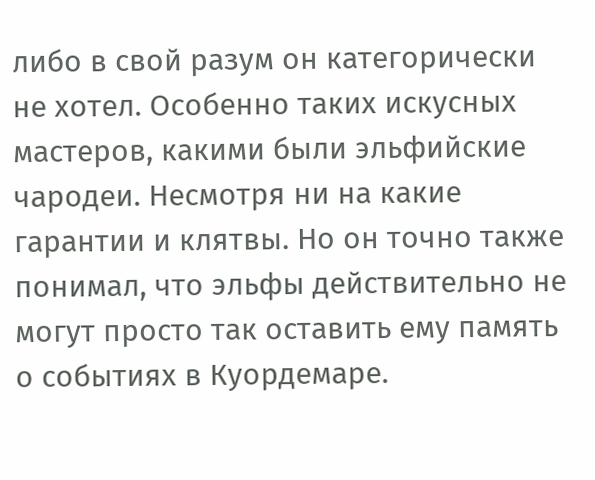либо в свой разум он категорически не хотел. Особенно таких искусных мастеров, какими были эльфийские чародеи. Несмотря ни на какие гарантии и клятвы. Но он точно также понимал, что эльфы действительно не могут просто так оставить ему память о событиях в Куордемаре.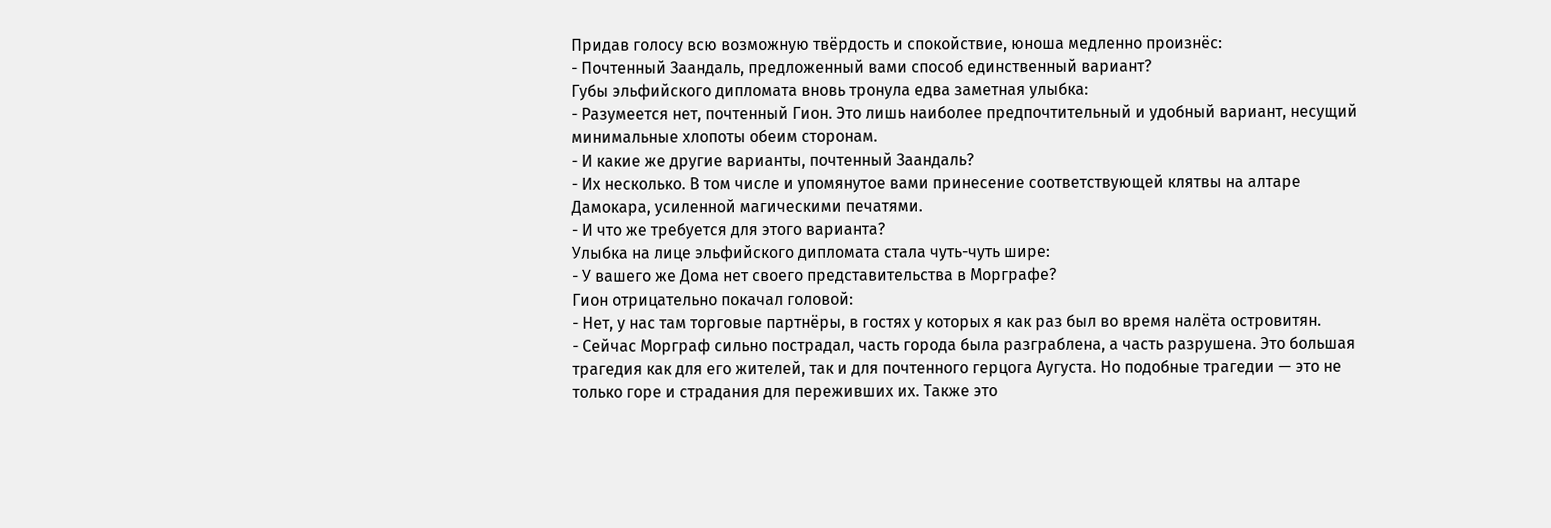Придав голосу всю возможную твёрдость и спокойствие, юноша медленно произнёс:
- Почтенный Заандаль, предложенный вами способ единственный вариант?
Губы эльфийского дипломата вновь тронула едва заметная улыбка:
- Разумеется нет, почтенный Гион. Это лишь наиболее предпочтительный и удобный вариант, несущий минимальные хлопоты обеим сторонам.
- И какие же другие варианты, почтенный Заандаль?
- Их несколько. В том числе и упомянутое вами принесение соответствующей клятвы на алтаре Дамокара, усиленной магическими печатями.
- И что же требуется для этого варианта?
Улыбка на лице эльфийского дипломата стала чуть-чуть шире:
- У вашего же Дома нет своего представительства в Морграфе?
Гион отрицательно покачал головой:
- Нет, у нас там торговые партнёры, в гостях у которых я как раз был во время налёта островитян.
- Сейчас Морграф сильно пострадал, часть города была разграблена, а часть разрушена. Это большая трагедия как для его жителей, так и для почтенного герцога Аугуста. Но подобные трагедии — это не только горе и страдания для переживших их. Также это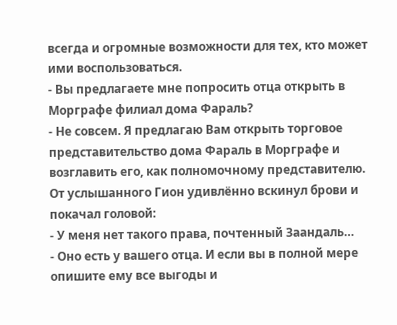всегда и огромные возможности для тех, кто может ими воспользоваться.
- Вы предлагаете мне попросить отца открыть в Морграфе филиал дома Фараль?
- Не совсем. Я предлагаю Вам открыть торговое представительство дома Фараль в Морграфе и возглавить его, как полномочному представителю.
От услышанного Гион удивлённо вскинул брови и покачал головой:
- У меня нет такого права, почтенный Заандаль…
- Оно есть у вашего отца. И если вы в полной мере опишите ему все выгоды и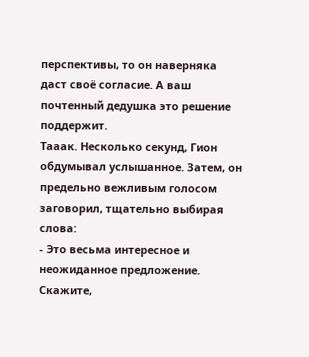перспективы, то он наверняка даст своё согласие. А ваш почтенный дедушка это решение поддержит.
Тааак. Несколько секунд, Гион обдумывал услышанное. Затем, он предельно вежливым голосом заговорил, тщательно выбирая слова:
- Это весьма интересное и неожиданное предложение. Скажите,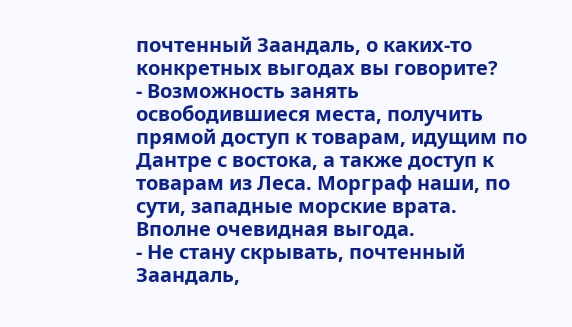почтенный Заандаль, о каких-то конкретных выгодах вы говорите?
- Возможность занять освободившиеся места, получить прямой доступ к товарам, идущим по Дантре с востока, а также доступ к товарам из Леса. Морграф наши, по сути, западные морские врата. Вполне очевидная выгода.
- Не стану скрывать, почтенный Заандаль,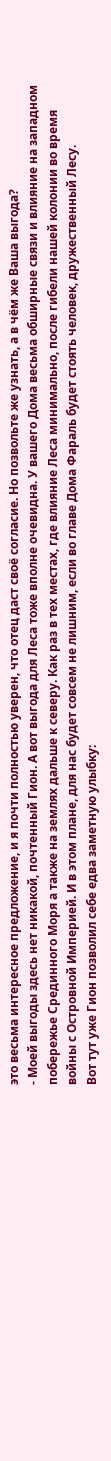это весьма интересное предложение, и я почти полностью уверен, что отец даст своё согласие. Но позвольте же узнать, а в чём же Ваша выгода?
- Моей выгоды здесь нет никакой, почтенный Гион. А вот выгода для Леса тоже вполне очевидна. У вашего Дома весьма обширные связи и влияние на западном побережье Срединного Моря а также на землях дальше к северу. Как раз в тех местах, где влияние Леса минимально, после гибели нашей колонии во время войны с Островной Империей. И в этом плане, для нас будет совсем не лишним, если во главе Дома Фараль будет стоять человек, дружественный Лесу.
Вот тут уже Гион позволил себе едва заметную улыбку: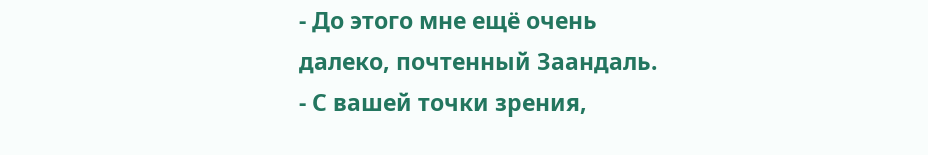- До этого мне ещё очень далеко, почтенный Заандаль.
- С вашей точки зрения,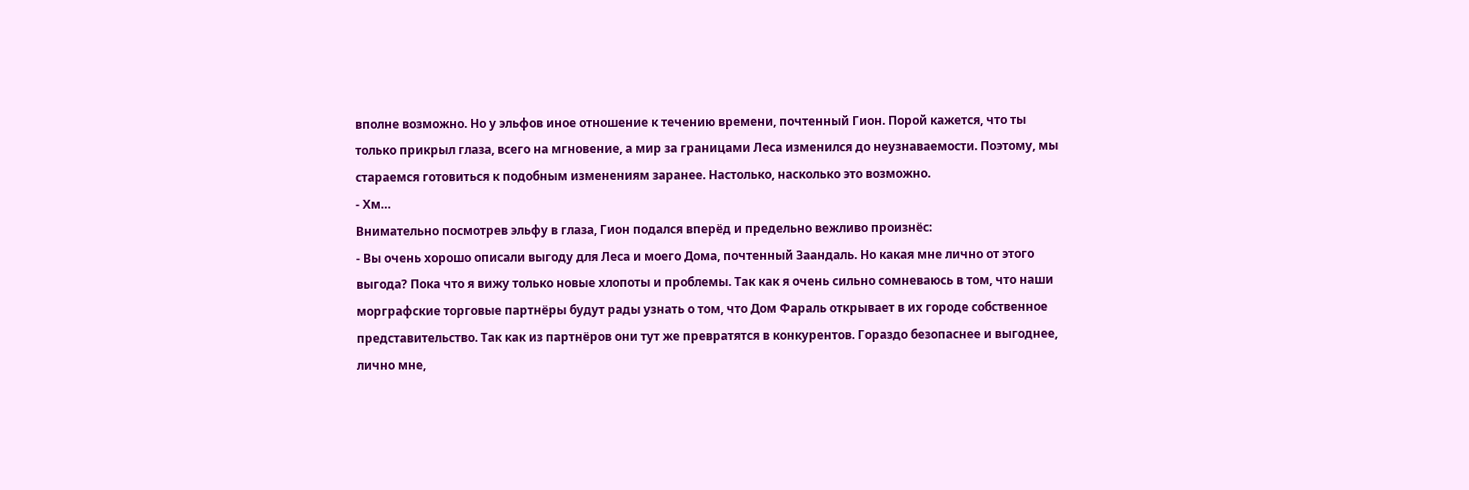вполне возможно. Но у эльфов иное отношение к течению времени, почтенный Гион. Порой кажется, что ты только прикрыл глаза, всего на мгновение, а мир за границами Леса изменился до неузнаваемости. Поэтому, мы стараемся готовиться к подобным изменениям заранее. Настолько, насколько это возможно.
- Хм…
Внимательно посмотрев эльфу в глаза, Гион подался вперёд и предельно вежливо произнёс:
- Вы очень хорошо описали выгоду для Леса и моего Дома, почтенный Заандаль. Но какая мне лично от этого выгода? Пока что я вижу только новые хлопоты и проблемы. Так как я очень сильно сомневаюсь в том, что наши морграфские торговые партнёры будут рады узнать о том, что Дом Фараль открывает в их городе собственное представительство. Так как из партнёров они тут же превратятся в конкурентов. Гораздо безопаснее и выгоднее, лично мне,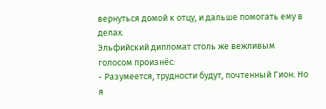вернуться домой к отцу, и дальше помогать ему в делах.
Эльфийский дипломат столь же вежливым голосом произнёс:
- Разумеется, трудности будут, почтенный Гион. Но я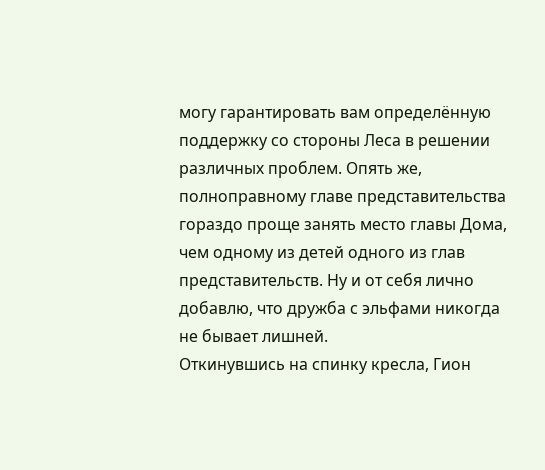могу гарантировать вам определённую поддержку со стороны Леса в решении различных проблем. Опять же, полноправному главе представительства гораздо проще занять место главы Дома, чем одному из детей одного из глав представительств. Ну и от себя лично добавлю, что дружба с эльфами никогда не бывает лишней.
Откинувшись на спинку кресла, Гион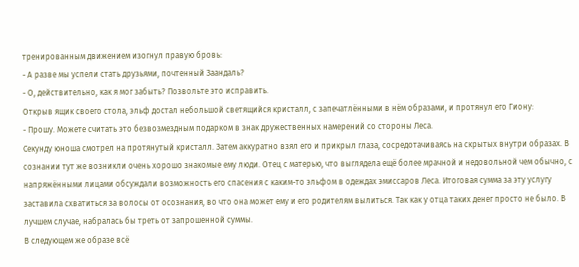тренированным движением изогнул правую бровь:
- А разве мы успели стать друзьями, почтенный Заандаль?
- О, действительно, как я мог забыть? Позвольте это исправить.
Открыв ящик своего стола, эльф достал небольшой светящийся кристалл, с запечатлёнными в нём образами, и протянул его Гиону:
- Прошу. Можете считать это безвозмездным подарком в знак дружественных намерений со стороны Леса.
Секунду юноша смотрел на протянутый кристалл. Затем аккуратно взял его и прикрыл глаза, сосредотачиваясь на скрытых внутри образах. В сознании тут же возникли очень хорошо знакомые ему люди. Отец с матерью, что выглядела ещё более мрачной и недовольной чем обычно, с напряжёнными лицами обсуждали возможность его спасения с каким-то эльфом в одеждах эмиссаров Леса. Итоговая сумма за эту услугу заставила схватиться за волосы от осознания, во что она может ему и его родителям вылиться. Так как у отца таких денег просто не было. В лучшем случае, набралась бы треть от запрошенной суммы.
В следующем же образе всё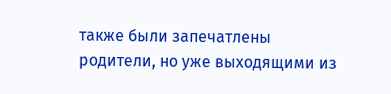также были запечатлены родители, но уже выходящими из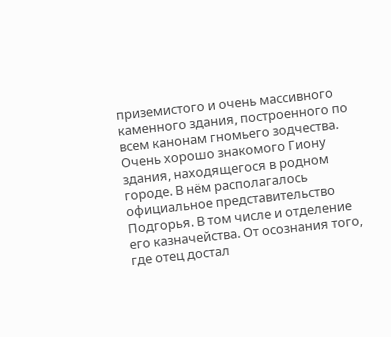приземистого и очень массивного каменного здания, построенного по всем канонам гномьего зодчества. Очень хорошо знакомого Гиону здания, находящегося в родном городе. В нём располагалось официальное представительство Подгорья. В том числе и отделение его казначейства. От осознания того, где отец достал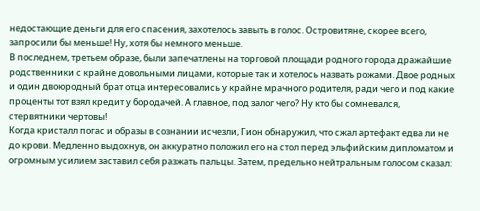недостающие деньги для его спасения, захотелось завыть в голос. Островитяне, скорее всего, запросили бы меньше! Ну, хотя бы немного меньше.
В последнем, третьем образе, были запечатлены на торговой площади родного города дражайшие родственники с крайне довольными лицами, которые так и хотелось назвать рожами. Двое родных и один двоюродный брат отца интересовались у крайне мрачного родителя, ради чего и под какие проценты тот взял кредит у бородачей. А главное, под залог чего? Ну кто бы сомневался, стервятники чертовы!
Когда кристалл погас и образы в сознании исчезли, Гион обнаружил, что сжал артефакт едва ли не до крови. Медленно выдохнув, он аккуратно положил его на стол перед эльфийским дипломатом и огромным усилием заставил себя разжать пальцы. Затем, предельно нейтральным голосом сказал: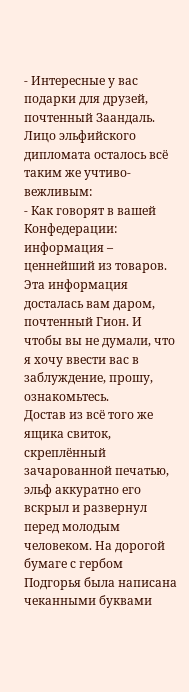- Интересные у вас подарки для друзей, почтенный Заандаль.
Лицо эльфийского дипломата осталось всё таким же учтиво-вежливым:
- Как говорят в вашей Конфедерации: информация – ценнейший из товаров. Эта информация досталась вам даром, почтенный Гион. И чтобы вы не думали, что я хочу ввести вас в заблуждение, прошу, ознакомьтесь.
Достав из всё того же ящика свиток, скреплённый зачарованной печатью, эльф аккуратно его вскрыл и развернул перед молодым человеком. На дорогой бумаге с гербом Подгорья была написана чеканными буквами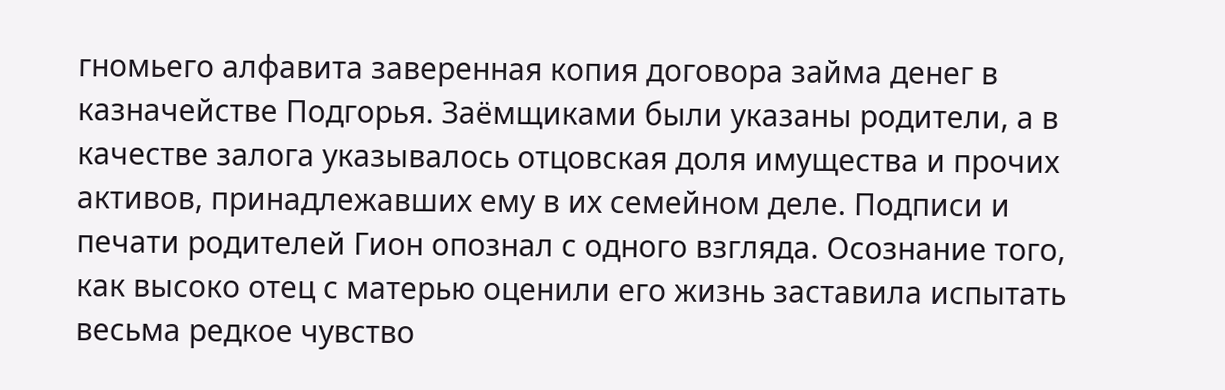гномьего алфавита заверенная копия договора займа денег в казначействе Подгорья. Заёмщиками были указаны родители, а в качестве залога указывалось отцовская доля имущества и прочих активов, принадлежавших ему в их семейном деле. Подписи и печати родителей Гион опознал с одного взгляда. Осознание того, как высоко отец с матерью оценили его жизнь заставила испытать весьма редкое чувство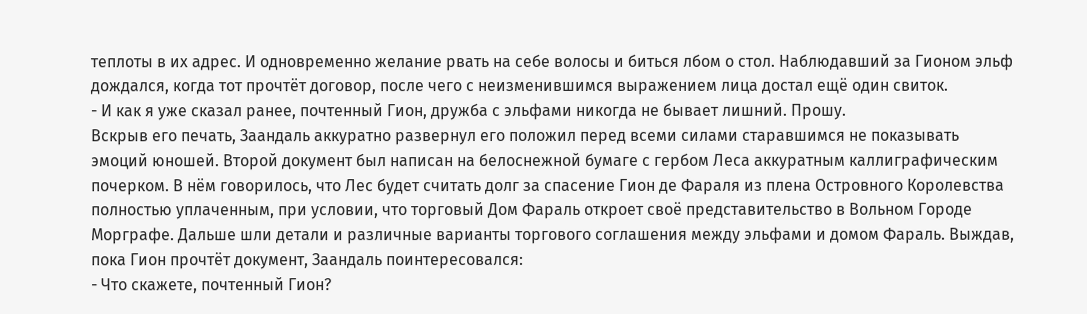теплоты в их адрес. И одновременно желание рвать на себе волосы и биться лбом о стол. Наблюдавший за Гионом эльф дождался, когда тот прочтёт договор, после чего с неизменившимся выражением лица достал ещё один свиток.
- И как я уже сказал ранее, почтенный Гион, дружба с эльфами никогда не бывает лишний. Прошу.
Вскрыв его печать, Заандаль аккуратно развернул его положил перед всеми силами старавшимся не показывать эмоций юношей. Второй документ был написан на белоснежной бумаге с гербом Леса аккуратным каллиграфическим почерком. В нём говорилось, что Лес будет считать долг за спасение Гион де Фараля из плена Островного Королевства полностью уплаченным, при условии, что торговый Дом Фараль откроет своё представительство в Вольном Городе Морграфе. Дальше шли детали и различные варианты торгового соглашения между эльфами и домом Фараль. Выждав, пока Гион прочтёт документ, Заандаль поинтересовался:
- Что скажете, почтенный Гион?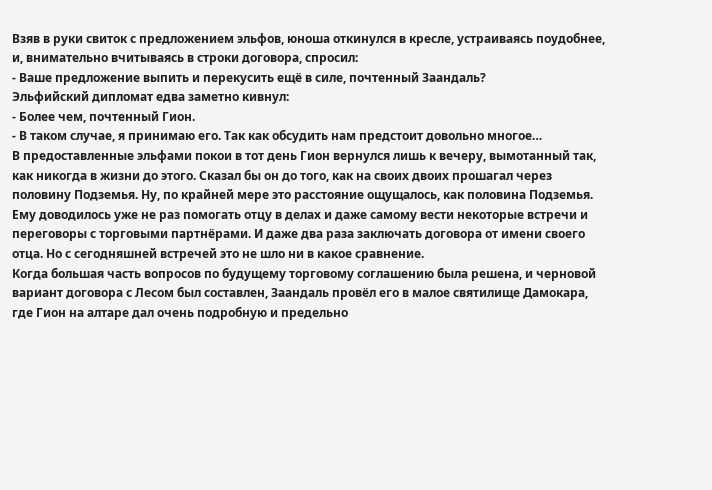Взяв в руки свиток с предложением эльфов, юноша откинулся в кресле, устраиваясь поудобнее, и, внимательно вчитываясь в строки договора, спросил:
- Ваше предложение выпить и перекусить ещё в силе, почтенный Заандаль?
Эльфийский дипломат едва заметно кивнул:
- Более чем, почтенный Гион.
- В таком случае, я принимаю его. Так как обсудить нам предстоит довольно многое…
В предоставленные эльфами покои в тот день Гион вернулся лишь к вечеру, вымотанный так, как никогда в жизни до этого. Сказал бы он до того, как на своих двоих прошагал через половину Подземья. Ну, по крайней мере это расстояние ощущалось, как половина Подземья. Ему доводилось уже не раз помогать отцу в делах и даже самому вести некоторые встречи и переговоры с торговыми партнёрами. И даже два раза заключать договора от имени своего отца. Но с сегодняшней встречей это не шло ни в какое сравнение.
Когда большая часть вопросов по будущему торговому соглашению была решена, и черновой вариант договора с Лесом был составлен, Заандаль провёл его в малое святилище Дамокара, где Гион на алтаре дал очень подробную и предельно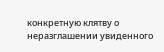конкретную клятву о неразглашении увиденного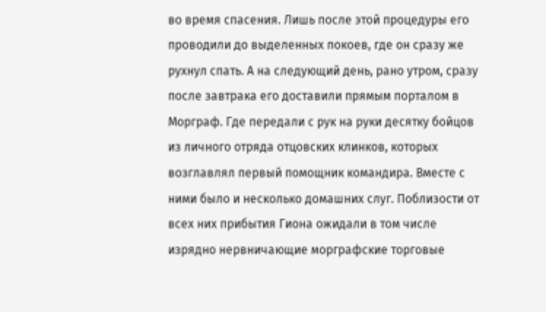во время спасения. Лишь после этой процедуры его проводили до выделенных покоев, где он сразу же рухнул спать. А на следующий день, рано утром, сразу после завтрака его доставили прямым порталом в Морграф. Где передали с рук на руки десятку бойцов из личного отряда отцовских клинков, которых возглавлял первый помощник командира. Вместе с ними было и несколько домашних слуг. Поблизости от всех них прибытия Гиона ожидали в том числе изрядно нервничающие морграфские торговые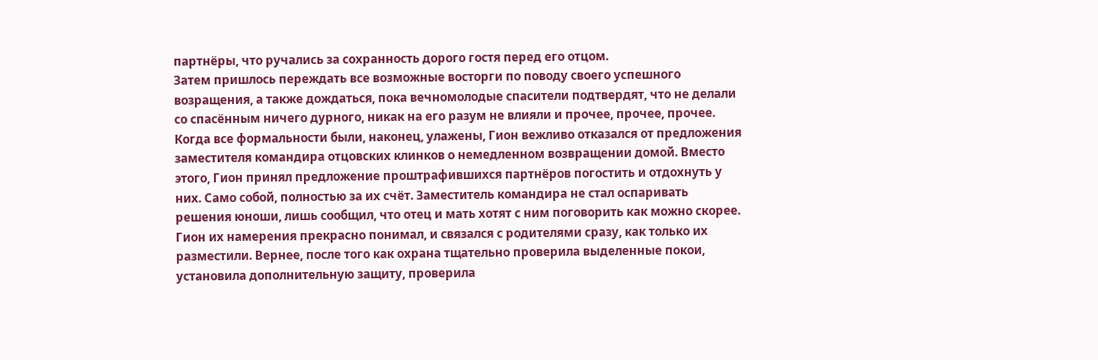партнёры, что ручались за сохранность дорого гостя перед его отцом.
Затем пришлось переждать все возможные восторги по поводу своего успешного возращения, а также дождаться, пока вечномолодые спасители подтвердят, что не делали со спасённым ничего дурного, никак на его разум не влияли и прочее, прочее, прочее. Когда все формальности были, наконец, улажены, Гион вежливо отказался от предложения заместителя командира отцовских клинков о немедленном возвращении домой. Вместо этого, Гион принял предложение проштрафившихся партнёров погостить и отдохнуть у них. Само собой, полностью за их счёт. Заместитель командира не стал оспаривать решения юноши, лишь сообщил, что отец и мать хотят с ним поговорить как можно скорее. Гион их намерения прекрасно понимал, и связался с родителями сразу, как только их разместили. Вернее, после того как охрана тщательно проверила выделенные покои, установила дополнительную защиту, проверила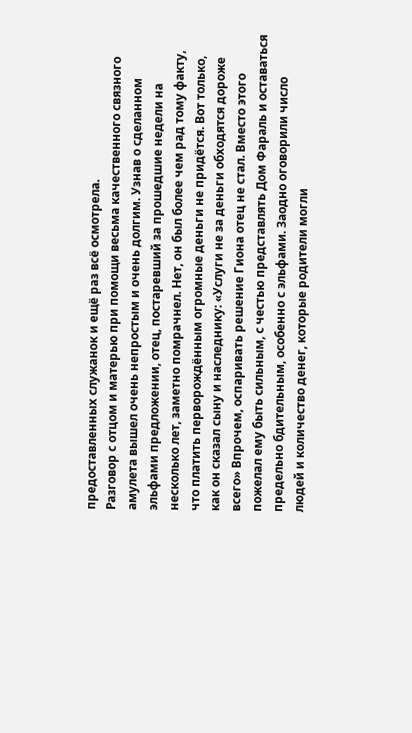предоставленных служанок и ещё раз всё осмотрела.
Разговор с отцом и матерью при помощи весьма качественного связного амулета вышел очень непростым и очень долгим. Узнав о сделанном эльфами предложении, отец, постаревший за прошедшие недели на несколько лет, заметно помрачнел. Нет, он был более чем рад тому факту, что платить перворождённым огромные деньги не придётся. Вот только, как он сказал сыну и наследнику: «Услуги не за деньги обходятся дороже всего» Впрочем, оспаривать решение Гиона отец не стал. Вместо этого пожелал ему быть сильным, с честью представлять Дом Фараль и оставаться предельно бдительным, особенно с эльфами. Заодно оговорили число людей и количество денег, которые родители могли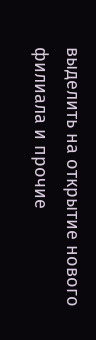выделить на открытие нового филиала и прочие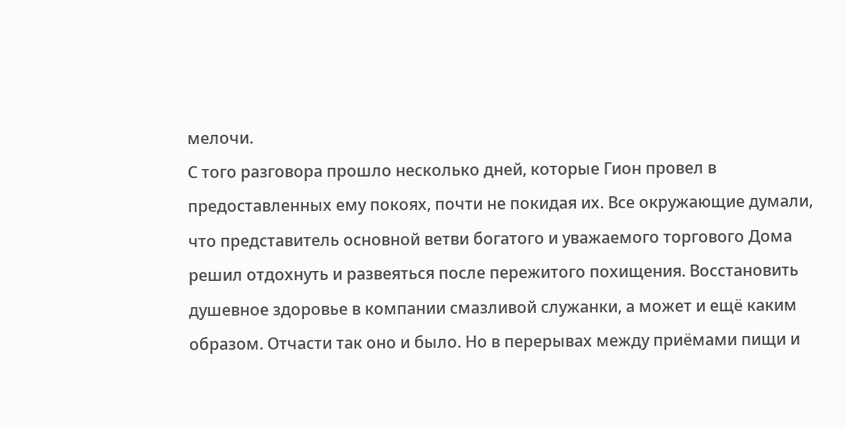мелочи.
С того разговора прошло несколько дней, которые Гион провел в предоставленных ему покоях, почти не покидая их. Все окружающие думали, что представитель основной ветви богатого и уважаемого торгового Дома решил отдохнуть и развеяться после пережитого похищения. Восстановить душевное здоровье в компании смазливой служанки, а может и ещё каким образом. Отчасти так оно и было. Но в перерывах между приёмами пищи и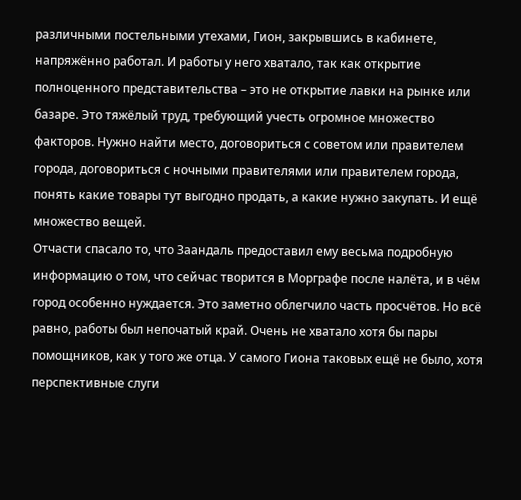различными постельными утехами, Гион, закрывшись в кабинете, напряжённо работал. И работы у него хватало, так как открытие полноценного представительства – это не открытие лавки на рынке или базаре. Это тяжёлый труд, требующий учесть огромное множество факторов. Нужно найти место, договориться с советом или правителем города, договориться с ночными правителями или правителем города, понять какие товары тут выгодно продать, а какие нужно закупать. И ещё множество вещей.
Отчасти спасало то, что Заандаль предоставил ему весьма подробную информацию о том, что сейчас творится в Морграфе после налёта, и в чём город особенно нуждается. Это заметно облегчило часть просчётов. Но всё равно, работы был непочатый край. Очень не хватало хотя бы пары помощников, как у того же отца. У самого Гиона таковых ещё не было, хотя перспективные слуги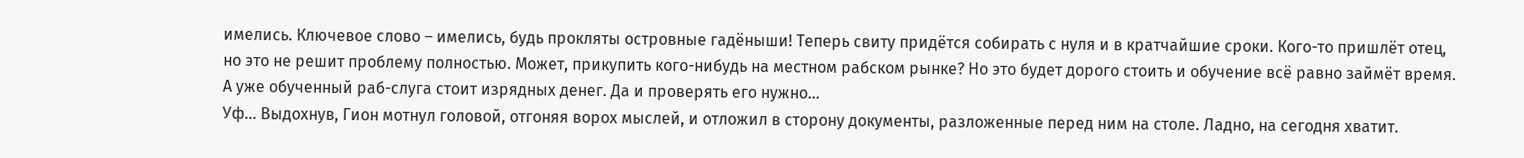имелись. Ключевое слово – имелись, будь прокляты островные гадёныши! Теперь свиту придётся собирать с нуля и в кратчайшие сроки. Кого-то пришлёт отец, но это не решит проблему полностью. Может, прикупить кого-нибудь на местном рабском рынке? Но это будет дорого стоить и обучение всё равно займёт время. А уже обученный раб-слуга стоит изрядных денег. Да и проверять его нужно…
Уф… Выдохнув, Гион мотнул головой, отгоняя ворох мыслей, и отложил в сторону документы, разложенные перед ним на столе. Ладно, на сегодня хватит.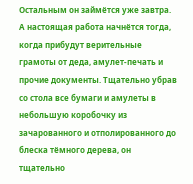Остальным он займётся уже завтра. А настоящая работа начнётся тогда, когда прибудут верительные грамоты от деда, амулет-печать и прочие документы. Тщательно убрав со стола все бумаги и амулеты в небольшую коробочку из зачарованного и отполированного до блеска тёмного дерева, он тщательно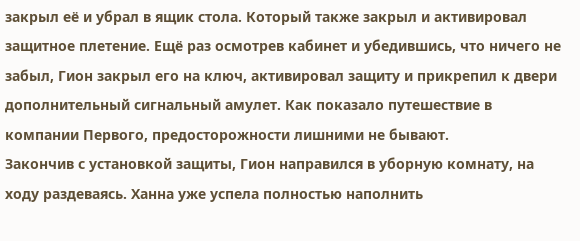закрыл её и убрал в ящик стола. Который также закрыл и активировал защитное плетение. Ещё раз осмотрев кабинет и убедившись, что ничего не забыл, Гион закрыл его на ключ, активировал защиту и прикрепил к двери дополнительный сигнальный амулет. Как показало путешествие в компании Первого, предосторожности лишними не бывают.
Закончив с установкой защиты, Гион направился в уборную комнату, на ходу раздеваясь. Ханна уже успела полностью наполнить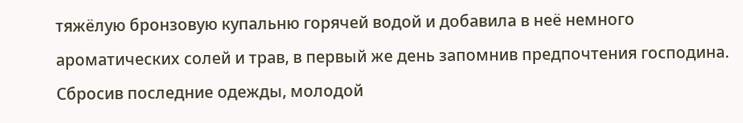тяжёлую бронзовую купальню горячей водой и добавила в неё немного ароматических солей и трав, в первый же день запомнив предпочтения господина. Сбросив последние одежды, молодой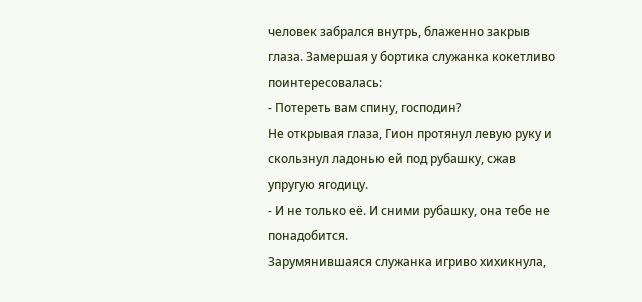человек забрался внутрь, блаженно закрыв глаза. Замершая у бортика служанка кокетливо поинтересовалась:
- Потереть вам спину, господин?
Не открывая глаза, Гион протянул левую руку и скользнул ладонью ей под рубашку, сжав упругую ягодицу.
- И не только её. И сними рубашку, она тебе не понадобится.
Зарумянившаяся служанка игриво хихикнула,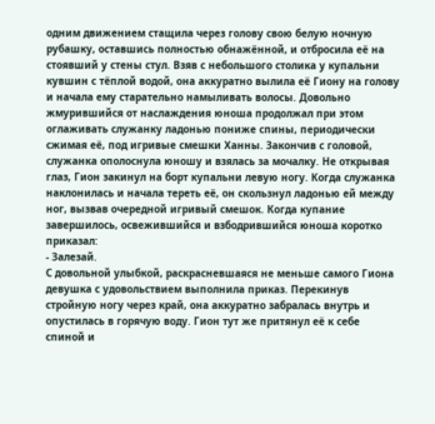одним движением стащила через голову свою белую ночную рубашку, оставшись полностью обнажённой, и отбросила её на стоявший у стены стул. Взяв с небольшого столика у купальни кувшин с тёплой водой, она аккуратно вылила её Гиону на голову и начала ему старательно намыливать волосы. Довольно жмурившийся от наслаждения юноша продолжал при этом оглаживать служанку ладонью пониже спины, периодически сжимая её, под игривые смешки Ханны. Закончив с головой, служанка ополоснула юношу и взялась за мочалку. Не открывая глаз, Гион закинул на борт купальни левую ногу. Когда служанка наклонилась и начала тереть её, он скользнул ладонью ей между ног, вызвав очередной игривый смешок. Когда купание завершилось, освежившийся и взбодрившийся юноша коротко приказал:
- Залезай.
С довольной улыбкой, раскрасневшаяся не меньше самого Гиона девушка с удовольствием выполнила приказ. Перекинув стройную ногу через край, она аккуратно забралась внутрь и опустилась в горячую воду. Гион тут же притянул её к себе спиной и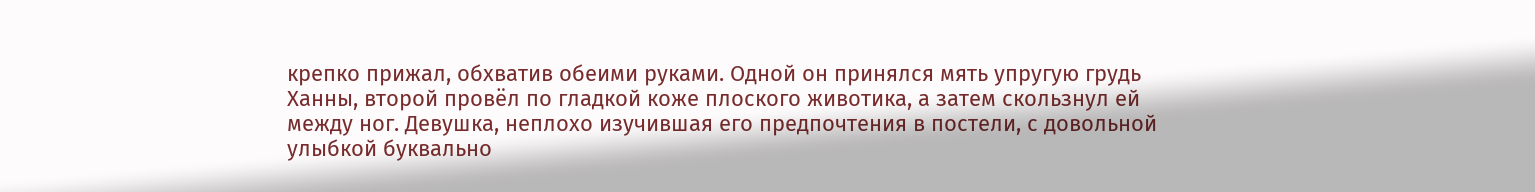крепко прижал, обхватив обеими руками. Одной он принялся мять упругую грудь Ханны, второй провёл по гладкой коже плоского животика, а затем скользнул ей между ног. Девушка, неплохо изучившая его предпочтения в постели, с довольной улыбкой буквально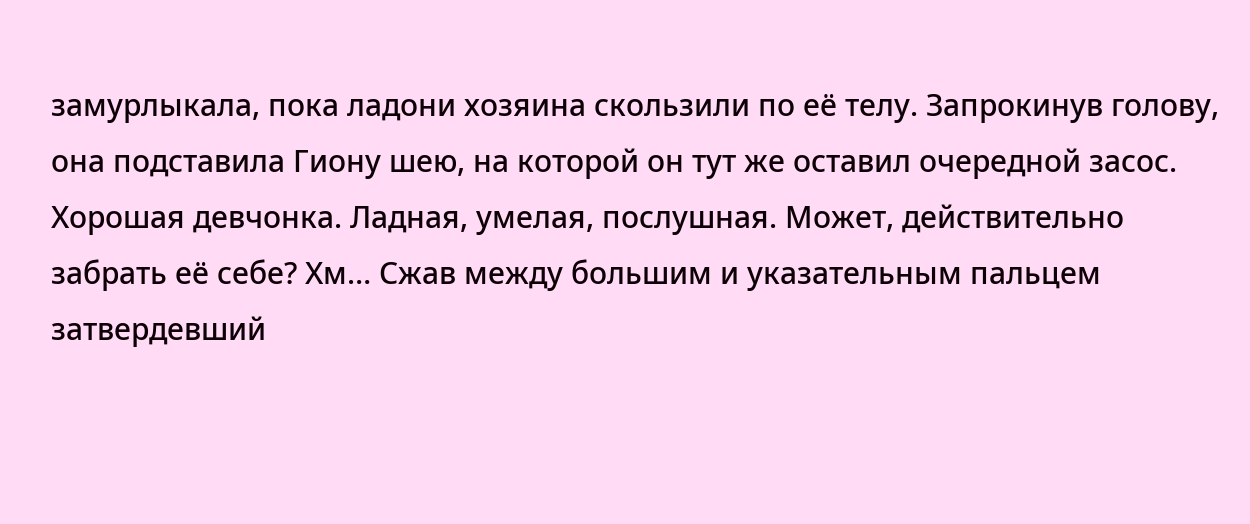замурлыкала, пока ладони хозяина скользили по её телу. Запрокинув голову, она подставила Гиону шею, на которой он тут же оставил очередной засос. Хорошая девчонка. Ладная, умелая, послушная. Может, действительно забрать её себе? Хм… Сжав между большим и указательным пальцем затвердевший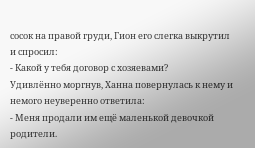сосок на правой груди, Гион его слегка выкрутил и спросил:
- Какой у тебя договор с хозяевами?
Удивлённо моргнув, Ханна повернулась к нему и немого неуверенно ответила:
- Меня продали им ещё маленькой девочкой родители.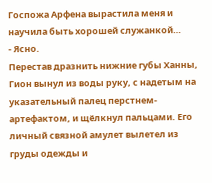Госпожа Арфена вырастила меня и научила быть хорошей служанкой…
- Ясно.
Перестав дразнить нижние губы Ханны, Гион вынул из воды руку, с надетым на указательный палец перстнем-артефактом, и щёлкнул пальцами. Его личный связной амулет вылетел из груды одежды и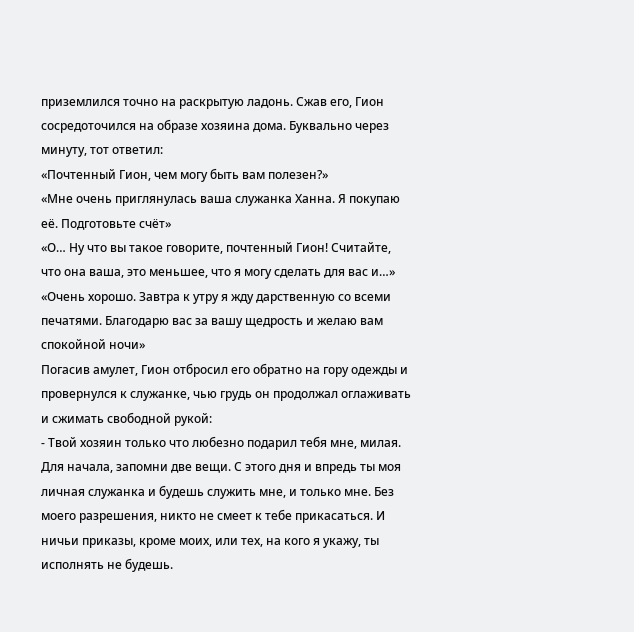приземлился точно на раскрытую ладонь. Сжав его, Гион сосредоточился на образе хозяина дома. Буквально через минуту, тот ответил:
«Почтенный Гион, чем могу быть вам полезен?»
«Мне очень приглянулась ваша служанка Ханна. Я покупаю её. Подготовьте счёт»
«О… Ну что вы такое говорите, почтенный Гион! Считайте, что она ваша, это меньшее, что я могу сделать для вас и…»
«Очень хорошо. Завтра к утру я жду дарственную со всеми печатями. Благодарю вас за вашу щедрость и желаю вам спокойной ночи»
Погасив амулет, Гион отбросил его обратно на гору одежды и провернулся к служанке, чью грудь он продолжал оглаживать и сжимать свободной рукой:
- Твой хозяин только что любезно подарил тебя мне, милая. Для начала, запомни две вещи. С этого дня и впредь ты моя личная служанка и будешь служить мне, и только мне. Без моего разрешения, никто не смеет к тебе прикасаться. И ничьи приказы, кроме моих, или тех, на кого я укажу, ты исполнять не будешь.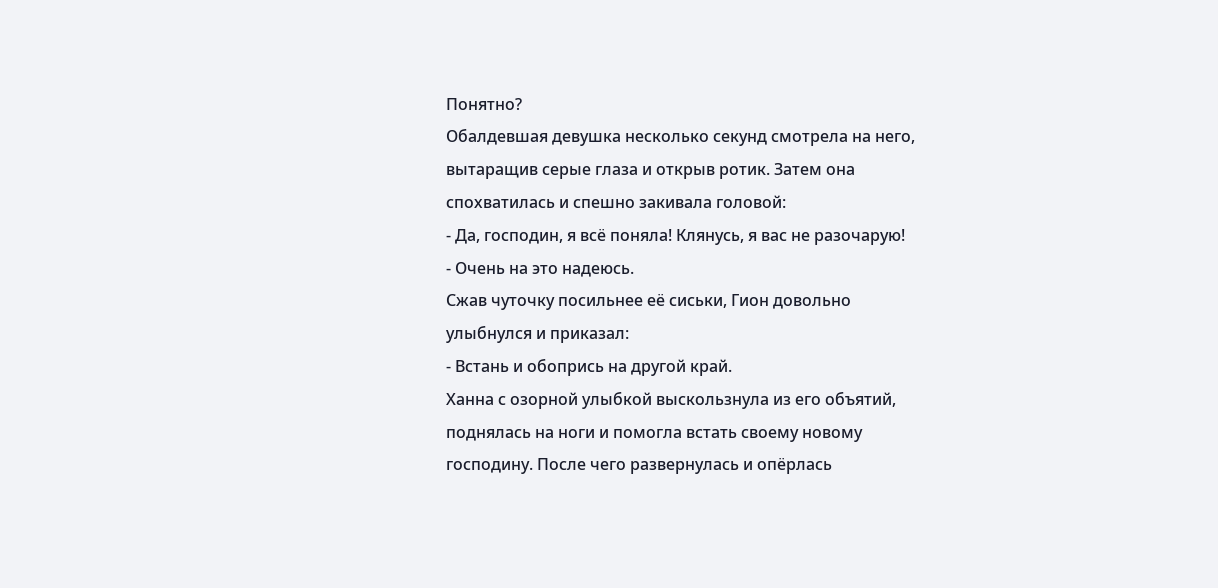Понятно?
Обалдевшая девушка несколько секунд смотрела на него, вытаращив серые глаза и открыв ротик. Затем она спохватилась и спешно закивала головой:
- Да, господин, я всё поняла! Клянусь, я вас не разочарую!
- Очень на это надеюсь.
Сжав чуточку посильнее её сиськи, Гион довольно улыбнулся и приказал:
- Встань и обопрись на другой край.
Ханна с озорной улыбкой выскользнула из его объятий, поднялась на ноги и помогла встать своему новому господину. После чего развернулась и опёрлась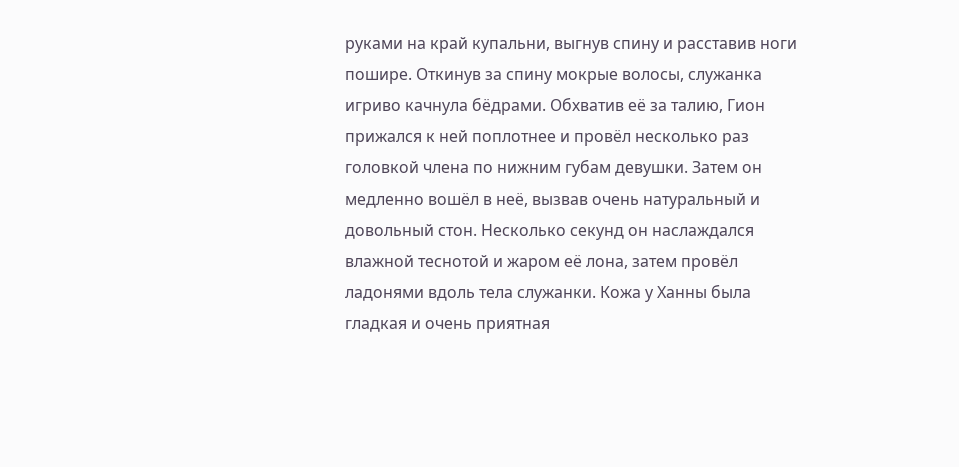руками на край купальни, выгнув спину и расставив ноги пошире. Откинув за спину мокрые волосы, служанка игриво качнула бёдрами. Обхватив её за талию, Гион прижался к ней поплотнее и провёл несколько раз головкой члена по нижним губам девушки. Затем он медленно вошёл в неё, вызвав очень натуральный и довольный стон. Несколько секунд он наслаждался влажной теснотой и жаром её лона, затем провёл ладонями вдоль тела служанки. Кожа у Ханны была гладкая и очень приятная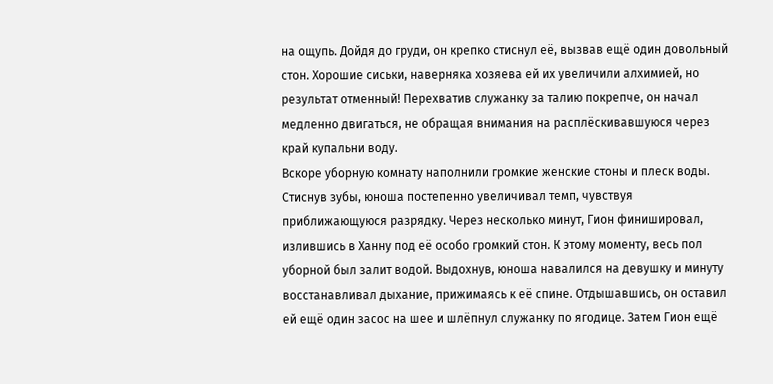на ощупь. Дойдя до груди, он крепко стиснул её, вызвав ещё один довольный стон. Хорошие сиськи, наверняка хозяева ей их увеличили алхимией, но результат отменный! Перехватив служанку за талию покрепче, он начал медленно двигаться, не обращая внимания на расплёскивавшуюся через край купальни воду.
Вскоре уборную комнату наполнили громкие женские стоны и плеск воды. Стиснув зубы, юноша постепенно увеличивал темп, чувствуя приближающуюся разрядку. Через несколько минут, Гион финишировал, излившись в Ханну под её особо громкий стон. К этому моменту, весь пол уборной был залит водой. Выдохнув, юноша навалился на девушку и минуту восстанавливал дыхание, прижимаясь к её спине. Отдышавшись, он оставил ей ещё один засос на шее и шлёпнул служанку по ягодице. Затем Гион ещё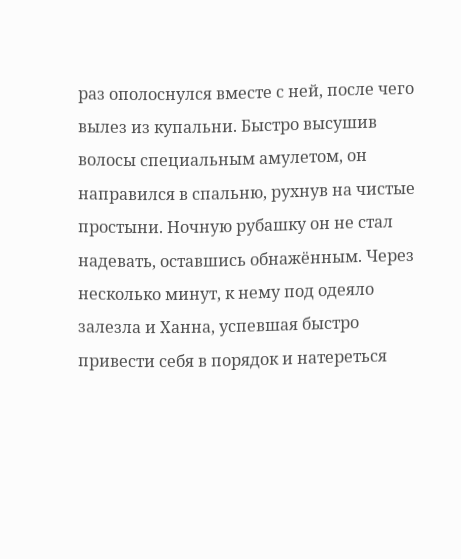раз ополоснулся вместе с ней, после чего вылез из купальни. Быстро высушив волосы специальным амулетом, он направился в спальню, рухнув на чистые простыни. Ночную рубашку он не стал надевать, оставшись обнажённым. Через несколько минут, к нему под одеяло залезла и Ханна, успевшая быстро привести себя в порядок и натереться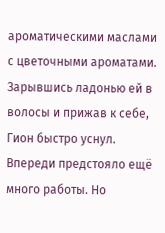ароматическими маслами с цветочными ароматами. Зарывшись ладонью ей в волосы и прижав к себе, Гион быстро уснул. Впереди предстояло ещё много работы. Но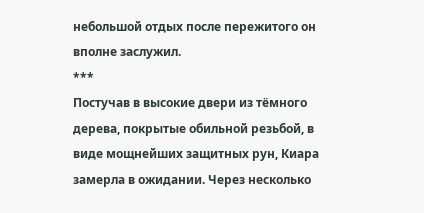небольшой отдых после пережитого он вполне заслужил.
***
Постучав в высокие двери из тёмного дерева, покрытые обильной резьбой, в виде мощнейших защитных рун, Киара замерла в ожидании. Через несколько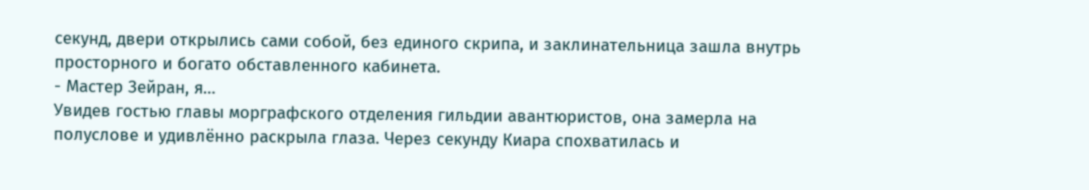секунд, двери открылись сами собой, без единого скрипа, и заклинательница зашла внутрь просторного и богато обставленного кабинета.
- Мастер Зейран, я…
Увидев гостью главы морграфского отделения гильдии авантюристов, она замерла на полуслове и удивлённо раскрыла глаза. Через секунду Киара спохватилась и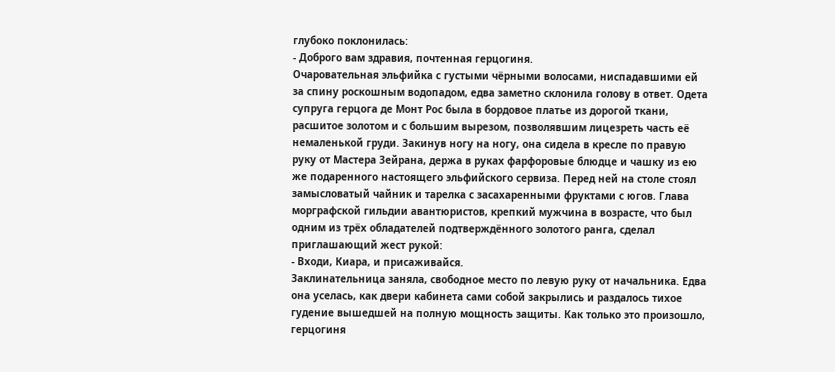глубоко поклонилась:
- Доброго вам здравия, почтенная герцогиня.
Очаровательная эльфийка с густыми чёрными волосами, ниспадавшими ей за спину роскошным водопадом, едва заметно склонила голову в ответ. Одета супруга герцога де Монт Рос была в бордовое платье из дорогой ткани, расшитое золотом и с большим вырезом, позволявшим лицезреть часть её немаленькой груди. Закинув ногу на ногу, она сидела в кресле по правую руку от Мастера Зейрана, держа в руках фарфоровые блюдце и чашку из ею же подаренного настоящего эльфийского сервиза. Перед ней на столе стоял замысловатый чайник и тарелка с засахаренными фруктами с югов. Глава морграфской гильдии авантюристов, крепкий мужчина в возрасте, что был одним из трёх обладателей подтверждённого золотого ранга, сделал приглашающий жест рукой:
- Входи, Киара, и присаживайся.
Заклинательница заняла, свободное место по левую руку от начальника. Едва она уселась, как двери кабинета сами собой закрылись и раздалось тихое гудение вышедшей на полную мощность защиты. Как только это произошло, герцогиня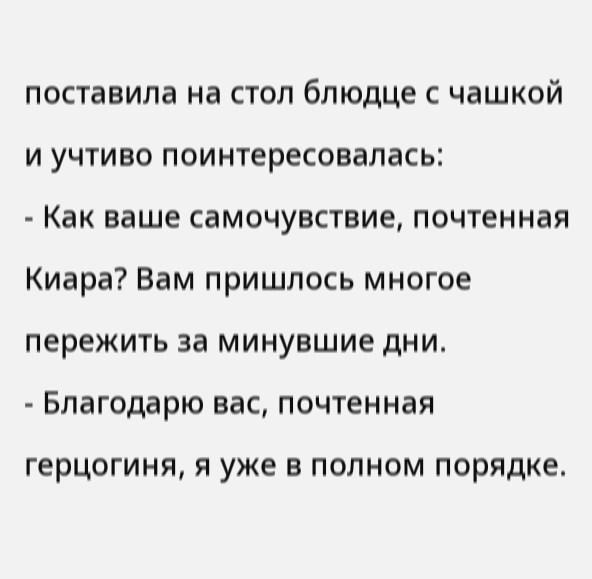поставила на стол блюдце с чашкой и учтиво поинтересовалась:
- Как ваше самочувствие, почтенная Киара? Вам пришлось многое пережить за минувшие дни.
- Благодарю вас, почтенная герцогиня, я уже в полном порядке.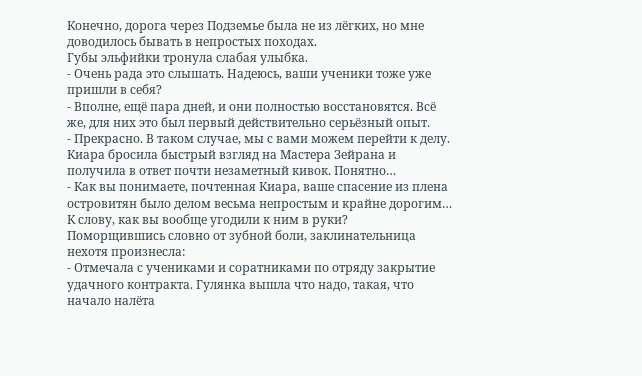Конечно, дорога через Подземье была не из лёгких, но мне доводилось бывать в непростых походах.
Губы эльфийки тронула слабая улыбка.
- Очень рада это слышать. Надеюсь, ваши ученики тоже уже пришли в себя?
- Вполне, ещё пара дней, и они полностью восстановятся. Всё же, для них это был первый действительно серьёзный опыт.
- Прекрасно. В таком случае, мы с вами можем перейти к делу.
Киара бросила быстрый взгляд на Мастера Зейрана и получила в ответ почти незаметный кивок. Понятно…
- Как вы понимаете, почтенная Киара, ваше спасение из плена островитян было делом весьма непростым и крайне дорогим… К слову, как вы вообще угодили к ним в руки?
Поморщившись словно от зубной боли, заклинательница нехотя произнесла:
- Отмечала с учениками и соратниками по отряду закрытие удачного контракта. Гулянка вышла что надо, такая, что начало налёта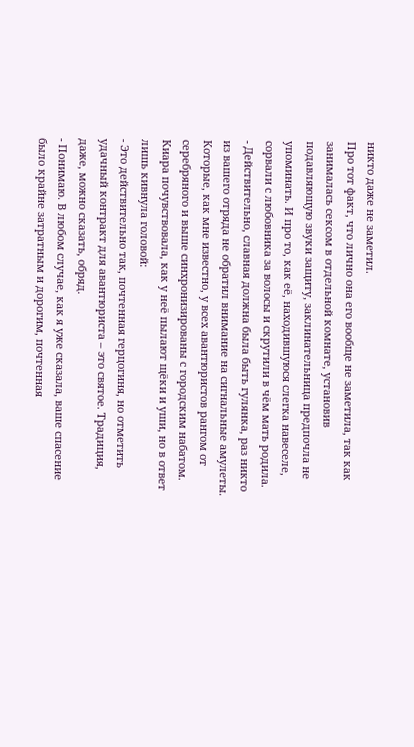никто даже не заметил.
Про тот факт, что лично она его вообще не заметила, так как занималась сексом в отдельной комнате, установив подавляющую звуки защиту, заклинательница предпочла не упоминать. И про то, как её, находившуюся слегка навеселе, сорвали с любовника за волосы и скрутили в чём мать родила.
- Действительно, славная должна была быть гулянка, раз никто из вашего отряда не обратил внимание на сигнальные амулеты. Которые, как мне известно, у всех авантюристов рангом от серебряного и выше синхронизированы с городским набатом.
Киара почувствовала, как у неё пылают щёки и уши, но в ответ лишь кивнула головой:
- Это действительно так, почтенная герцогиня, но отметить удачный контракт для авантюриста – это святое. Традиция, даже, можно сказать, обряд.
- Понимаю. В любом случае, как я уже сказала, ваше спасение было крайне затратным и дорогим, почтенная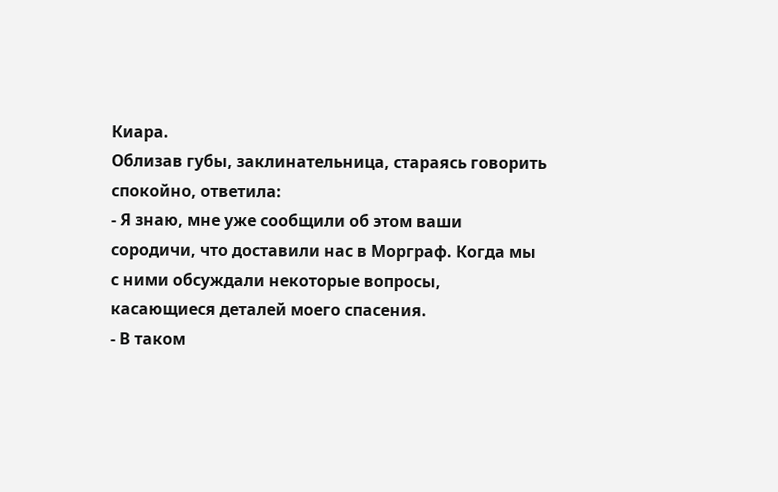Киара.
Облизав губы, заклинательница, стараясь говорить спокойно, ответила:
- Я знаю, мне уже сообщили об этом ваши сородичи, что доставили нас в Морграф. Когда мы с ними обсуждали некоторые вопросы, касающиеся деталей моего спасения.
- В таком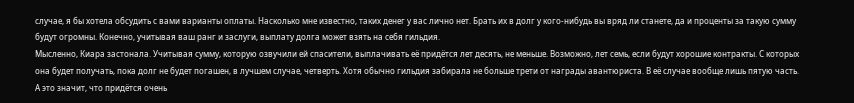случае, я бы хотела обсудить с вами варианты оплаты. Насколько мне известно, таких денег у вас лично нет. Брать их в долг у кого-нибудь вы вряд ли станете, да и проценты за такую сумму будут огромны. Конечно, учитывая ваш ранг и заслуги, выплату долга может взять на себя гильдия.
Мысленно, Киара застонала. Учитывая сумму, которую озвучили ей спасители, выплачивать её придётся лет десять, не меньше. Возможно, лет семь, если будут хорошие контракты. С которых она будет получать, пока долг не будет погашен, в лучшем случае, четверть. Хотя обычно гильдия забирала не больше трети от награды авантюриста. В её случае вообще лишь пятую часть. А это значит, что придётся очень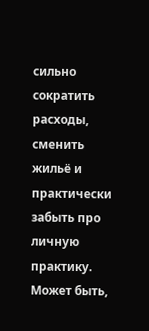сильно сократить расходы, сменить жильё и практически забыть про личную практику. Может быть,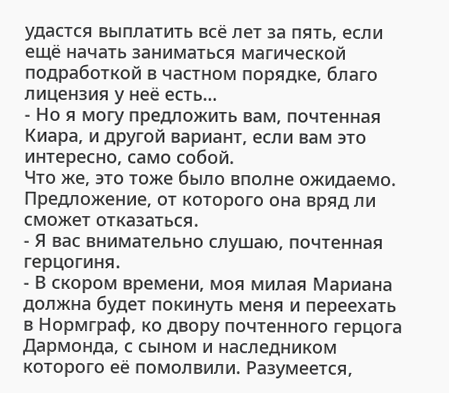удастся выплатить всё лет за пять, если ещё начать заниматься магической подработкой в частном порядке, благо лицензия у неё есть…
- Но я могу предложить вам, почтенная Киара, и другой вариант, если вам это интересно, само собой.
Что же, это тоже было вполне ожидаемо. Предложение, от которого она вряд ли сможет отказаться.
- Я вас внимательно слушаю, почтенная герцогиня.
- В скором времени, моя милая Мариана должна будет покинуть меня и переехать в Нормграф, ко двору почтенного герцога Дармонда, с сыном и наследником которого её помолвили. Разумеется,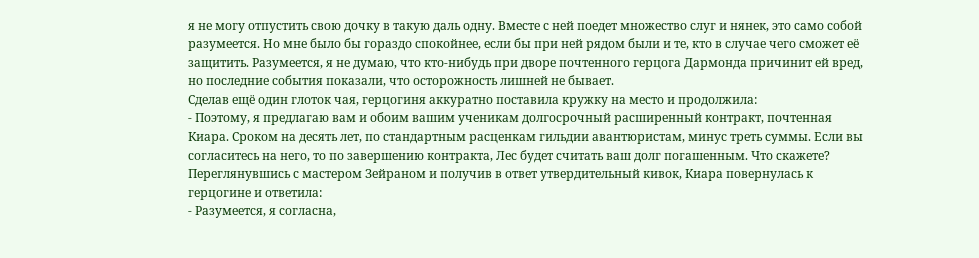я не могу отпустить свою дочку в такую даль одну. Вместе с ней поедет множество слуг и нянек, это само собой разумеется. Но мне было бы гораздо спокойнее, если бы при ней рядом были и те, кто в случае чего сможет её защитить. Разумеется, я не думаю, что кто-нибудь при дворе почтенного герцога Дармонда причинит ей вред, но последние события показали, что осторожность лишней не бывает.
Сделав ещё один глоток чая, герцогиня аккуратно поставила кружку на место и продолжила:
- Поэтому, я предлагаю вам и обоим вашим ученикам долгосрочный расширенный контракт, почтенная Киара. Сроком на десять лет, по стандартным расценкам гильдии авантюристам, минус треть суммы. Если вы согласитесь на него, то по завершению контракта, Лес будет считать ваш долг погашенным. Что скажете?
Переглянувшись с мастером Зейраном и получив в ответ утвердительный кивок, Киара повернулась к герцогине и ответила:
- Разумеется, я согласна,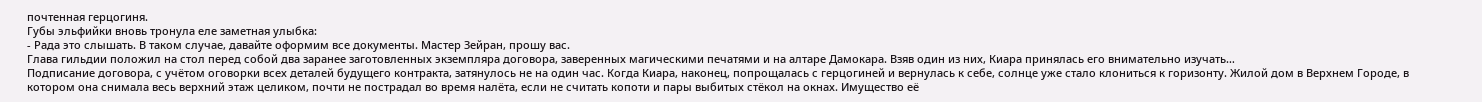почтенная герцогиня.
Губы эльфийки вновь тронула еле заметная улыбка:
- Рада это слышать. В таком случае, давайте оформим все документы. Мастер Зейран, прошу вас.
Глава гильдии положил на стол перед собой два заранее заготовленных экземпляра договора, заверенных магическими печатями и на алтаре Дамокара. Взяв один из них, Киара принялась его внимательно изучать…
Подписание договора, с учётом оговорки всех деталей будущего контракта, затянулось не на один час. Когда Киара, наконец, попрощалась с герцогиней и вернулась к себе, солнце уже стало клониться к горизонту. Жилой дом в Верхнем Городе, в котором она снимала весь верхний этаж целиком, почти не пострадал во время налёта, если не считать копоти и пары выбитых стёкол на окнах. Имущество её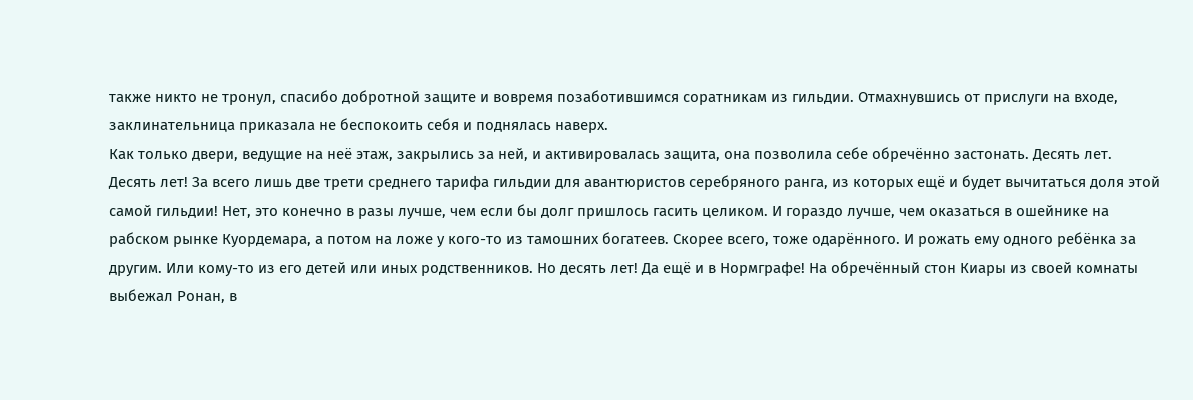также никто не тронул, спасибо добротной защите и вовремя позаботившимся соратникам из гильдии. Отмахнувшись от прислуги на входе, заклинательница приказала не беспокоить себя и поднялась наверх.
Как только двери, ведущие на неё этаж, закрылись за ней, и активировалась защита, она позволила себе обречённо застонать. Десять лет. Десять лет! За всего лишь две трети среднего тарифа гильдии для авантюристов серебряного ранга, из которых ещё и будет вычитаться доля этой самой гильдии! Нет, это конечно в разы лучше, чем если бы долг пришлось гасить целиком. И гораздо лучше, чем оказаться в ошейнике на рабском рынке Куордемара, а потом на ложе у кого-то из тамошних богатеев. Скорее всего, тоже одарённого. И рожать ему одного ребёнка за другим. Или кому-то из его детей или иных родственников. Но десять лет! Да ещё и в Нормграфе! На обречённый стон Киары из своей комнаты выбежал Ронан, в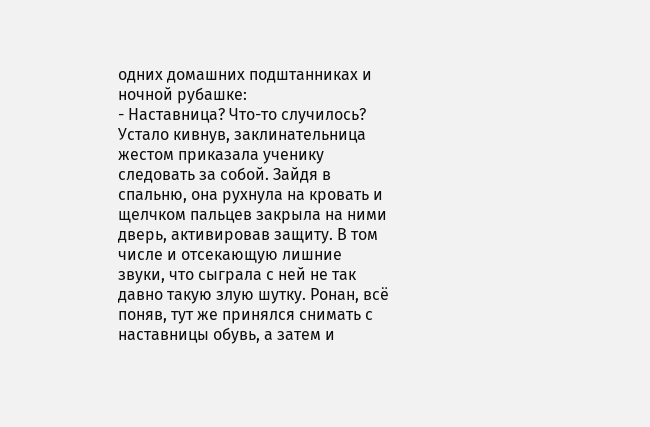одних домашних подштанниках и ночной рубашке:
- Наставница? Что-то случилось?
Устало кивнув, заклинательница жестом приказала ученику следовать за собой. Зайдя в спальню, она рухнула на кровать и щелчком пальцев закрыла на ними дверь, активировав защиту. В том числе и отсекающую лишние звуки, что сыграла с ней не так давно такую злую шутку. Ронан, всё поняв, тут же принялся снимать с наставницы обувь, а затем и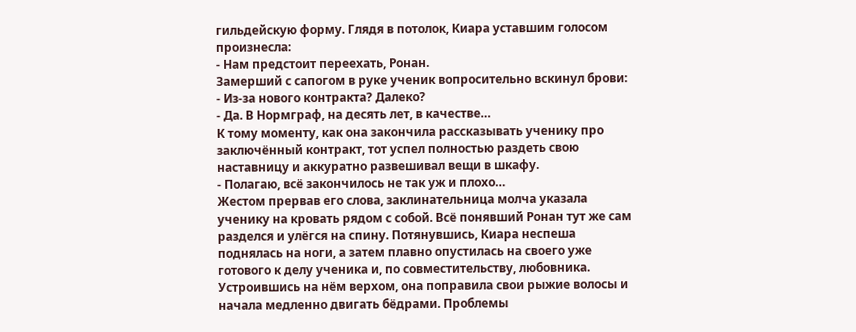гильдейскую форму. Глядя в потолок, Киара уставшим голосом произнесла:
- Нам предстоит переехать, Ронан.
Замерший с сапогом в руке ученик вопросительно вскинул брови:
- Из-за нового контракта? Далеко?
- Да. В Нормграф, на десять лет, в качестве…
К тому моменту, как она закончила рассказывать ученику про заключённый контракт, тот успел полностью раздеть свою наставницу и аккуратно развешивал вещи в шкафу.
- Полагаю, всё закончилось не так уж и плохо…
Жестом прервав его слова, заклинательница молча указала ученику на кровать рядом с собой. Всё понявший Ронан тут же сам разделся и улёгся на спину. Потянувшись, Киара неспеша поднялась на ноги, а затем плавно опустилась на своего уже готового к делу ученика и, по совместительству, любовника. Устроившись на нём верхом, она поправила свои рыжие волосы и начала медленно двигать бёдрами. Проблемы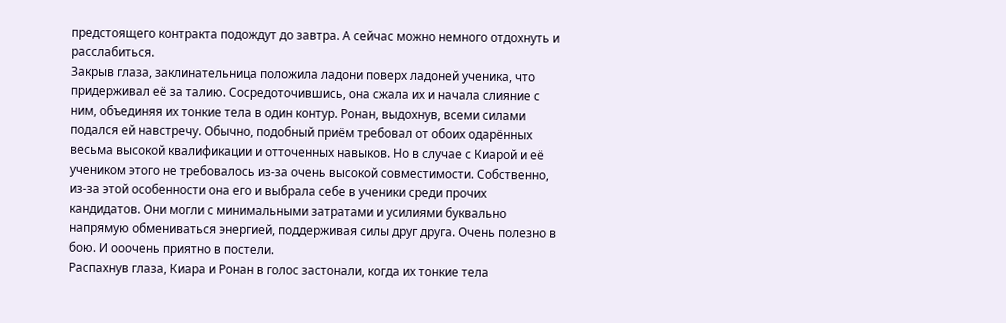предстоящего контракта подождут до завтра. А сейчас можно немного отдохнуть и расслабиться.
Закрыв глаза, заклинательница положила ладони поверх ладоней ученика, что придерживал её за талию. Сосредоточившись, она сжала их и начала слияние с ним, объединяя их тонкие тела в один контур. Ронан, выдохнув, всеми силами подался ей навстречу. Обычно, подобный приём требовал от обоих одарённых весьма высокой квалификации и отточенных навыков. Но в случае с Киарой и её учеником этого не требовалось из-за очень высокой совместимости. Собственно, из-за этой особенности она его и выбрала себе в ученики среди прочих кандидатов. Они могли с минимальными затратами и усилиями буквально напрямую обмениваться энергией, поддерживая силы друг друга. Очень полезно в бою. И ооочень приятно в постели.
Распахнув глаза, Киара и Ронан в голос застонали, когда их тонкие тела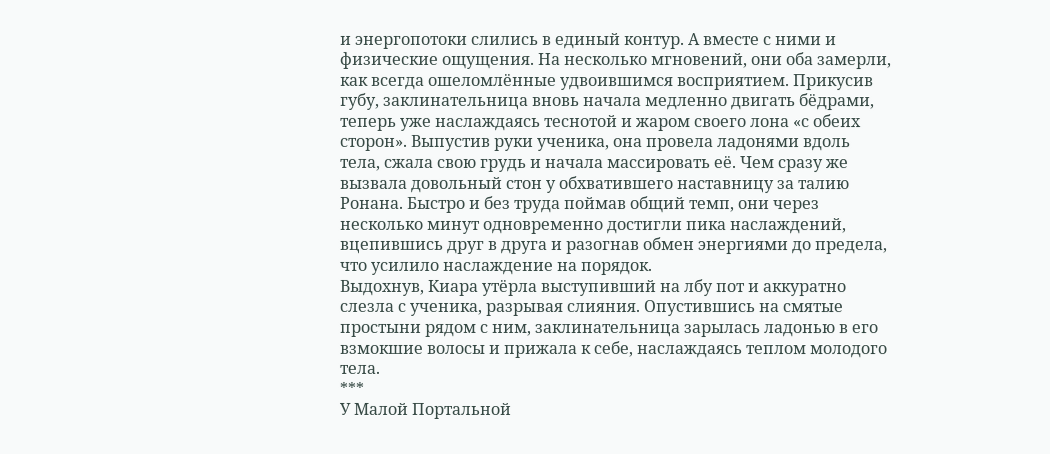и энергопотоки слились в единый контур. А вместе с ними и физические ощущения. На несколько мгновений, они оба замерли, как всегда ошеломлённые удвоившимся восприятием. Прикусив губу, заклинательница вновь начала медленно двигать бёдрами, теперь уже наслаждаясь теснотой и жаром своего лона «с обеих сторон». Выпустив руки ученика, она провела ладонями вдоль тела, сжала свою грудь и начала массировать её. Чем сразу же вызвала довольный стон у обхватившего наставницу за талию Ронана. Быстро и без труда поймав общий темп, они через несколько минут одновременно достигли пика наслаждений, вцепившись друг в друга и разогнав обмен энергиями до предела, что усилило наслаждение на порядок.
Выдохнув, Киара утёрла выступивший на лбу пот и аккуратно слезла с ученика, разрывая слияния. Опустившись на смятые простыни рядом с ним, заклинательница зарылась ладонью в его взмокшие волосы и прижала к себе, наслаждаясь теплом молодого тела.
***
У Малой Портальной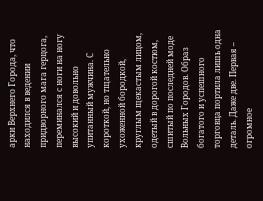арки Верхнего Города, что находился в ведении придворного мага герцога, переминался с ноги на ногу высокий и довольно упитанный мужчина. С короткой, но тщательно ухоженной бородкой, круглым щекастым лицом, одетый в дорогой костюм, сшитый по последней моде Вольных Городов. Образ богатого и успешного торговца портила лишь одна деталь. Даже две. Первая – огромное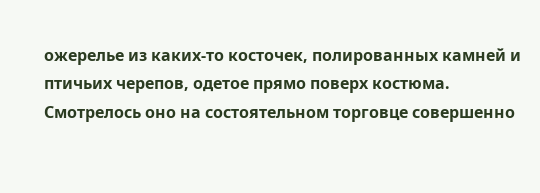ожерелье из каких-то косточек, полированных камней и птичьих черепов, одетое прямо поверх костюма. Смотрелось оно на состоятельном торговце совершенно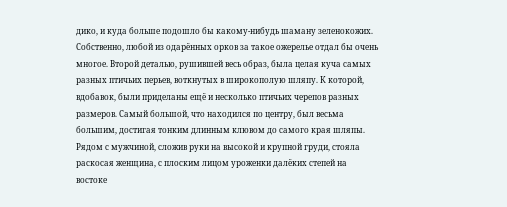дико, и куда больше подошло бы какому-нибудь шаману зеленокожих. Собственно, любой из одарённых орков за такое ожерелье отдал бы очень многое. Второй деталью, рушившей весь образ, была целая куча самых разных птичьих перьев, воткнутых в широкополую шляпу. К которой, вдобавок, были приделаны ещё и несколько птичьих черепов разных размеров. Самый большой, что находился по центру, был весьма большим, достигая тонким длинным клювом до самого края шляпы.
Рядом с мужчиной, сложив руки на высокой и крупной груди, стояла раскосая женщина, с плоским лицом уроженки далёких степей на востоке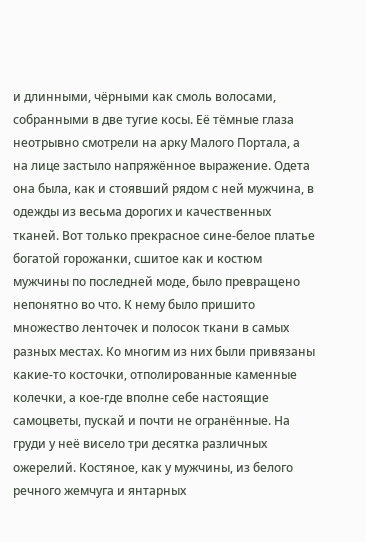и длинными, чёрными как смоль волосами, собранными в две тугие косы. Её тёмные глаза неотрывно смотрели на арку Малого Портала, а на лице застыло напряжённое выражение. Одета она была, как и стоявший рядом с ней мужчина, в одежды из весьма дорогих и качественных тканей. Вот только прекрасное сине-белое платье богатой горожанки, сшитое как и костюм мужчины по последней моде, было превращено непонятно во что. К нему было пришито множество ленточек и полосок ткани в самых разных местах. Ко многим из них были привязаны какие-то косточки, отполированные каменные колечки, а кое-где вполне себе настоящие самоцветы, пускай и почти не огранённые. На груди у неё висело три десятка различных ожерелий. Костяное, как у мужчины, из белого речного жемчуга и янтарных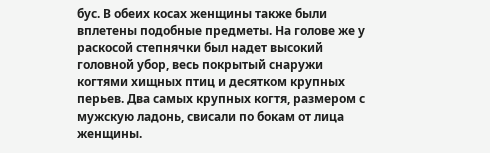бус. В обеих косах женщины также были вплетены подобные предметы. На голове же у раскосой степнячки был надет высокий головной убор, весь покрытый снаружи когтями хищных птиц и десятком крупных перьев. Два самых крупных когтя, размером с мужскую ладонь, свисали по бокам от лица женщины.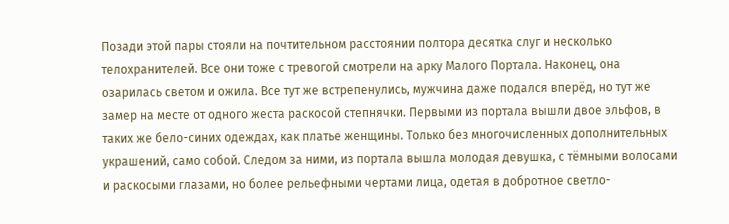Позади этой пары стояли на почтительном расстоянии полтора десятка слуг и несколько телохранителей. Все они тоже с тревогой смотрели на арку Малого Портала. Наконец, она озарилась светом и ожила. Все тут же встрепенулись, мужчина даже подался вперёд, но тут же замер на месте от одного жеста раскосой степнячки. Первыми из портала вышли двое эльфов, в таких же бело-синих одеждах, как платье женщины. Только без многочисленных дополнительных украшений, само собой. Следом за ними, из портала вышла молодая девушка, с тёмными волосами и раскосыми глазами, но более рельефными чертами лица, одетая в добротное светло-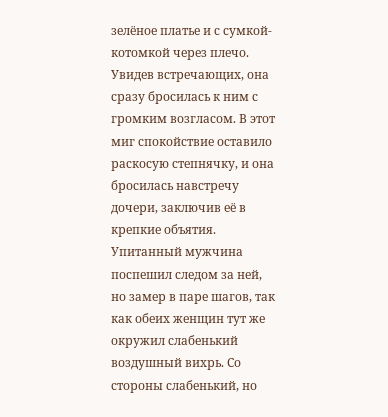зелёное платье и с сумкой-котомкой через плечо. Увидев встречающих, она сразу бросилась к ним с громким возгласом. В этот миг спокойствие оставило раскосую степнячку, и она бросилась навстречу дочери, заключив её в крепкие объятия.
Упитанный мужчина поспешил следом за ней, но замер в паре шагов, так как обеих женщин тут же окружил слабенький воздушный вихрь. Со стороны слабенький, но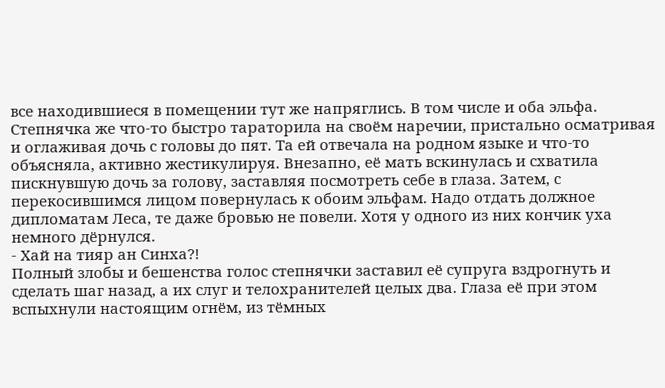все находившиеся в помещении тут же напряглись. В том числе и оба эльфа. Степнячка же что-то быстро тараторила на своём наречии, пристально осматривая и оглаживая дочь с головы до пят. Та ей отвечала на родном языке и что-то объясняла, активно жестикулируя. Внезапно, её мать вскинулась и схватила пискнувшую дочь за голову, заставляя посмотреть себе в глаза. Затем, с перекосившимся лицом повернулась к обоим эльфам. Надо отдать должное дипломатам Леса, те даже бровью не повели. Хотя у одного из них кончик уха немного дёрнулся.
- Хай на тияр ан Синха?!
Полный злобы и бешенства голос степнячки заставил её супруга вздрогнуть и сделать шаг назад, а их слуг и телохранителей целых два. Глаза её при этом вспыхнули настоящим огнём, из тёмных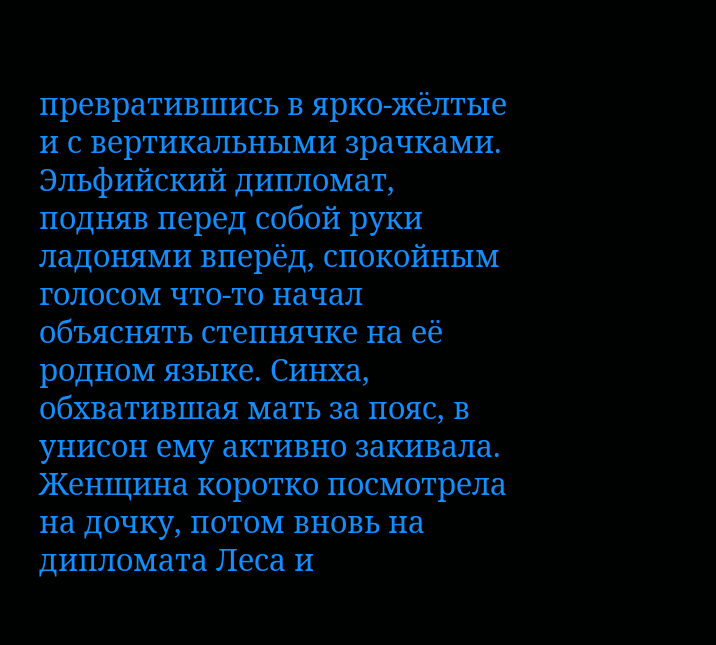превратившись в ярко-жёлтые и с вертикальными зрачками. Эльфийский дипломат, подняв перед собой руки ладонями вперёд, спокойным голосом что-то начал объяснять степнячке на её родном языке. Синха, обхватившая мать за пояс, в унисон ему активно закивала. Женщина коротко посмотрела на дочку, потом вновь на дипломата Леса и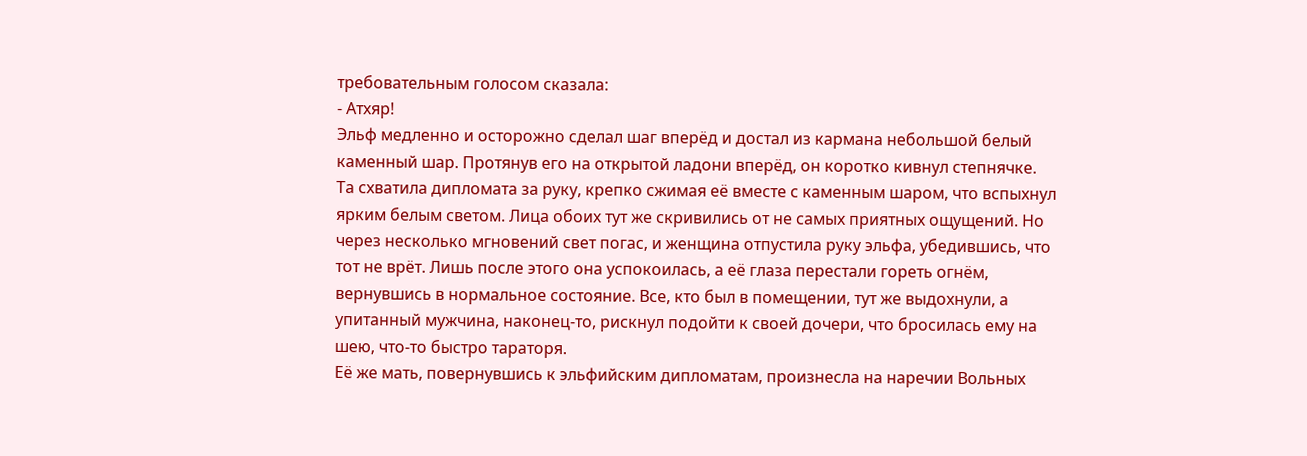требовательным голосом сказала:
- Атхяр!
Эльф медленно и осторожно сделал шаг вперёд и достал из кармана небольшой белый каменный шар. Протянув его на открытой ладони вперёд, он коротко кивнул степнячке. Та схватила дипломата за руку, крепко сжимая её вместе с каменным шаром, что вспыхнул ярким белым светом. Лица обоих тут же скривились от не самых приятных ощущений. Но через несколько мгновений свет погас, и женщина отпустила руку эльфа, убедившись, что тот не врёт. Лишь после этого она успокоилась, а её глаза перестали гореть огнём, вернувшись в нормальное состояние. Все, кто был в помещении, тут же выдохнули, а упитанный мужчина, наконец-то, рискнул подойти к своей дочери, что бросилась ему на шею, что-то быстро тараторя.
Её же мать, повернувшись к эльфийским дипломатам, произнесла на наречии Вольных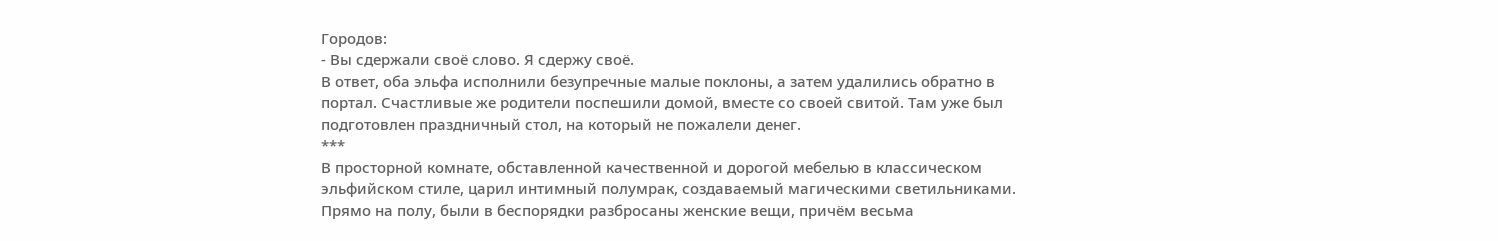Городов:
- Вы сдержали своё слово. Я сдержу своё.
В ответ, оба эльфа исполнили безупречные малые поклоны, а затем удалились обратно в портал. Счастливые же родители поспешили домой, вместе со своей свитой. Там уже был подготовлен праздничный стол, на который не пожалели денег.
***
В просторной комнате, обставленной качественной и дорогой мебелью в классическом эльфийском стиле, царил интимный полумрак, создаваемый магическими светильниками. Прямо на полу, были в беспорядки разбросаны женские вещи, причём весьма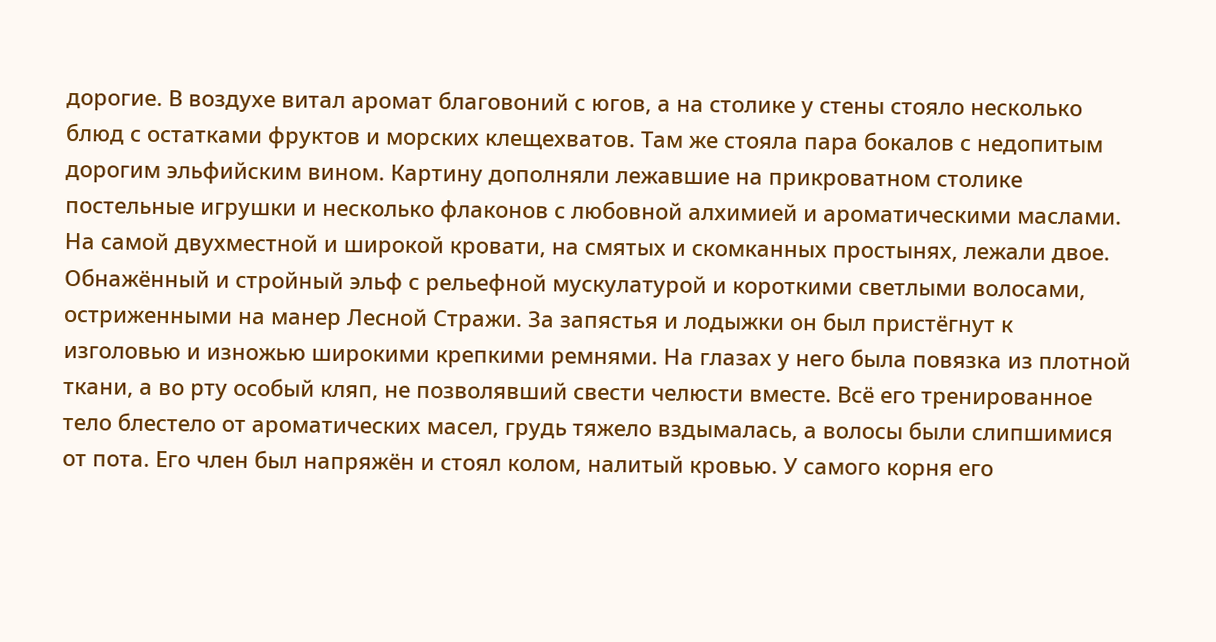дорогие. В воздухе витал аромат благовоний с югов, а на столике у стены стояло несколько блюд с остатками фруктов и морских клещехватов. Там же стояла пара бокалов с недопитым дорогим эльфийским вином. Картину дополняли лежавшие на прикроватном столике постельные игрушки и несколько флаконов с любовной алхимией и ароматическими маслами.
На самой двухместной и широкой кровати, на смятых и скомканных простынях, лежали двое. Обнажённый и стройный эльф с рельефной мускулатурой и короткими светлыми волосами, остриженными на манер Лесной Стражи. За запястья и лодыжки он был пристёгнут к изголовью и изножью широкими крепкими ремнями. На глазах у него была повязка из плотной ткани, а во рту особый кляп, не позволявший свести челюсти вместе. Всё его тренированное тело блестело от ароматических масел, грудь тяжело вздымалась, а волосы были слипшимися от пота. Его член был напряжён и стоял колом, налитый кровью. У самого корня его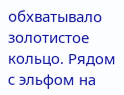обхватывало золотистое кольцо. Рядом с эльфом на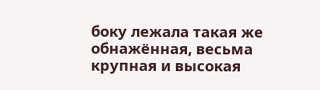боку лежала такая же обнажённая, весьма крупная и высокая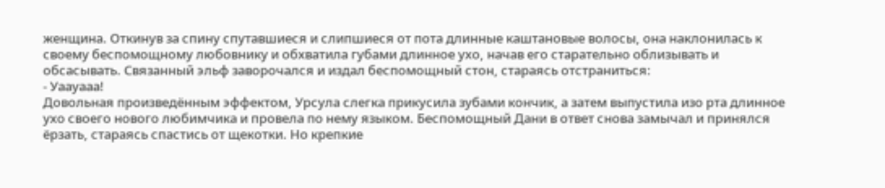женщина. Откинув за спину спутавшиеся и слипшиеся от пота длинные каштановые волосы, она наклонилась к своему беспомощному любовнику и обхватила губами длинное ухо, начав его старательно облизывать и обсасывать. Связанный эльф заворочался и издал беспомощный стон, стараясь отстраниться:
- Уаауааа!
Довольная произведённым эффектом, Урсула слегка прикусила зубами кончик, а затем выпустила изо рта длинное ухо своего нового любимчика и провела по нему языком. Беспомощный Дани в ответ снова замычал и принялся ёрзать, стараясь спастись от щекотки. Но крепкие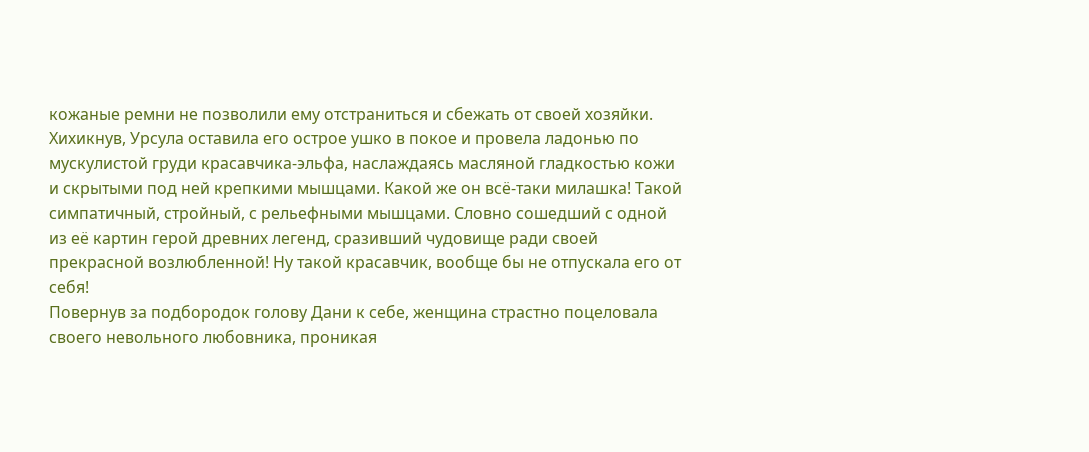кожаные ремни не позволили ему отстраниться и сбежать от своей хозяйки. Хихикнув, Урсула оставила его острое ушко в покое и провела ладонью по мускулистой груди красавчика-эльфа, наслаждаясь масляной гладкостью кожи и скрытыми под ней крепкими мышцами. Какой же он всё-таки милашка! Такой симпатичный, стройный, с рельефными мышцами. Словно сошедший с одной из её картин герой древних легенд, сразивший чудовище ради своей прекрасной возлюбленной! Ну такой красавчик, вообще бы не отпускала его от себя!
Повернув за подбородок голову Дани к себе, женщина страстно поцеловала своего невольного любовника, проникая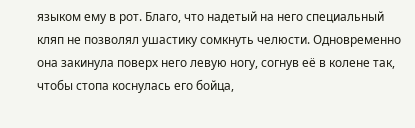языком ему в рот. Благо, что надетый на него специальный кляп не позволял ушастику сомкнуть челюсти. Одновременно она закинула поверх него левую ногу, согнув её в колене так, чтобы стопа коснулась его бойца,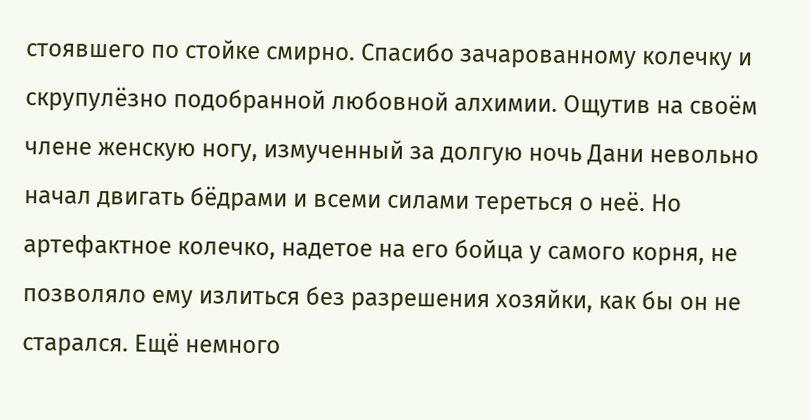стоявшего по стойке смирно. Спасибо зачарованному колечку и скрупулёзно подобранной любовной алхимии. Ощутив на своём члене женскую ногу, измученный за долгую ночь Дани невольно начал двигать бёдрами и всеми силами тереться о неё. Но артефактное колечко, надетое на его бойца у самого корня, не позволяло ему излиться без разрешения хозяйки, как бы он не старался. Ещё немного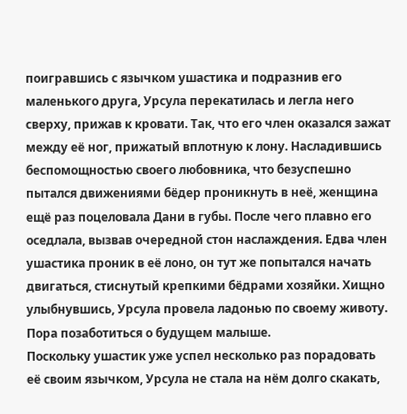поигравшись с язычком ушастика и подразнив его маленького друга, Урсула перекатилась и легла него сверху, прижав к кровати. Так, что его член оказался зажат между её ног, прижатый вплотную к лону. Насладившись беспомощностью своего любовника, что безуспешно пытался движениями бёдер проникнуть в неё, женщина ещё раз поцеловала Дани в губы. После чего плавно его оседлала, вызвав очередной стон наслаждения. Едва член ушастика проник в её лоно, он тут же попытался начать двигаться, стиснутый крепкими бёдрами хозяйки. Хищно улыбнувшись, Урсула провела ладонью по своему животу. Пора позаботиться о будущем малыше.
Поскольку ушастик уже успел несколько раз порадовать её своим язычком, Урсула не стала на нём долго скакать,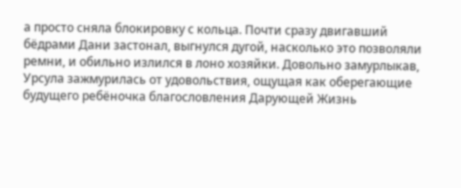а просто сняла блокировку с кольца. Почти сразу двигавший бёдрами Дани застонал, выгнулся дугой, насколько это позволяли ремни, и обильно излился в лоно хозяйки. Довольно замурлыкав, Урсула зажмурилась от удовольствия, ощущая как оберегающие будущего ребёночка благословления Дарующей Жизнь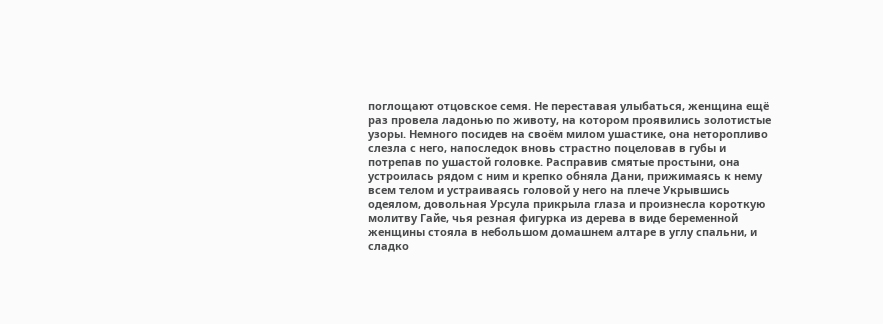поглощают отцовское семя. Не переставая улыбаться, женщина ещё раз провела ладонью по животу, на котором проявились золотистые узоры. Немного посидев на своём милом ушастике, она неторопливо слезла с него, напоследок вновь страстно поцеловав в губы и потрепав по ушастой головке. Расправив смятые простыни, она устроилась рядом с ним и крепко обняла Дани, прижимаясь к нему всем телом и устраиваясь головой у него на плече Укрывшись одеялом, довольная Урсула прикрыла глаза и произнесла короткую молитву Гайе, чья резная фигурка из дерева в виде беременной женщины стояла в небольшом домашнем алтаре в углу спальни, и сладко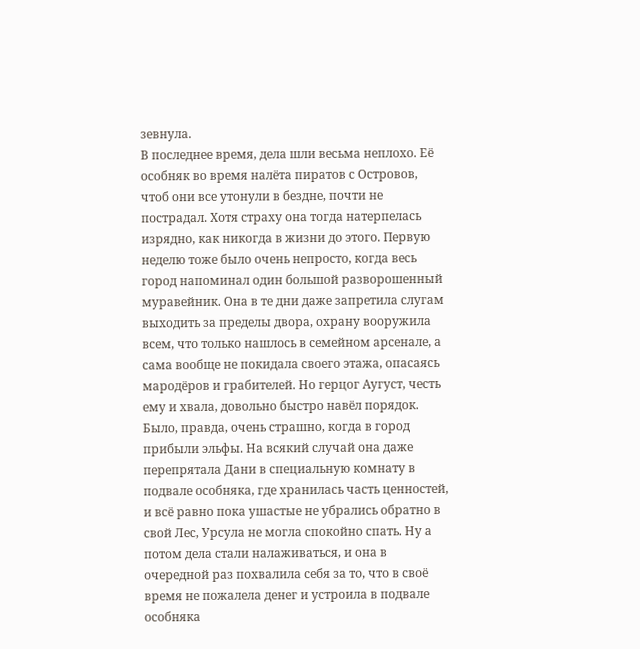зевнула.
В последнее время, дела шли весьма неплохо. Её особняк во время налёта пиратов с Островов, чтоб они все утонули в бездне, почти не пострадал. Хотя страху она тогда натерпелась изрядно, как никогда в жизни до этого. Первую неделю тоже было очень непросто, когда весь город напоминал один большой разворошенный муравейник. Она в те дни даже запретила слугам выходить за пределы двора, охрану вооружила всем, что только нашлось в семейном арсенале, а сама вообще не покидала своего этажа, опасаясь мародёров и грабителей. Но герцог Аугуст, честь ему и хвала, довольно быстро навёл порядок. Было, правда, очень страшно, когда в город прибыли эльфы. На всякий случай она даже перепрятала Дани в специальную комнату в подвале особняка, где хранилась часть ценностей, и всё равно пока ушастые не убрались обратно в свой Лес, Урсула не могла спокойно спать. Ну а потом дела стали налаживаться, и она в очередной раз похвалила себя за то, что в своё время не пожалела денег и устроила в подвале особняка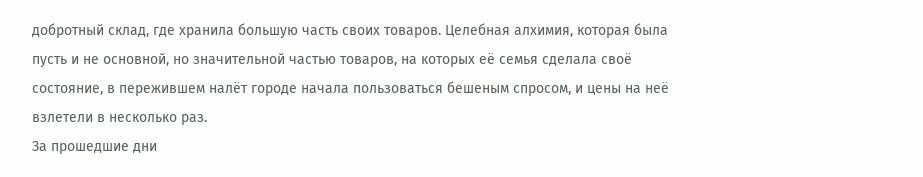добротный склад, где хранила большую часть своих товаров. Целебная алхимия, которая была пусть и не основной, но значительной частью товаров, на которых её семья сделала своё состояние, в пережившем налёт городе начала пользоваться бешеным спросом, и цены на неё взлетели в несколько раз.
За прошедшие дни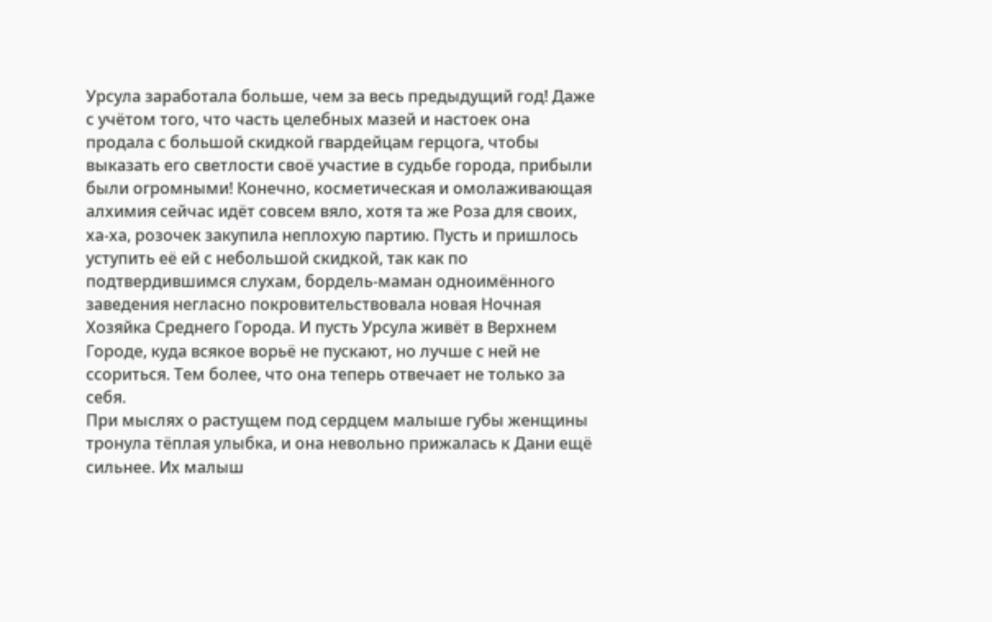Урсула заработала больше, чем за весь предыдущий год! Даже с учётом того, что часть целебных мазей и настоек она продала с большой скидкой гвардейцам герцога, чтобы выказать его светлости своё участие в судьбе города, прибыли были огромными! Конечно, косметическая и омолаживающая алхимия сейчас идёт совсем вяло, хотя та же Роза для своих, ха-ха, розочек закупила неплохую партию. Пусть и пришлось уступить её ей с небольшой скидкой, так как по подтвердившимся слухам, бордель-маман одноимённого заведения негласно покровительствовала новая Ночная Хозяйка Среднего Города. И пусть Урсула живёт в Верхнем Городе, куда всякое ворьё не пускают, но лучше с ней не ссориться. Тем более, что она теперь отвечает не только за себя.
При мыслях о растущем под сердцем малыше губы женщины тронула тёплая улыбка, и она невольно прижалась к Дани ещё сильнее. Их малыш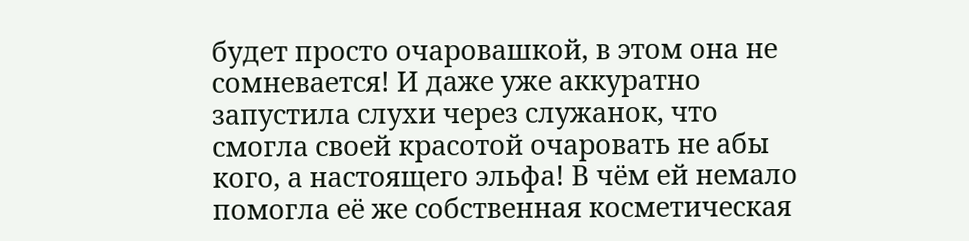будет просто очаровашкой, в этом она не сомневается! И даже уже аккуратно запустила слухи через служанок, что смогла своей красотой очаровать не абы кого, а настоящего эльфа! В чём ей немало помогла её же собственная косметическая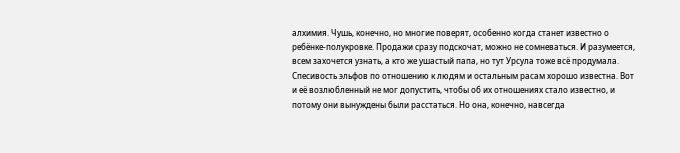алхимия. Чушь, конечно, но многие поверят, особенно когда станет известно о ребёнке-полукровке. Продажи сразу подскочат, можно не сомневаться. И разумеется, всем захочется узнать, а кто же ушастый папа, но тут Урсула тоже всё продумала.
Спесивость эльфов по отношению к людям и остальным расам хорошо известна. Вот и её возлюбленный не мог допустить, чтобы об их отношениях стало известно, и потому они вынуждены были расстаться. Но она, конечно, навсегда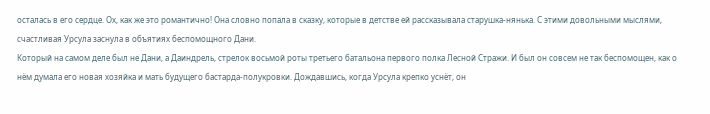осталась в его сердце. Ох, как же это романтично! Она словно попала в сказку, которые в детстве ей рассказывала старушка-нянька. С этими довольными мыслями, счастливая Урсула заснула в объятиях беспомощного Дани.
Который на самом деле был не Дани, а Даиндрель, стрелок восьмой роты третьего батальона первого полка Лесной Стражи. И был он совсем не так беспомощен, как о нём думала его новая хозяйка и мать будущего бастарда-полукровки. Дождавшись, когда Урсула крепко уснёт, он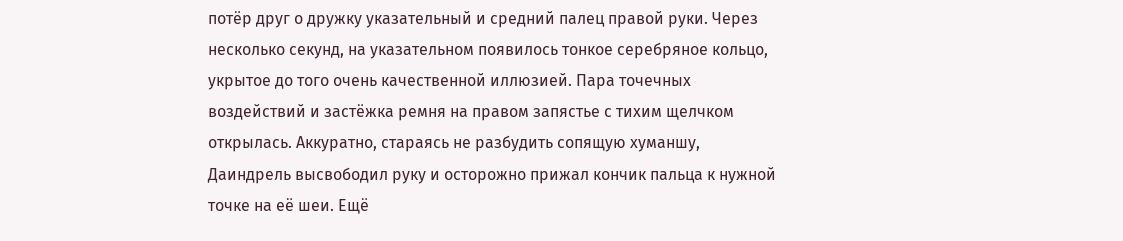потёр друг о дружку указательный и средний палец правой руки. Через несколько секунд, на указательном появилось тонкое серебряное кольцо, укрытое до того очень качественной иллюзией. Пара точечных воздействий и застёжка ремня на правом запястье с тихим щелчком открылась. Аккуратно, стараясь не разбудить сопящую хуманшу, Даиндрель высвободил руку и осторожно прижал кончик пальца к нужной точке на её шеи. Ещё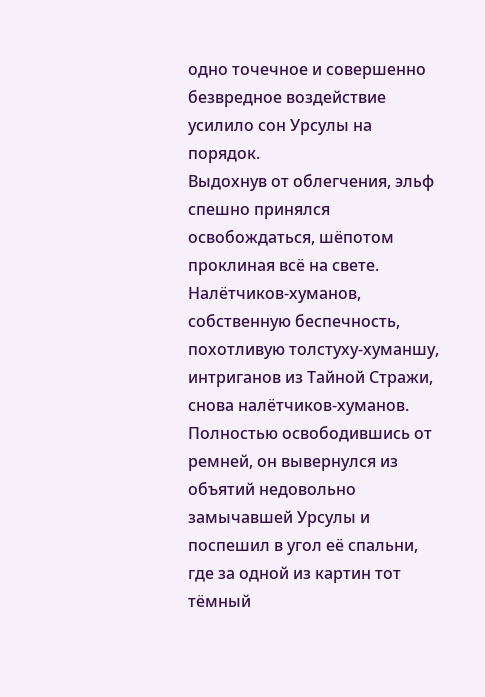одно точечное и совершенно безвредное воздействие усилило сон Урсулы на порядок.
Выдохнув от облегчения, эльф спешно принялся освобождаться, шёпотом проклиная всё на свете. Налётчиков-хуманов, собственную беспечность, похотливую толстуху-хуманшу, интриганов из Тайной Стражи, снова налётчиков-хуманов. Полностью освободившись от ремней, он вывернулся из объятий недовольно замычавшей Урсулы и поспешил в угол её спальни, где за одной из картин тот тёмный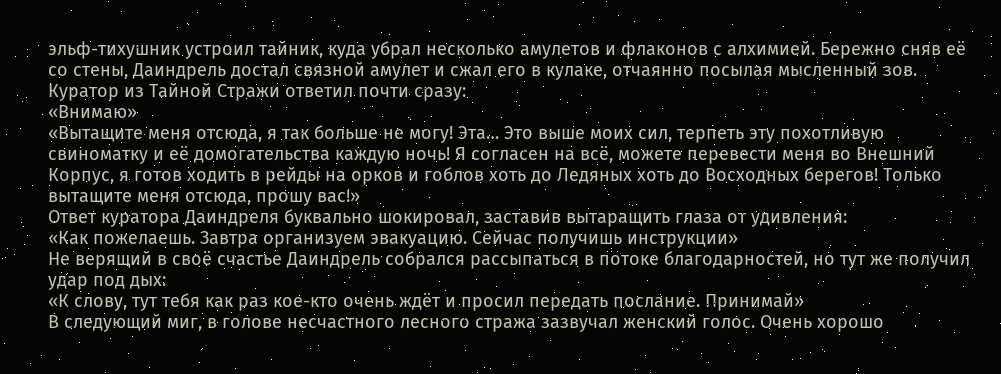эльф-тихушник устроил тайник, куда убрал несколько амулетов и флаконов с алхимией. Бережно сняв её со стены, Даиндрель достал связной амулет и сжал его в кулаке, отчаянно посылая мысленный зов. Куратор из Тайной Стражи ответил почти сразу:
«Внимаю»
«Вытащите меня отсюда, я так больше не могу! Эта… Это выше моих сил, терпеть эту похотливую свиноматку и её домогательства каждую ночь! Я согласен на всё, можете перевести меня во Внешний Корпус, я готов ходить в рейды на орков и гоблов хоть до Ледяных хоть до Восходных берегов! Только вытащите меня отсюда, прошу вас!»
Ответ куратора Даиндреля буквально шокировал, заставив вытаращить глаза от удивления:
«Как пожелаешь. Завтра организуем эвакуацию. Сейчас получишь инструкции»
Не верящий в своё счастье Даиндрель собрался рассыпаться в потоке благодарностей, но тут же получил удар под дых:
«К слову, тут тебя как раз кое-кто очень ждёт и просил передать послание. Принимай»
В следующий миг, в голове несчастного лесного стража зазвучал женский голос. Очень хорошо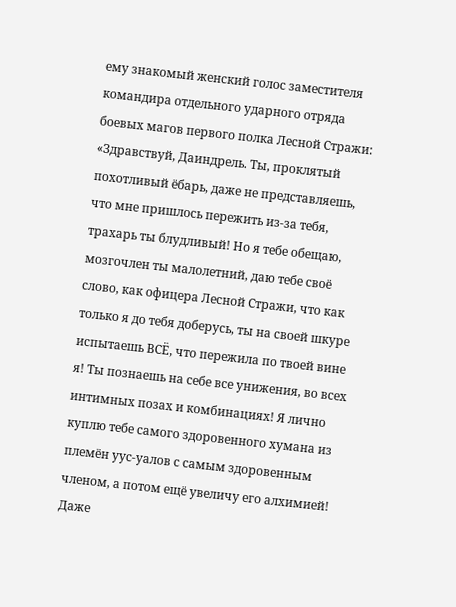ему знакомый женский голос заместителя командира отдельного ударного отряда боевых магов первого полка Лесной Стражи:
«Здравствуй, Даиндрель. Ты, проклятый похотливый ёбарь, даже не представляешь, что мне пришлось пережить из-за тебя, трахарь ты блудливый! Но я тебе обещаю, мозгочлен ты малолетний, даю тебе своё слово, как офицера Лесной Стражи, что как только я до тебя доберусь, ты на своей шкуре испытаешь ВСЁ, что пережила по твоей вине я! Ты познаешь на себе все унижения, во всех интимных позах и комбинациях! Я лично куплю тебе самого здоровенного хумана из племён уус-уалов с самым здоровенным членом, а потом ещё увеличу его алхимией! Даже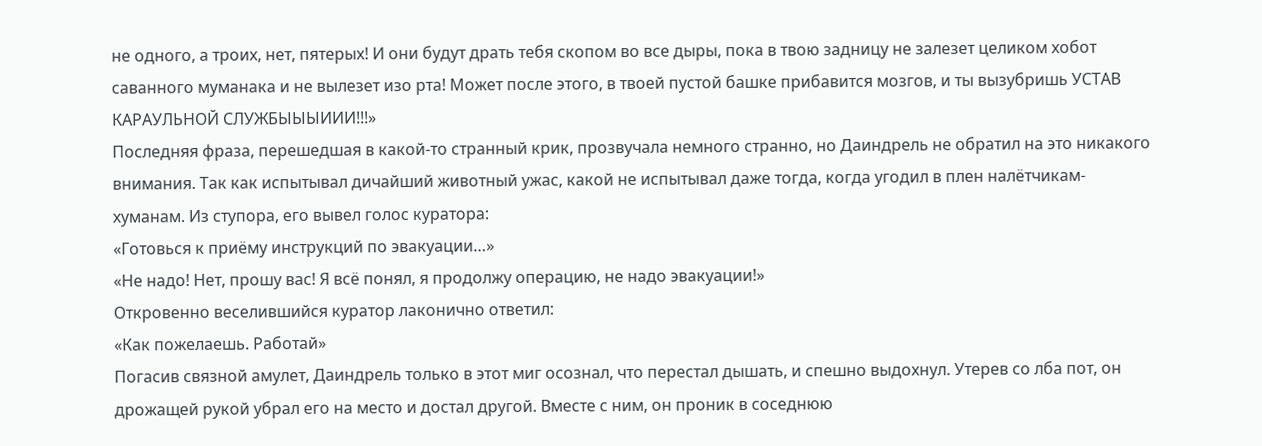не одного, а троих, нет, пятерых! И они будут драть тебя скопом во все дыры, пока в твою задницу не залезет целиком хобот саванного муманака и не вылезет изо рта! Может после этого, в твоей пустой башке прибавится мозгов, и ты вызубришь УСТАВ КАРАУЛЬНОЙ СЛУЖБЫЫЫИИИ!!!»
Последняя фраза, перешедшая в какой-то странный крик, прозвучала немного странно, но Даиндрель не обратил на это никакого внимания. Так как испытывал дичайший животный ужас, какой не испытывал даже тогда, когда угодил в плен налётчикам-хуманам. Из ступора, его вывел голос куратора:
«Готовься к приёму инструкций по эвакуации…»
«Не надо! Нет, прошу вас! Я всё понял, я продолжу операцию, не надо эвакуации!»
Откровенно веселившийся куратор лаконично ответил:
«Как пожелаешь. Работай»
Погасив связной амулет, Даиндрель только в этот миг осознал, что перестал дышать, и спешно выдохнул. Утерев со лба пот, он дрожащей рукой убрал его на место и достал другой. Вместе с ним, он проник в соседнюю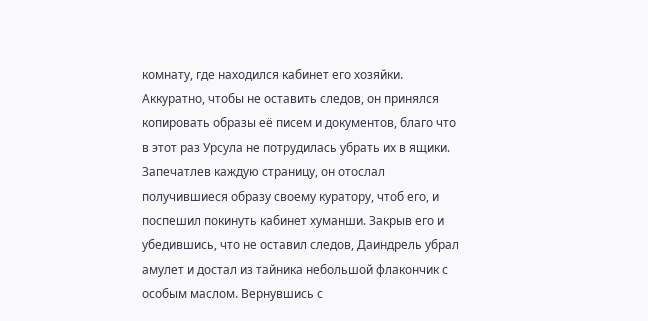комнату, где находился кабинет его хозяйки. Аккуратно, чтобы не оставить следов, он принялся копировать образы её писем и документов, благо что в этот раз Урсула не потрудилась убрать их в ящики. Запечатлев каждую страницу, он отослал получившиеся образу своему куратору, чтоб его, и поспешил покинуть кабинет хуманши. Закрыв его и убедившись, что не оставил следов, Даиндрель убрал амулет и достал из тайника небольшой флакончик с особым маслом. Вернувшись с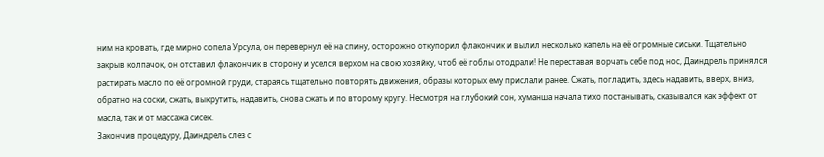ним на кровать, где мирно сопела Урсула, он перевернул её на спину, осторожно откупорил флакончик и вылил несколько капель на её огромные сиськи. Тщательно закрыв колпачок, он отставил флакончик в сторону и уселся верхом на свою хозяйку, чтоб её гоблы отодрали! Не переставая ворчать себе под нос, Даиндрель принялся растирать масло по её огромной груди, стараясь тщательно повторять движения, образы которых ему прислали ранее. Сжать, погладить, здесь надавить, вверх, вниз, обратно на соски, сжать, выкрутить, надавить, снова сжать и по второму кругу. Несмотря на глубокий сон, хуманша начала тихо постанывать, сказывался как эффект от масла, так и от массажа сисек.
Закончив процедуру, Даиндрель слез с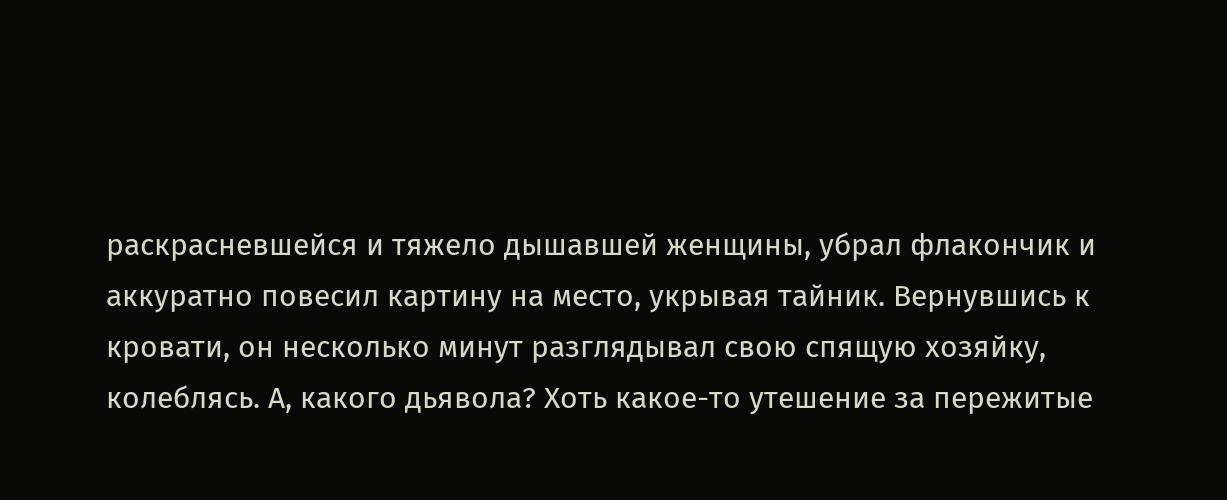раскрасневшейся и тяжело дышавшей женщины, убрал флакончик и аккуратно повесил картину на место, укрывая тайник. Вернувшись к кровати, он несколько минут разглядывал свою спящую хозяйку, колеблясь. А, какого дьявола? Хоть какое-то утешение за пережитые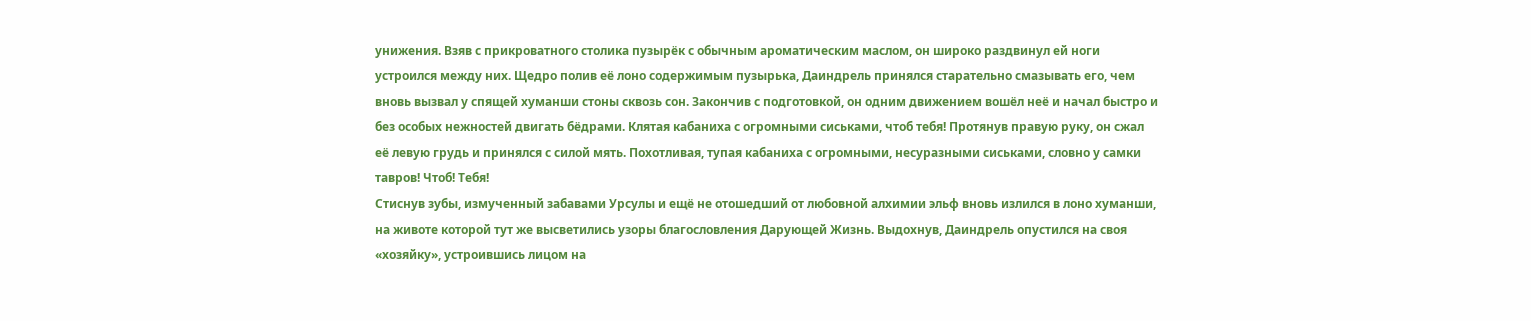унижения. Взяв с прикроватного столика пузырёк с обычным ароматическим маслом, он широко раздвинул ей ноги устроился между них. Щедро полив её лоно содержимым пузырька, Даиндрель принялся старательно смазывать его, чем вновь вызвал у спящей хуманши стоны сквозь сон. Закончив с подготовкой, он одним движением вошёл неё и начал быстро и без особых нежностей двигать бёдрами. Клятая кабаниха с огромными сиськами, чтоб тебя! Протянув правую руку, он сжал её левую грудь и принялся с силой мять. Похотливая, тупая кабаниха с огромными, несуразными сиськами, словно у самки тавров! Чтоб! Тебя!
Стиснув зубы, измученный забавами Урсулы и ещё не отошедший от любовной алхимии эльф вновь излился в лоно хуманши, на животе которой тут же высветились узоры благословления Дарующей Жизнь. Выдохнув, Даиндрель опустился на своя «хозяйку», устроившись лицом на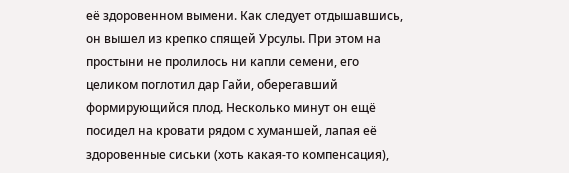её здоровенном вымени. Как следует отдышавшись, он вышел из крепко спящей Урсулы. При этом на простыни не пролилось ни капли семени, его целиком поглотил дар Гайи, оберегавший формирующийся плод. Несколько минут он ещё посидел на кровати рядом с хуманшей, лапая её здоровенные сиськи (хоть какая-то компенсация),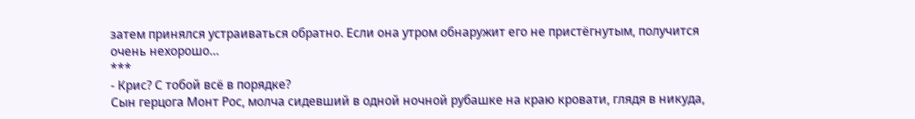затем принялся устраиваться обратно. Если она утром обнаружит его не пристёгнутым, получится очень нехорошо…
***
- Крис? С тобой всё в порядке?
Сын герцога Монт Рос, молча сидевший в одной ночной рубашке на краю кровати, глядя в никуда,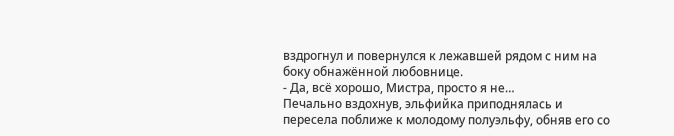вздрогнул и повернулся к лежавшей рядом с ним на боку обнажённой любовнице.
- Да, всё хорошо, Мистра, просто я не…
Печально вздохнув, эльфийка приподнялась и пересела поближе к молодому полуэльфу, обняв его со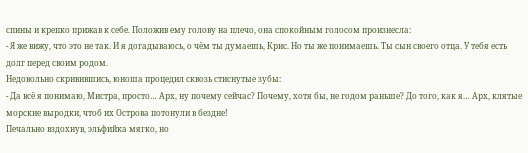спины и крепко прижав к себе. Положив ему голову на плечо, она спокойным голосом произнесла:
- Я же вижу, что это не так. И я догадываюсь, о чём ты думаешь, Крис. Но ты же понимаешь. Ты сын своего отца. У тебя есть долг перед своим родом.
Недовольно скривившись, юноша процедил сквозь стиснутые зубы:
- Да всё я понимаю, Мистра, просто… Арх, ну почему сейчас? Почему, хотя бы, не годом раньше? До того, как я… Арх, клятые морские выродки, чтоб их Острова потонули в бездне!
Печально вздохнув, эльфийка мягко, но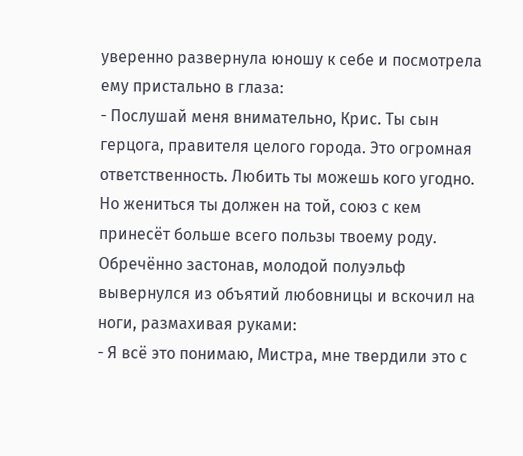уверенно развернула юношу к себе и посмотрела ему пристально в глаза:
- Послушай меня внимательно, Крис. Ты сын герцога, правителя целого города. Это огромная ответственность. Любить ты можешь кого угодно. Но жениться ты должен на той, союз с кем принесёт больше всего пользы твоему роду.
Обречённо застонав, молодой полуэльф вывернулся из объятий любовницы и вскочил на ноги, размахивая руками:
- Я всё это понимаю, Мистра, мне твердили это с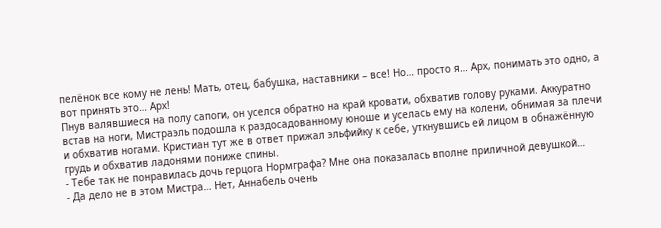пелёнок все кому не лень! Мать, отец, бабушка, наставники – все! Но… просто я… Арх, понимать это одно, а вот принять это… Арх!
Пнув валявшиеся на полу сапоги, он уселся обратно на край кровати, обхватив голову руками. Аккуратно встав на ноги, Мистраэль подошла к раздосадованному юноше и уселась ему на колени, обнимая за плечи и обхватив ногами. Кристиан тут же в ответ прижал эльфийку к себе, уткнувшись ей лицом в обнажённую грудь и обхватив ладонями пониже спины.
- Тебе так не понравилась дочь герцога Нормграфа? Мне она показалась вполне приличной девушкой…
- Да дело не в этом Мистра… Нет, Аннабель очень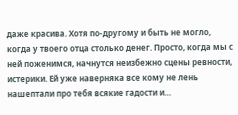даже красива. Хотя по-другому и быть не могло, когда у твоего отца столько денег. Просто, когда мы с ней поженимся, начнутся неизбежно сцены ревности, истерики. Ей уже наверняка все кому не лень нашептали про тебя всякие гадости и…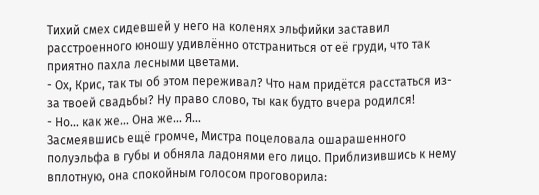Тихий смех сидевшей у него на коленях эльфийки заставил расстроенного юношу удивлённо отстраниться от её груди, что так приятно пахла лесными цветами.
- Ох, Крис, так ты об этом переживал? Что нам придётся расстаться из-за твоей свадьбы? Ну право слово, ты как будто вчера родился!
- Но… как же… Она же… Я…
Засмеявшись ещё громче, Мистра поцеловала ошарашенного полуэльфа в губы и обняла ладонями его лицо. Приблизившись к нему вплотную, она спокойным голосом проговорила: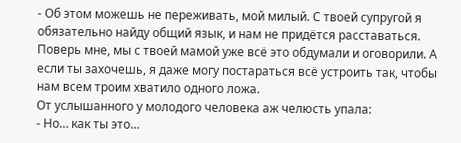- Об этом можешь не переживать, мой милый. С твоей супругой я обязательно найду общий язык, и нам не придётся расставаться. Поверь мне, мы с твоей мамой уже всё это обдумали и оговорили. А если ты захочешь, я даже могу постараться всё устроить так, чтобы нам всем троим хватило одного ложа.
От услышанного у молодого человека аж челюсть упала:
- Но… как ты это…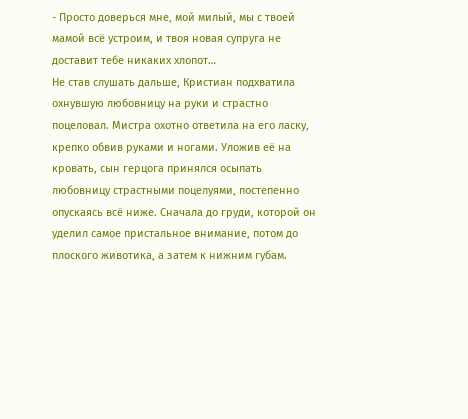- Просто доверься мне, мой милый, мы с твоей мамой всё устроим, и твоя новая супруга не доставит тебе никаких хлопот…
Не став слушать дальше, Кристиан подхватила охнувшую любовницу на руки и страстно поцеловал. Мистра охотно ответила на его ласку, крепко обвив руками и ногами. Уложив её на кровать, сын герцога принялся осыпать любовницу страстными поцелуями, постепенно опускаясь всё ниже. Сначала до груди, которой он уделил самое пристальное внимание, потом до плоского животика, а затем к нижним губам.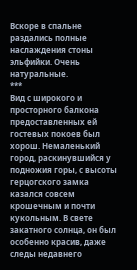Вскоре в спальне раздались полные наслаждения стоны эльфийки. Очень натуральные.
***
Вид с широкого и просторного балкона предоставленных ей гостевых покоев был хорош. Немаленький город, раскинувшийся у подножия горы, с высоты герцогского замка казался совсем крошечным и почти кукольным. В свете закатного солнца, он был особенно красив, даже следы недавнего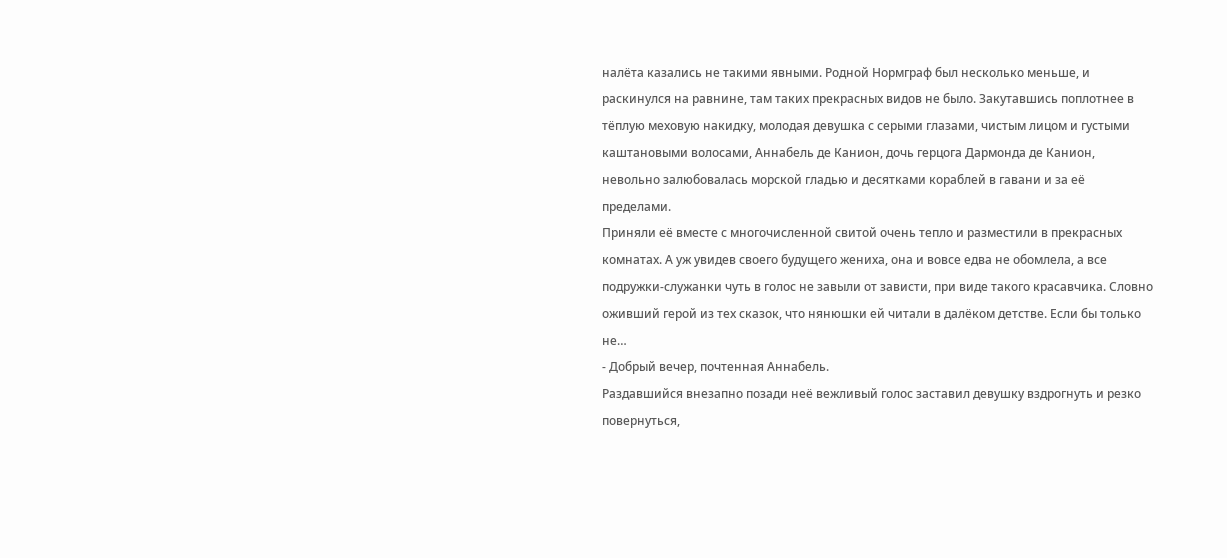налёта казались не такими явными. Родной Нормграф был несколько меньше, и раскинулся на равнине, там таких прекрасных видов не было. Закутавшись поплотнее в тёплую меховую накидку, молодая девушка с серыми глазами, чистым лицом и густыми каштановыми волосами, Аннабель де Канион, дочь герцога Дармонда де Канион, невольно залюбовалась морской гладью и десятками кораблей в гавани и за её пределами.
Приняли её вместе с многочисленной свитой очень тепло и разместили в прекрасных комнатах. А уж увидев своего будущего жениха, она и вовсе едва не обомлела, а все подружки-служанки чуть в голос не завыли от зависти, при виде такого красавчика. Словно оживший герой из тех сказок, что нянюшки ей читали в далёком детстве. Если бы только не…
- Добрый вечер, почтенная Аннабель.
Раздавшийся внезапно позади неё вежливый голос заставил девушку вздрогнуть и резко повернуться,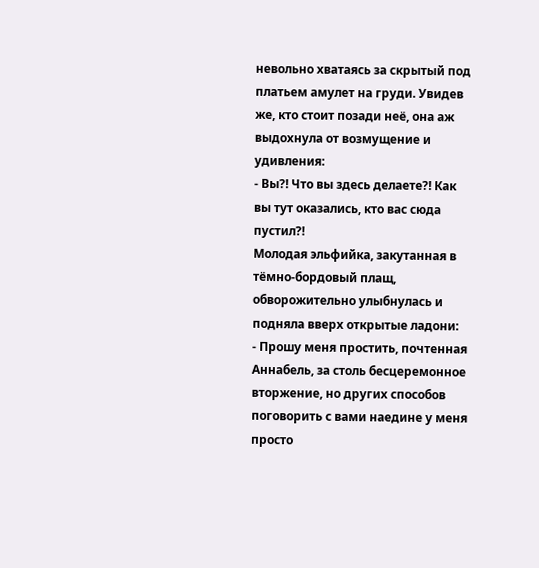невольно хватаясь за скрытый под платьем амулет на груди. Увидев же, кто стоит позади неё, она аж выдохнула от возмущение и удивления:
- Вы?! Что вы здесь делаете?! Как вы тут оказались, кто вас сюда пустил?!
Молодая эльфийка, закутанная в тёмно-бордовый плащ, обворожительно улыбнулась и подняла вверх открытые ладони:
- Прошу меня простить, почтенная Аннабель, за столь бесцеремонное вторжение, но других способов поговорить с вами наедине у меня просто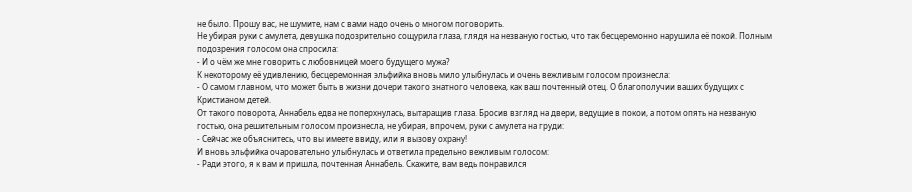не было. Прошу вас, не шумите, нам с вами надо очень о многом поговорить.
Не убирая руки с амулета, девушка подозрительно сощурила глаза, глядя на незваную гостью, что так бесцеремонно нарушила её покой. Полным подозрения голосом она спросила:
- И о чём же мне говорить с любовницей моего будущего мужа?
К некоторому её удивлению, бесцеремонная эльфийка вновь мило улыбнулась и очень вежливым голосом произнесла:
- О самом главном, что может быть в жизни дочери такого знатного человека, как ваш почтенный отец. О благополучии ваших будущих с Кристианом детей.
От такого поворота, Аннабель едва не поперхнулась, вытаращив глаза. Бросив взгляд на двери, ведущие в покои, а потом опять на незваную гостью, она решительным голосом произнесла, не убирая, впрочем, руки с амулета на груди:
- Сейчас же объяснитесь, что вы имеете ввиду, или я вызову охрану!
И вновь эльфийка очаровательно улыбнулась и ответила предельно вежливым голосом:
- Ради этого, я к вам и пришла, почтенная Аннабель. Скажите, вам ведь понравился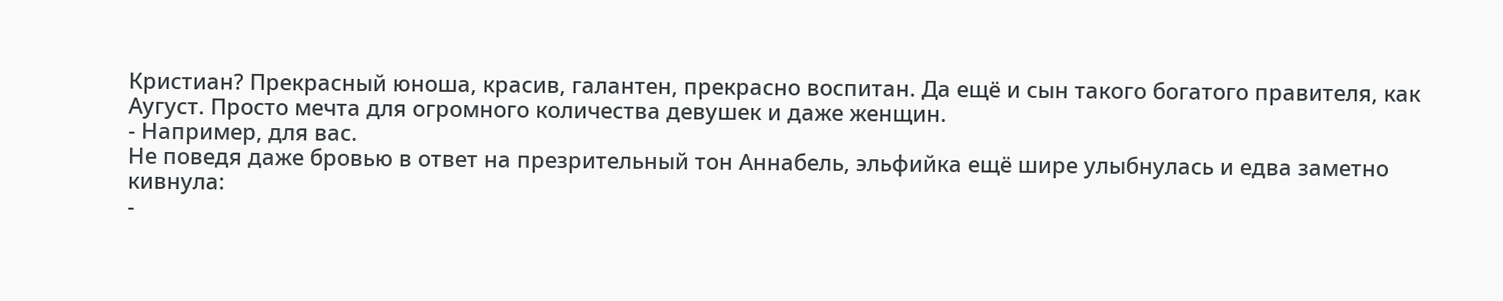Кристиан? Прекрасный юноша, красив, галантен, прекрасно воспитан. Да ещё и сын такого богатого правителя, как Аугуст. Просто мечта для огромного количества девушек и даже женщин.
- Например, для вас.
Не поведя даже бровью в ответ на презрительный тон Аннабель, эльфийка ещё шире улыбнулась и едва заметно кивнула:
-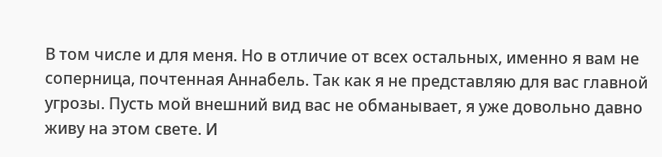В том числе и для меня. Но в отличие от всех остальных, именно я вам не соперница, почтенная Аннабель. Так как я не представляю для вас главной угрозы. Пусть мой внешний вид вас не обманывает, я уже довольно давно живу на этом свете. И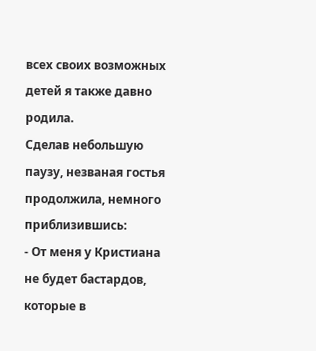всех своих возможных детей я также давно родила.
Сделав небольшую паузу, незваная гостья продолжила, немного приблизившись:
- От меня у Кристиана не будет бастардов, которые в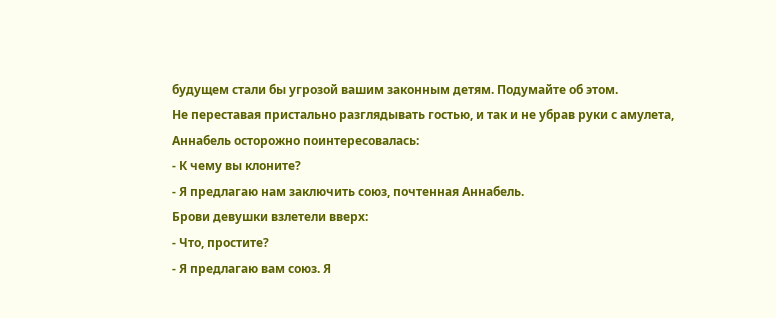будущем стали бы угрозой вашим законным детям. Подумайте об этом.
Не переставая пристально разглядывать гостью, и так и не убрав руки с амулета, Аннабель осторожно поинтересовалась:
- К чему вы клоните?
- Я предлагаю нам заключить союз, почтенная Аннабель.
Брови девушки взлетели вверх:
- Что, простите?
- Я предлагаю вам союз. Я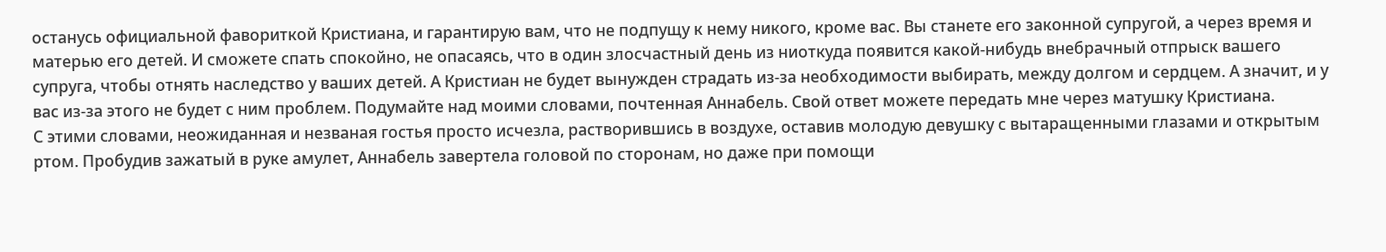останусь официальной фавориткой Кристиана, и гарантирую вам, что не подпущу к нему никого, кроме вас. Вы станете его законной супругой, а через время и матерью его детей. И сможете спать спокойно, не опасаясь, что в один злосчастный день из ниоткуда появится какой-нибудь внебрачный отпрыск вашего супруга, чтобы отнять наследство у ваших детей. А Кристиан не будет вынужден страдать из-за необходимости выбирать, между долгом и сердцем. А значит, и у вас из-за этого не будет с ним проблем. Подумайте над моими словами, почтенная Аннабель. Свой ответ можете передать мне через матушку Кристиана.
С этими словами, неожиданная и незваная гостья просто исчезла, растворившись в воздухе, оставив молодую девушку с вытаращенными глазами и открытым ртом. Пробудив зажатый в руке амулет, Аннабель завертела головой по сторонам, но даже при помощи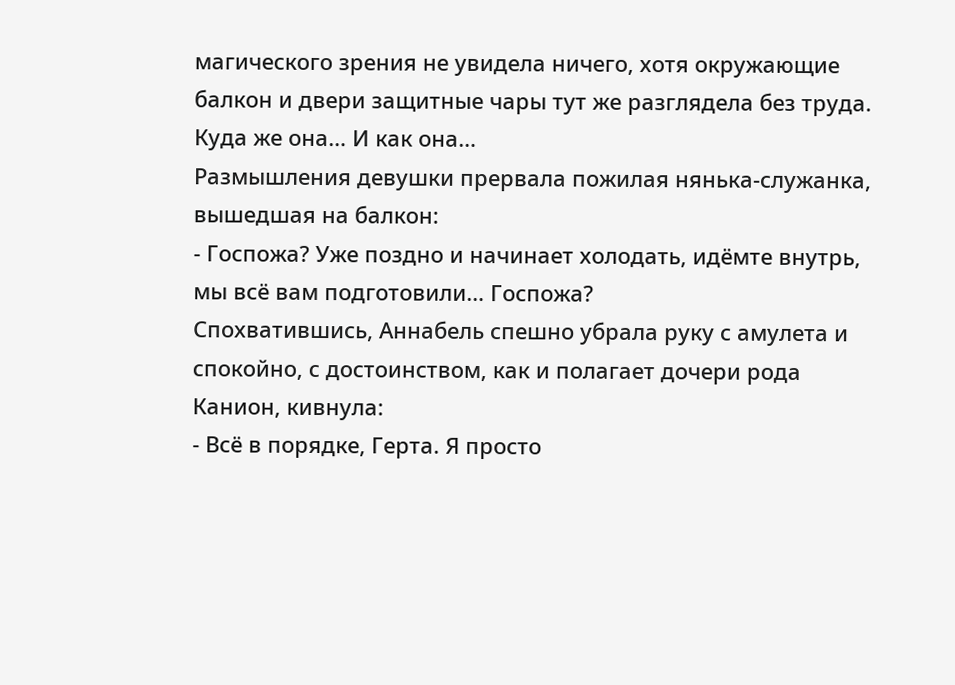магического зрения не увидела ничего, хотя окружающие балкон и двери защитные чары тут же разглядела без труда. Куда же она… И как она…
Размышления девушки прервала пожилая нянька-служанка, вышедшая на балкон:
- Госпожа? Уже поздно и начинает холодать, идёмте внутрь, мы всё вам подготовили… Госпожа?
Спохватившись, Аннабель спешно убрала руку с амулета и спокойно, с достоинством, как и полагает дочери рода Канион, кивнула:
- Всё в порядке, Герта. Я просто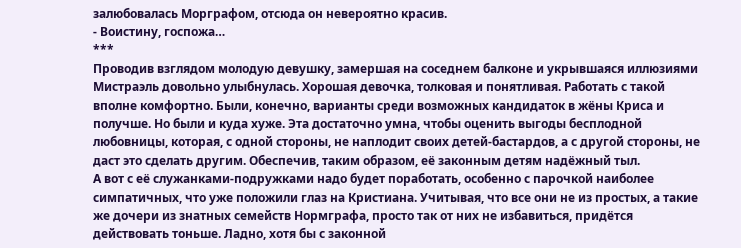залюбовалась Морграфом, отсюда он невероятно красив.
- Воистину, госпожа…
***
Проводив взглядом молодую девушку, замершая на соседнем балконе и укрывшаяся иллюзиями Мистраэль довольно улыбнулась. Хорошая девочка, толковая и понятливая. Работать с такой вполне комфортно. Были, конечно, варианты среди возможных кандидаток в жёны Криса и получше. Но были и куда хуже. Эта достаточно умна, чтобы оценить выгоды бесплодной любовницы, которая, с одной стороны, не наплодит своих детей-бастардов, а с другой стороны, не даст это сделать другим. Обеспечив, таким образом, её законным детям надёжный тыл.
А вот с её служанками-подружками надо будет поработать, особенно с парочкой наиболее симпатичных, что уже положили глаз на Кристиана. Учитывая, что все они не из простых, а такие же дочери из знатных семейств Нормграфа, просто так от них не избавиться, придётся действовать тоньше. Ладно, хотя бы с законной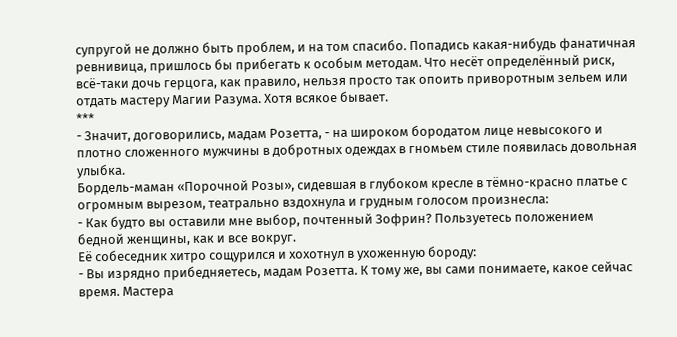супругой не должно быть проблем, и на том спасибо. Попадись какая-нибудь фанатичная ревнивица, пришлось бы прибегать к особым методам. Что несёт определённый риск, всё-таки дочь герцога, как правило, нельзя просто так опоить приворотным зельем или отдать мастеру Магии Разума. Хотя всякое бывает.
***
- Значит, договорились, мадам Розетта, - на широком бородатом лице невысокого и плотно сложенного мужчины в добротных одеждах в гномьем стиле появилась довольная улыбка.
Бордель-маман «Порочной Розы», сидевшая в глубоком кресле в тёмно-красно платье с огромным вырезом, театрально вздохнула и грудным голосом произнесла:
- Как будто вы оставили мне выбор, почтенный Зофрин? Пользуетесь положением бедной женщины, как и все вокруг.
Её собеседник хитро сощурился и хохотнул в ухоженную бороду:
- Вы изрядно прибедняетесь, мадам Розетта. К тому же, вы сами понимаете, какое сейчас время. Мастера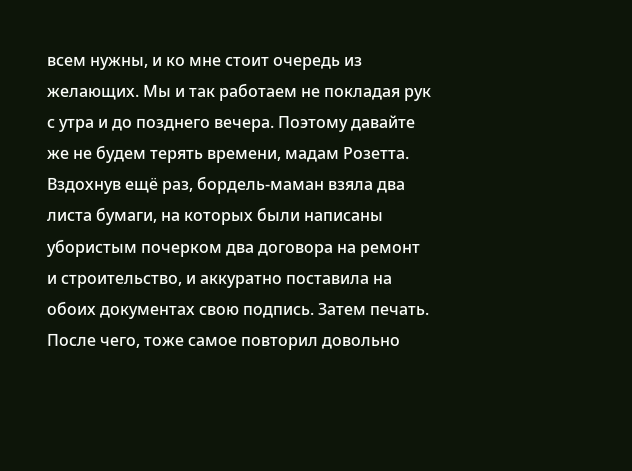всем нужны, и ко мне стоит очередь из желающих. Мы и так работаем не покладая рук с утра и до позднего вечера. Поэтому давайте же не будем терять времени, мадам Розетта.
Вздохнув ещё раз, бордель-маман взяла два листа бумаги, на которых были написаны убористым почерком два договора на ремонт и строительство, и аккуратно поставила на обоих документах свою подпись. Затем печать. После чего, тоже самое повторил довольно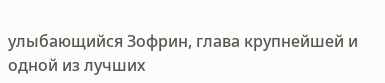улыбающийся Зофрин, глава крупнейшей и одной из лучших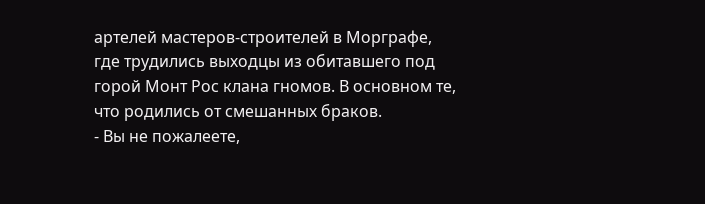артелей мастеров-строителей в Морграфе, где трудились выходцы из обитавшего под горой Монт Рос клана гномов. В основном те, что родились от смешанных браков.
- Вы не пожалеете,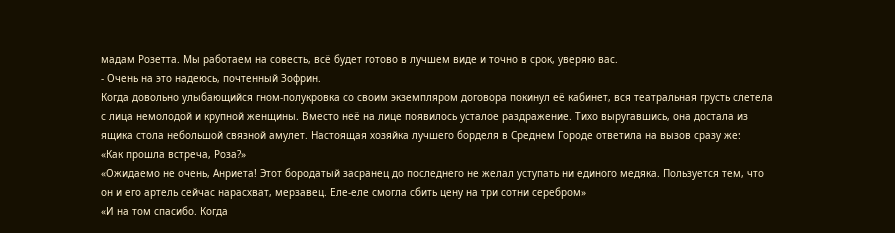мадам Розетта. Мы работаем на совесть, всё будет готово в лучшем виде и точно в срок, уверяю вас.
- Очень на это надеюсь, почтенный Зофрин.
Когда довольно улыбающийся гном-полукровка со своим экземпляром договора покинул её кабинет, вся театральная грусть слетела с лица немолодой и крупной женщины. Вместо неё на лице появилось усталое раздражение. Тихо выругавшись, она достала из ящика стола небольшой связной амулет. Настоящая хозяйка лучшего борделя в Среднем Городе ответила на вызов сразу же:
«Как прошла встреча, Роза?»
«Ожидаемо не очень, Анриета! Этот бородатый засранец до последнего не желал уступать ни единого медяка. Пользуется тем, что он и его артель сейчас нарасхват, мерзавец. Еле-еле смогла сбить цену на три сотни серебром»
«И на том спасибо. Когда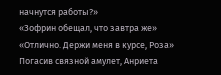начнутся работы?»
«Зофрин обещал, что завтра же»
«Отлично. Держи меня в курсе, Роза»
Погасив связной амулет, Анриета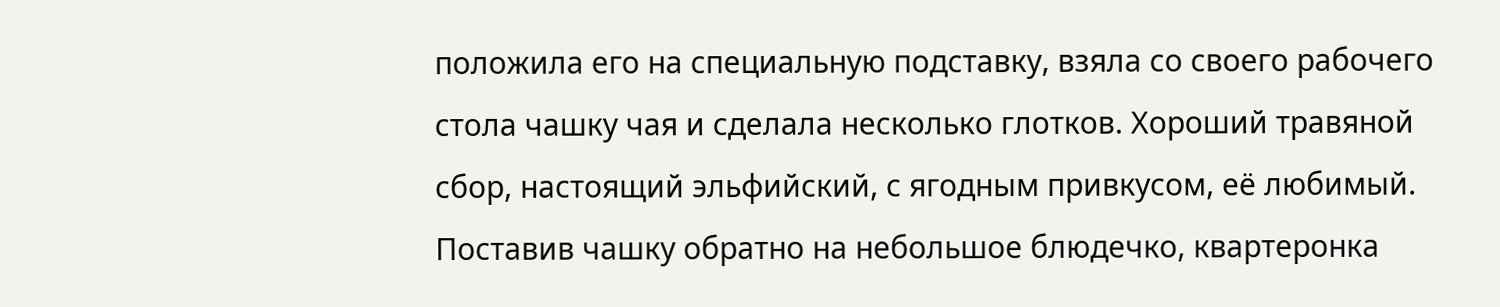положила его на специальную подставку, взяла со своего рабочего стола чашку чая и сделала несколько глотков. Хороший травяной сбор, настоящий эльфийский, с ягодным привкусом, её любимый. Поставив чашку обратно на небольшое блюдечко, квартеронка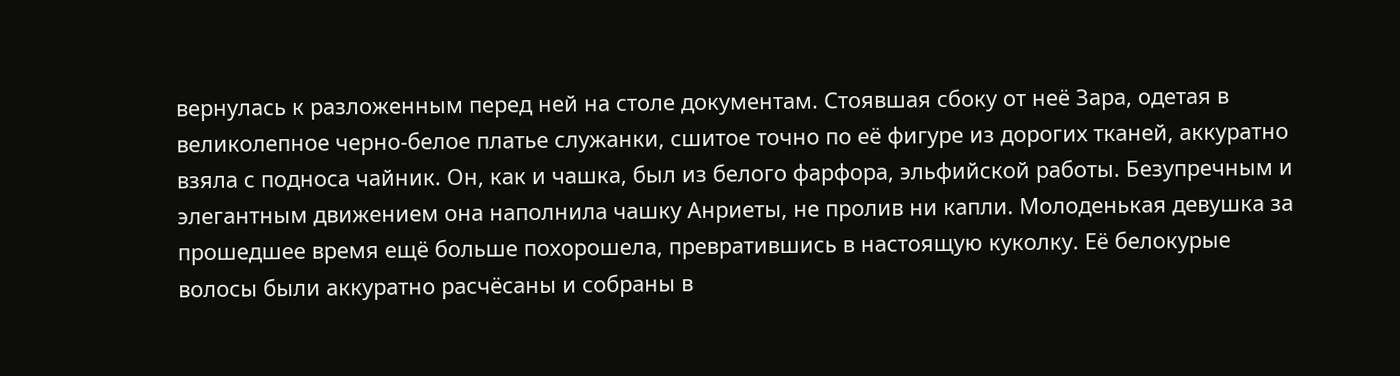вернулась к разложенным перед ней на столе документам. Стоявшая сбоку от неё Зара, одетая в великолепное черно-белое платье служанки, сшитое точно по её фигуре из дорогих тканей, аккуратно взяла с подноса чайник. Он, как и чашка, был из белого фарфора, эльфийской работы. Безупречным и элегантным движением она наполнила чашку Анриеты, не пролив ни капли. Молоденькая девушка за прошедшее время ещё больше похорошела, превратившись в настоящую куколку. Её белокурые волосы были аккуратно расчёсаны и собраны в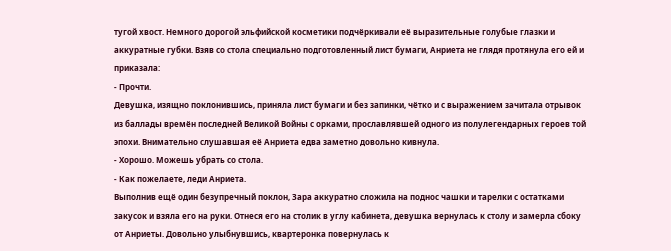тугой хвост. Немного дорогой эльфийской косметики подчёркивали её выразительные голубые глазки и аккуратные губки. Взяв со стола специально подготовленный лист бумаги, Анриета не глядя протянула его ей и приказала:
- Прочти.
Девушка, изящно поклонившись, приняла лист бумаги и без запинки, чётко и с выражением зачитала отрывок из баллады времён последней Великой Войны с орками, прославлявшей одного из полулегендарных героев той эпохи. Внимательно слушавшая её Анриета едва заметно довольно кивнула.
- Хорошо. Можешь убрать со стола.
- Как пожелаете, леди Анриета.
Выполнив ещё один безупречный поклон, Зара аккуратно сложила на поднос чашки и тарелки с остатками закусок и взяла его на руки. Отнеся его на столик в углу кабинета, девушка вернулась к столу и замерла сбоку от Анриеты. Довольно улыбнувшись, квартеронка повернулась к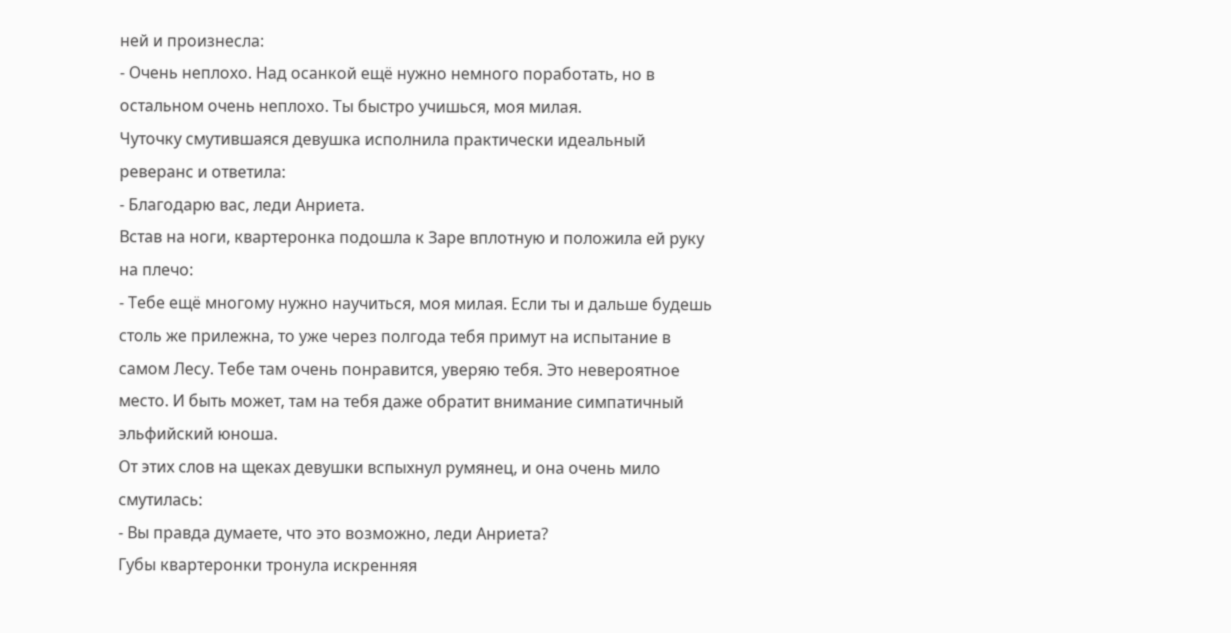ней и произнесла:
- Очень неплохо. Над осанкой ещё нужно немного поработать, но в остальном очень неплохо. Ты быстро учишься, моя милая.
Чуточку смутившаяся девушка исполнила практически идеальный реверанс и ответила:
- Благодарю вас, леди Анриета.
Встав на ноги, квартеронка подошла к Заре вплотную и положила ей руку на плечо:
- Тебе ещё многому нужно научиться, моя милая. Если ты и дальше будешь столь же прилежна, то уже через полгода тебя примут на испытание в самом Лесу. Тебе там очень понравится, уверяю тебя. Это невероятное место. И быть может, там на тебя даже обратит внимание симпатичный эльфийский юноша.
От этих слов на щеках девушки вспыхнул румянец, и она очень мило смутилась:
- Вы правда думаете, что это возможно, леди Анриета?
Губы квартеронки тронула искренняя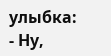улыбка:
- Ну,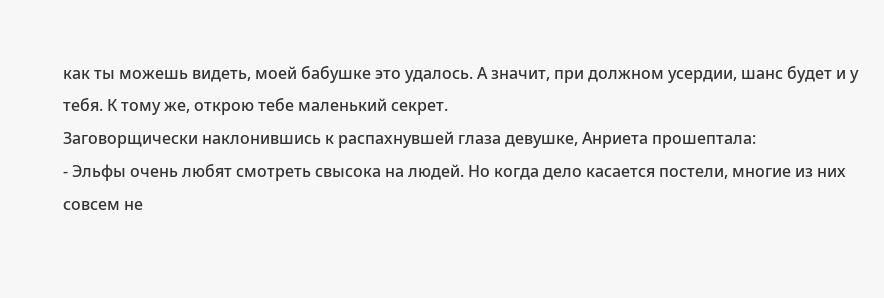как ты можешь видеть, моей бабушке это удалось. А значит, при должном усердии, шанс будет и у тебя. К тому же, открою тебе маленький секрет.
Заговорщически наклонившись к распахнувшей глаза девушке, Анриета прошептала:
- Эльфы очень любят смотреть свысока на людей. Но когда дело касается постели, многие из них совсем не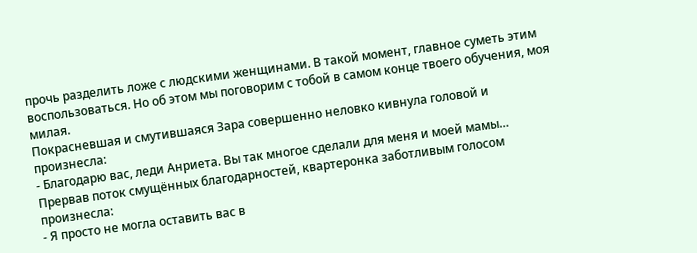прочь разделить ложе с людскими женщинами. В такой момент, главное суметь этим воспользоваться. Но об этом мы поговорим с тобой в самом конце твоего обучения, моя милая.
Покрасневшая и смутившаяся Зара совершенно неловко кивнула головой и произнесла:
- Благодарю вас, леди Анриета. Вы так многое сделали для меня и моей мамы…
Прервав поток смущённых благодарностей, квартеронка заботливым голосом произнесла:
- Я просто не могла оставить вас в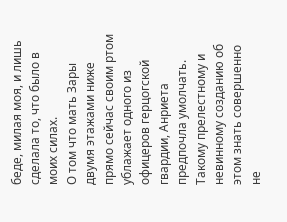беде, милая моя, и лишь сделала то, что было в моих силах.
О том что мать Зары двумя этажами ниже прямо сейчас своим ртом ублажает одного из офицеров герцогской гвардии, Анриета предпочла умолчать. Такому прелестному и невинному созданию об этом знать совершенно не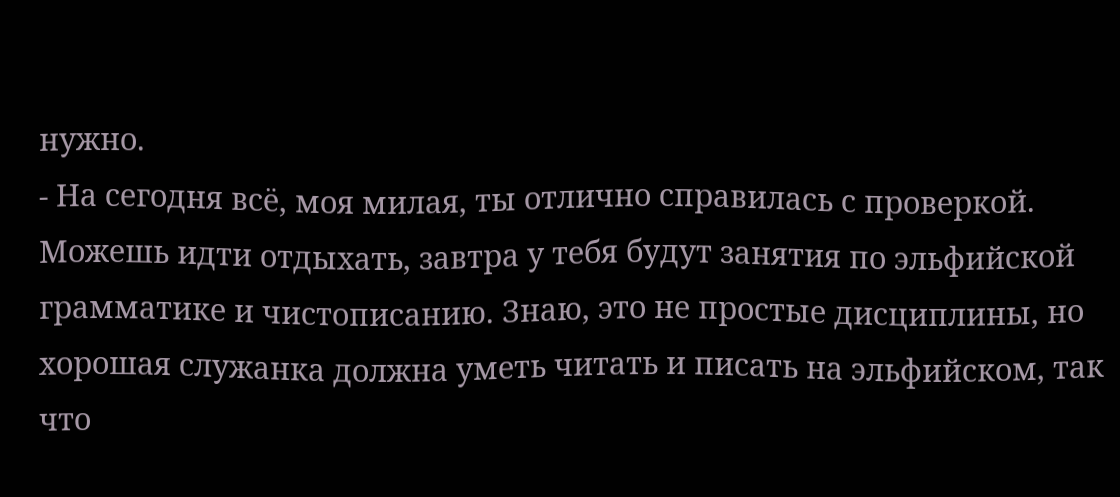нужно.
- На сегодня всё, моя милая, ты отлично справилась с проверкой. Можешь идти отдыхать, завтра у тебя будут занятия по эльфийской грамматике и чистописанию. Знаю, это не простые дисциплины, но хорошая служанка должна уметь читать и писать на эльфийском, так что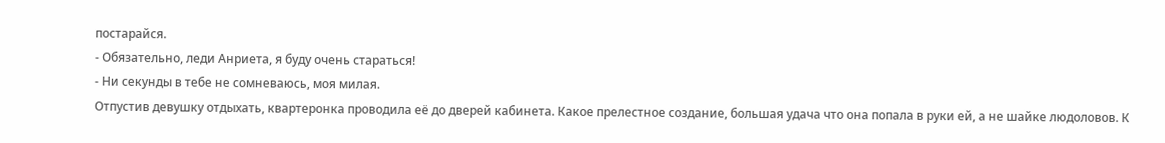постарайся.
- Обязательно, леди Анриета, я буду очень стараться!
- Ни секунды в тебе не сомневаюсь, моя милая.
Отпустив девушку отдыхать, квартеронка проводила её до дверей кабинета. Какое прелестное создание, большая удача что она попала в руки ей, а не шайке людоловов. К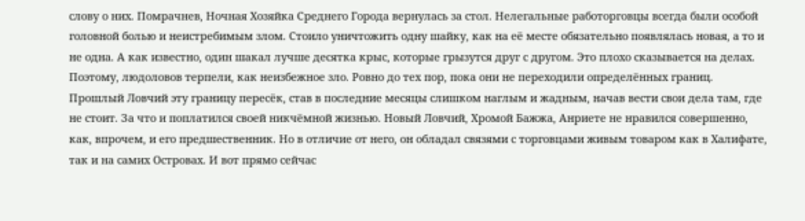слову о них. Помрачнев, Ночная Хозяйка Среднего Города вернулась за стол. Нелегальные работорговцы всегда были особой головной болью и неистребимым злом. Стоило уничтожить одну шайку, как на её месте обязательно появлялась новая, а то и не одна. А как известно, один шакал лучше десятка крыс, которые грызутся друг с другом. Это плохо сказывается на делах. Поэтому, людоловов терпели, как неизбежное зло. Ровно до тех пор, пока они не переходили определённых границ.
Прошлый Ловчий эту границу пересёк, став в последние месяцы слишком наглым и жадным, начав вести свои дела там, где не стоит. За что и поплатился своей никчёмной жизнью. Новый Ловчий, Хромой Бажжа, Анриете не нравился совершенно, как, впрочем, и его предшественник. Но в отличие от него, он обладал связями с торговцами живым товаром как в Халифате, так и на самих Островах. И вот прямо сейчас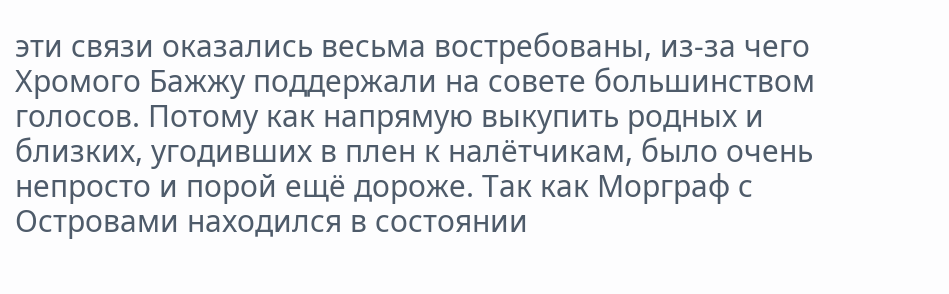эти связи оказались весьма востребованы, из-за чего Хромого Бажжу поддержали на совете большинством голосов. Потому как напрямую выкупить родных и близких, угодивших в плен к налётчикам, было очень непросто и порой ещё дороже. Так как Морграф с Островами находился в состоянии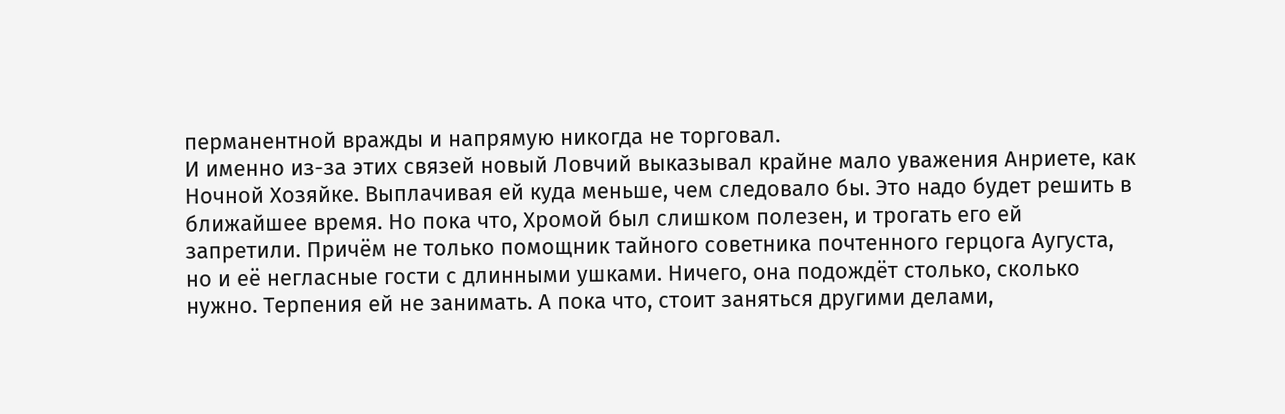перманентной вражды и напрямую никогда не торговал.
И именно из-за этих связей новый Ловчий выказывал крайне мало уважения Анриете, как Ночной Хозяйке. Выплачивая ей куда меньше, чем следовало бы. Это надо будет решить в ближайшее время. Но пока что, Хромой был слишком полезен, и трогать его ей запретили. Причём не только помощник тайного советника почтенного герцога Аугуста, но и её негласные гости с длинными ушками. Ничего, она подождёт столько, сколько нужно. Терпения ей не занимать. А пока что, стоит заняться другими делами,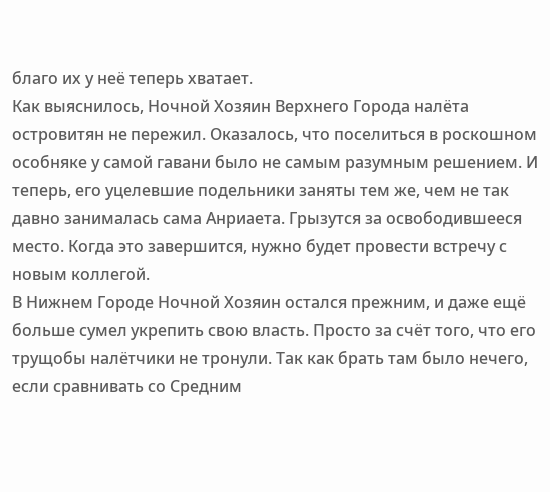благо их у неё теперь хватает.
Как выяснилось, Ночной Хозяин Верхнего Города налёта островитян не пережил. Оказалось, что поселиться в роскошном особняке у самой гавани было не самым разумным решением. И теперь, его уцелевшие подельники заняты тем же, чем не так давно занималась сама Анриаета. Грызутся за освободившееся место. Когда это завершится, нужно будет провести встречу с новым коллегой.
В Нижнем Городе Ночной Хозяин остался прежним, и даже ещё больше сумел укрепить свою власть. Просто за счёт того, что его трущобы налётчики не тронули. Так как брать там было нечего, если сравнивать со Средним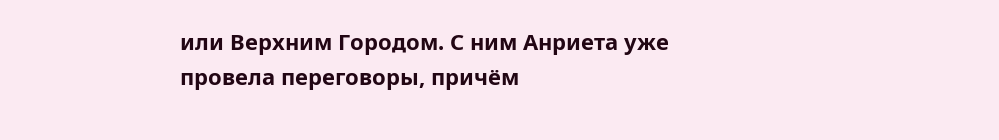или Верхним Городом. С ним Анриета уже провела переговоры, причём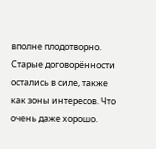вполне плодотворно. Старые договорённости остались в силе, также как зоны интересов. Что очень даже хорошо.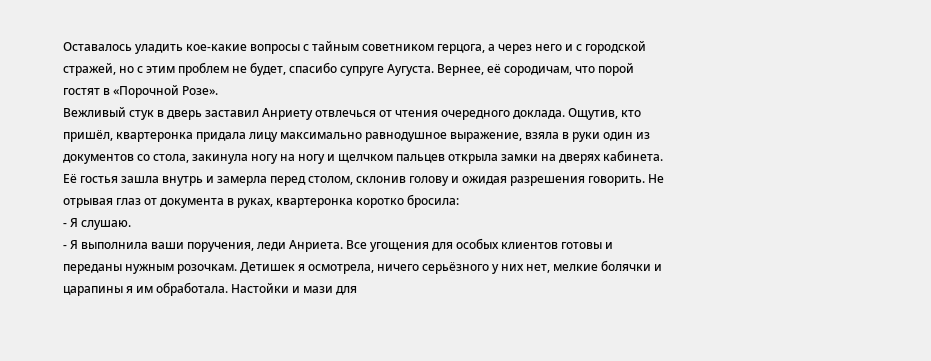Оставалось уладить кое-какие вопросы с тайным советником герцога, а через него и с городской стражей, но с этим проблем не будет, спасибо супруге Аугуста. Вернее, её сородичам, что порой гостят в «Порочной Розе».
Вежливый стук в дверь заставил Анриету отвлечься от чтения очередного доклада. Ощутив, кто пришёл, квартеронка придала лицу максимально равнодушное выражение, взяла в руки один из документов со стола, закинула ногу на ногу и щелчком пальцев открыла замки на дверях кабинета. Её гостья зашла внутрь и замерла перед столом, склонив голову и ожидая разрешения говорить. Не отрывая глаз от документа в руках, квартеронка коротко бросила:
- Я слушаю.
- Я выполнила ваши поручения, леди Анриета. Все угощения для особых клиентов готовы и переданы нужным розочкам. Детишек я осмотрела, ничего серьёзного у них нет, мелкие болячки и царапины я им обработала. Настойки и мази для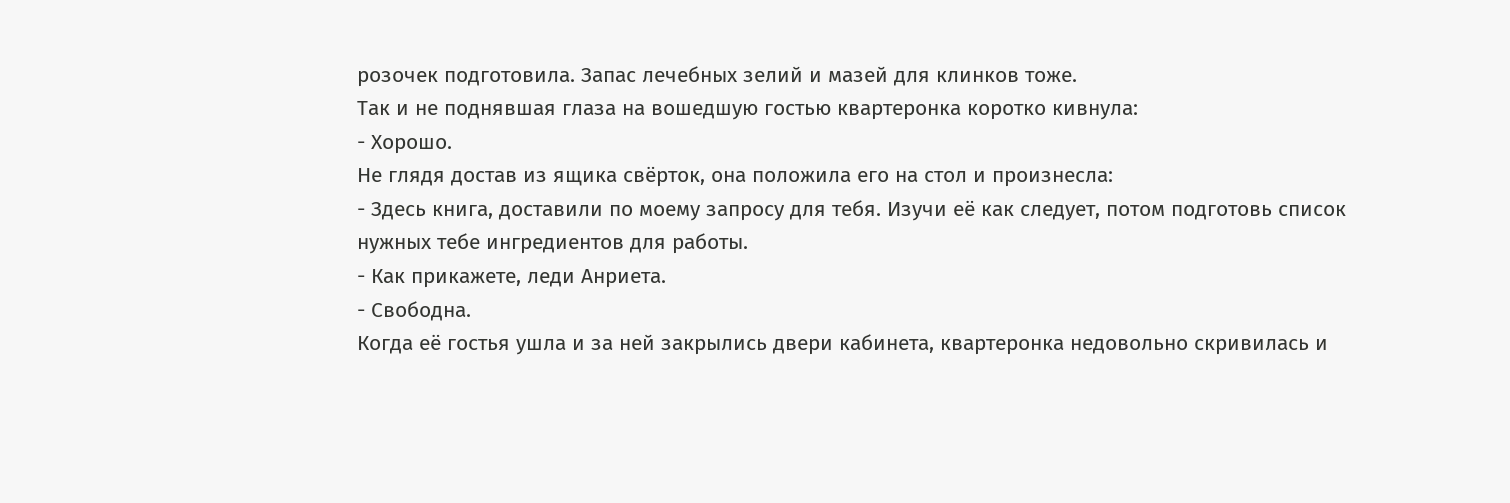розочек подготовила. Запас лечебных зелий и мазей для клинков тоже.
Так и не поднявшая глаза на вошедшую гостью квартеронка коротко кивнула:
- Хорошо.
Не глядя достав из ящика свёрток, она положила его на стол и произнесла:
- Здесь книга, доставили по моему запросу для тебя. Изучи её как следует, потом подготовь список нужных тебе ингредиентов для работы.
- Как прикажете, леди Анриета.
- Свободна.
Когда её гостья ушла и за ней закрылись двери кабинета, квартеронка недовольно скривилась и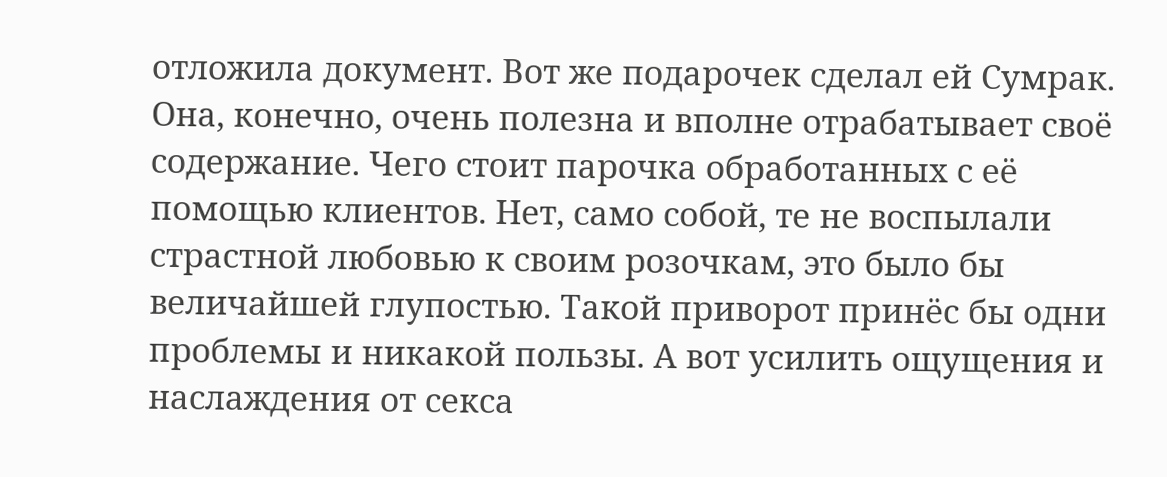отложила документ. Вот же подарочек сделал ей Сумрак. Она, конечно, очень полезна и вполне отрабатывает своё содержание. Чего стоит парочка обработанных с её помощью клиентов. Нет, само собой, те не воспылали страстной любовью к своим розочкам, это было бы величайшей глупостью. Такой приворот принёс бы одни проблемы и никакой пользы. А вот усилить ощущения и наслаждения от секса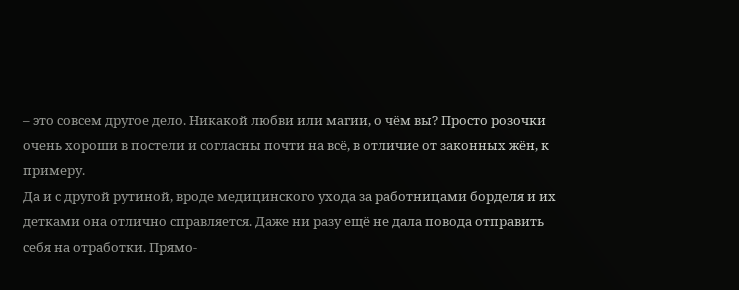– это совсем другое дело. Никакой любви или магии, о чём вы? Просто розочки очень хороши в постели и согласны почти на всё, в отличие от законных жён, к примеру.
Да и с другой рутиной, вроде медицинского ухода за работницами борделя и их детками она отлично справляется. Даже ни разу ещё не дала повода отправить себя на отработки. Прямо-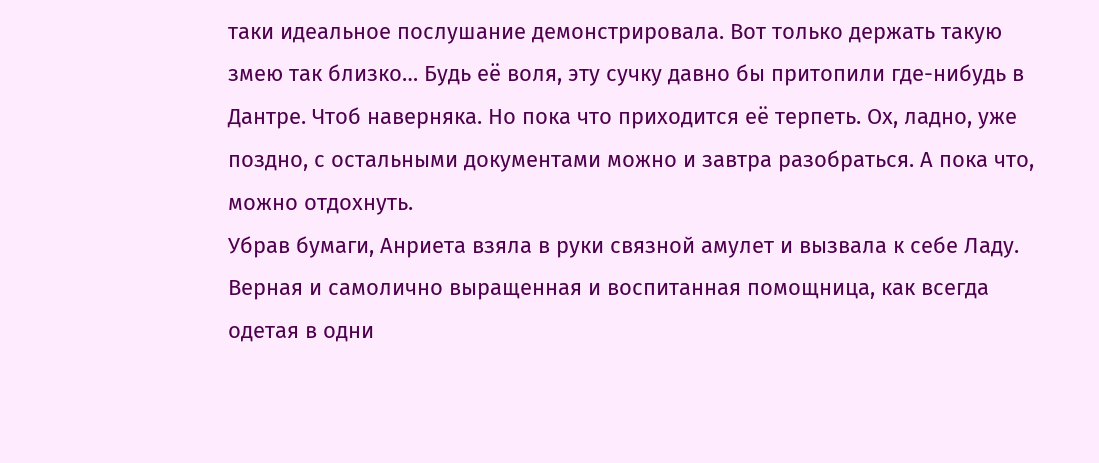таки идеальное послушание демонстрировала. Вот только держать такую змею так близко… Будь её воля, эту сучку давно бы притопили где-нибудь в Дантре. Чтоб наверняка. Но пока что приходится её терпеть. Ох, ладно, уже поздно, с остальными документами можно и завтра разобраться. А пока что, можно отдохнуть.
Убрав бумаги, Анриета взяла в руки связной амулет и вызвала к себе Ладу. Верная и самолично выращенная и воспитанная помощница, как всегда одетая в одни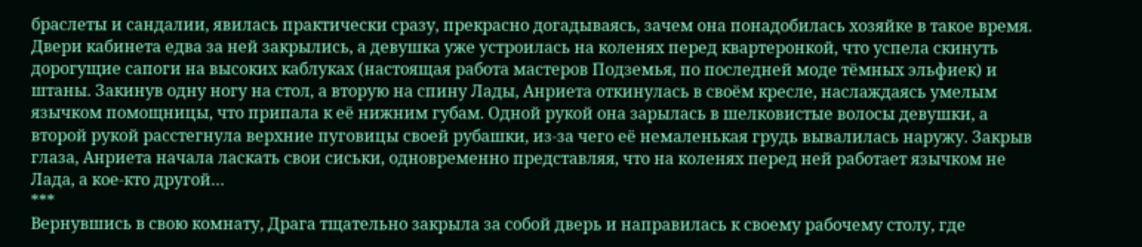браслеты и сандалии, явилась практически сразу, прекрасно догадываясь, зачем она понадобилась хозяйке в такое время. Двери кабинета едва за ней закрылись, а девушка уже устроилась на коленях перед квартеронкой, что успела скинуть дорогущие сапоги на высоких каблуках (настоящая работа мастеров Подземья, по последней моде тёмных эльфиек) и штаны. Закинув одну ногу на стол, а вторую на спину Лады, Анриета откинулась в своём кресле, наслаждаясь умелым язычком помощницы, что припала к её нижним губам. Одной рукой она зарылась в шелковистые волосы девушки, а второй рукой расстегнула верхние пуговицы своей рубашки, из-за чего её немаленькая грудь вывалилась наружу. Закрыв глаза, Анриета начала ласкать свои сиськи, одновременно представляя, что на коленях перед ней работает язычком не Лада, а кое-кто другой…
***
Вернувшись в свою комнату, Драга тщательно закрыла за собой дверь и направилась к своему рабочему столу, где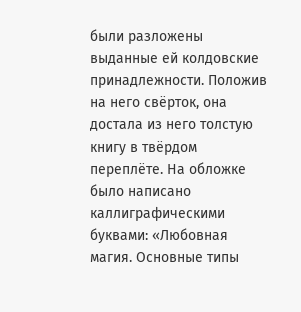были разложены выданные ей колдовские принадлежности. Положив на него свёрток, она достала из него толстую книгу в твёрдом переплёте. На обложке было написано каллиграфическими буквами: «Любовная магия. Основные типы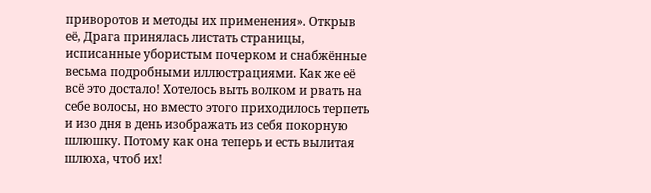приворотов и методы их применения». Открыв её, Драга принялась листать страницы, исписанные убористым почерком и снабжённые весьма подробными иллюстрациями. Как же её всё это достало! Хотелось выть волком и рвать на себе волосы, но вместо этого приходилось терпеть и изо дня в день изображать из себя покорную шлюшку. Потому как она теперь и есть вылитая шлюха, чтоб их!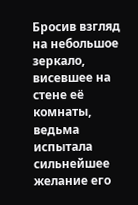Бросив взгляд на небольшое зеркало, висевшее на стене её комнаты, ведьма испытала сильнейшее желание его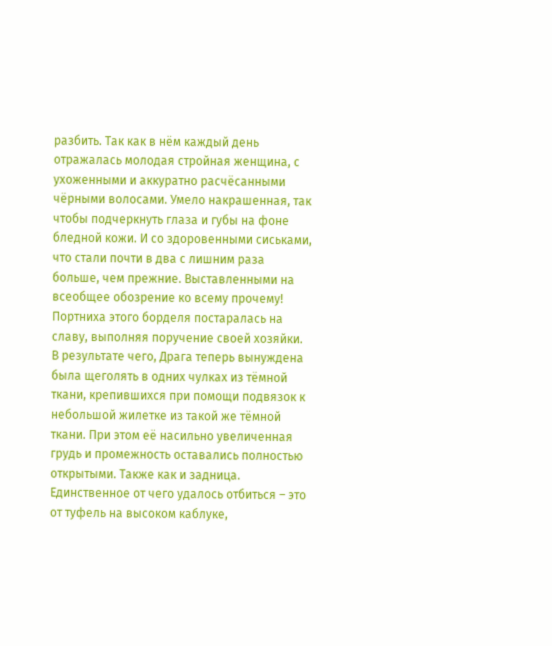разбить. Так как в нём каждый день отражалась молодая стройная женщина, с ухоженными и аккуратно расчёсанными чёрными волосами. Умело накрашенная, так чтобы подчеркнуть глаза и губы на фоне бледной кожи. И со здоровенными сиськами, что стали почти в два с лишним раза больше, чем прежние. Выставленными на всеобщее обозрение ко всему прочему!
Портниха этого борделя постаралась на славу, выполняя поручение своей хозяйки. В результате чего, Драга теперь вынуждена была щеголять в одних чулках из тёмной ткани, крепившихся при помощи подвязок к небольшой жилетке из такой же тёмной ткани. При этом её насильно увеличенная грудь и промежность оставались полностью открытыми. Также как и задница. Единственное от чего удалось отбиться – это от туфель на высоком каблуке,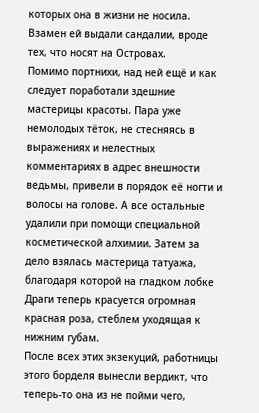которых она в жизни не носила. Взамен ей выдали сандалии, вроде тех, что носят на Островах.
Помимо портнихи, над ней ещё и как следует поработали здешние мастерицы красоты. Пара уже немолодых тёток, не стесняясь в выражениях и нелестных комментариях в адрес внешности ведьмы, привели в порядок её ногти и волосы на голове. А все остальные удалили при помощи специальной косметической алхимии. Затем за дело взялась мастерица татуажа, благодаря которой на гладком лобке Драги теперь красуется огромная красная роза, стеблем уходящая к нижним губам.
После всех этих экзекуций, работницы этого борделя вынесли вердикт, что теперь-то она из не пойми чего,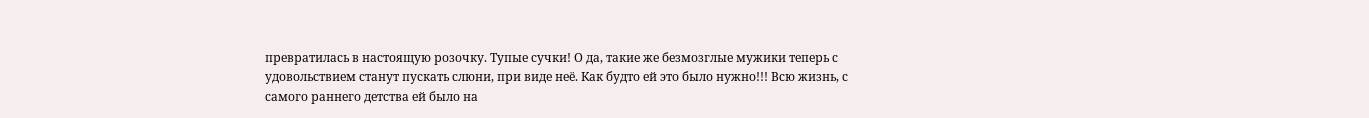превратилась в настоящую розочку. Тупые сучки! О да, такие же безмозглые мужики теперь с удовольствием станут пускать слюни, при виде неё. Как будто ей это было нужно!!! Всю жизнь, с самого раннего детства ей было на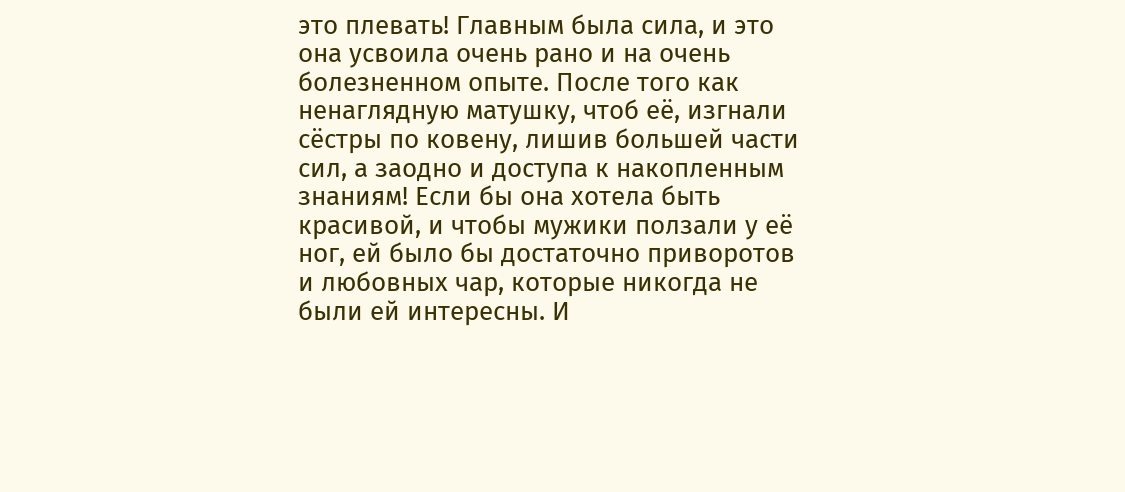это плевать! Главным была сила, и это она усвоила очень рано и на очень болезненном опыте. После того как ненаглядную матушку, чтоб её, изгнали сёстры по ковену, лишив большей части сил, а заодно и доступа к накопленным знаниям! Если бы она хотела быть красивой, и чтобы мужики ползали у её ног, ей было бы достаточно приворотов и любовных чар, которые никогда не были ей интересны. И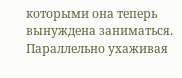которыми она теперь вынуждена заниматься.
Параллельно ухаживая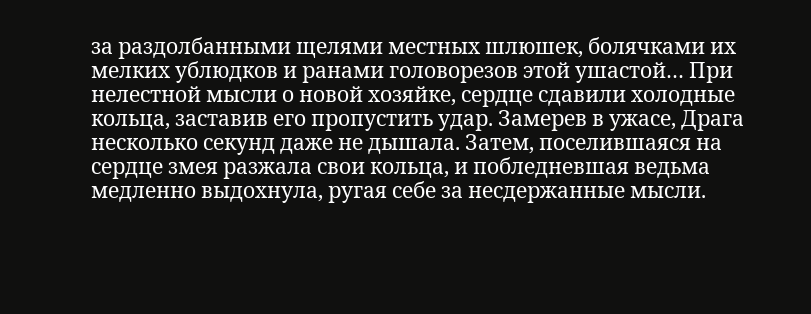за раздолбанными щелями местных шлюшек, болячками их мелких ублюдков и ранами головорезов этой ушастой… При нелестной мысли о новой хозяйке, сердце сдавили холодные кольца, заставив его пропустить удар. Замерев в ужасе, Драга несколько секунд даже не дышала. Затем, поселившаяся на сердце змея разжала свои кольца, и побледневшая ведьма медленно выдохнула, ругая себе за несдержанные мысли.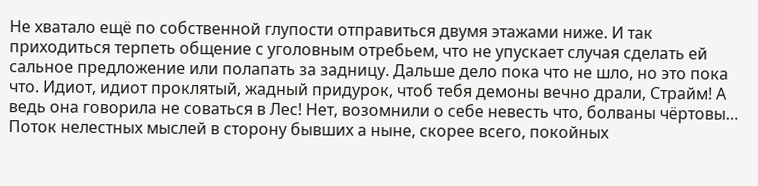Не хватало ещё по собственной глупости отправиться двумя этажами ниже. И так приходиться терпеть общение с уголовным отребьем, что не упускает случая сделать ей сальное предложение или полапать за задницу. Дальше дело пока что не шло, но это пока что. Идиот, идиот проклятый, жадный придурок, чтоб тебя демоны вечно драли, Страйм! А ведь она говорила не соваться в Лес! Нет, возомнили о себе невесть что, болваны чёртовы…
Поток нелестных мыслей в сторону бывших а ныне, скорее всего, покойных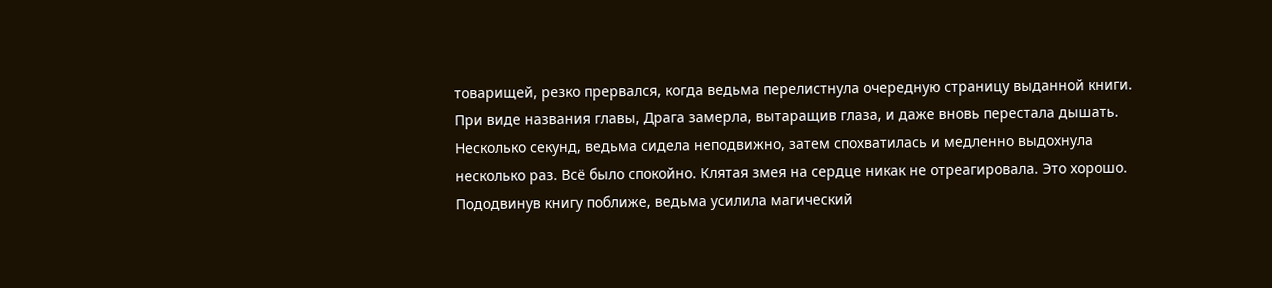товарищей, резко прервался, когда ведьма перелистнула очередную страницу выданной книги. При виде названия главы, Драга замерла, вытаращив глаза, и даже вновь перестала дышать. Несколько секунд, ведьма сидела неподвижно, затем спохватилась и медленно выдохнула несколько раз. Всё было спокойно. Клятая змея на сердце никак не отреагировала. Это хорошо.
Пододвинув книгу поближе, ведьма усилила магический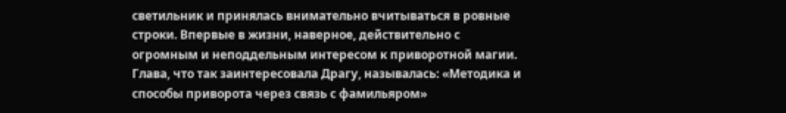светильник и принялась внимательно вчитываться в ровные строки. Впервые в жизни, наверное, действительно с огромным и неподдельным интересом к приворотной магии. Глава, что так заинтересовала Драгу, называлась: «Методика и способы приворота через связь с фамильяром»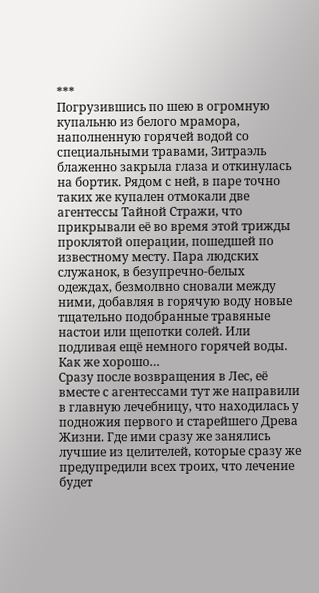***
Погрузившись по шею в огромную купальню из белого мрамора, наполненную горячей водой со специальными травами, Зитраэль блаженно закрыла глаза и откинулась на бортик. Рядом с ней, в паре точно таких же купален отмокали две агентессы Тайной Стражи, что прикрывали её во время этой трижды проклятой операции, пошедшей по известному месту. Пара людских служанок, в безупречно-белых одеждах, безмолвно сновали между ними, добавляя в горячую воду новые тщательно подобранные травяные настои или щепотки солей. Или подливая ещё немного горячей воды. Как же хорошо…
Сразу после возвращения в Лес, её вместе с агентессами тут же направили в главную лечебницу, что находилась у подножия первого и старейшего Древа Жизни. Где ими сразу же занялись лучшие из целителей, которые сразу же предупредили всех троих, что лечение будет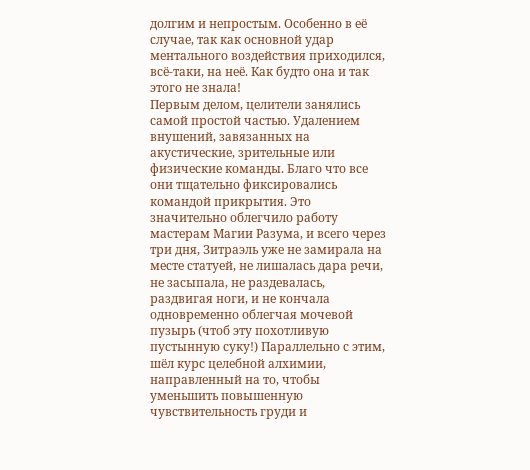долгим и непростым. Особенно в её случае, так как основной удар ментального воздействия приходился, всё-таки, на неё. Как будто она и так этого не знала!
Первым делом, целители занялись самой простой частью. Удалением внушений, завязанных на акустические, зрительные или физические команды. Благо что все они тщательно фиксировались командой прикрытия. Это значительно облегчило работу мастерам Магии Разума, и всего через три дня, Зитраэль уже не замирала на месте статуей, не лишалась дара речи, не засыпала, не раздевалась, раздвигая ноги, и не кончала одновременно облегчая мочевой пузырь (чтоб эту похотливую пустынную суку!) Параллельно с этим, шёл курс целебной алхимии, направленный на то, чтобы уменьшить повышенную чувствительность груди и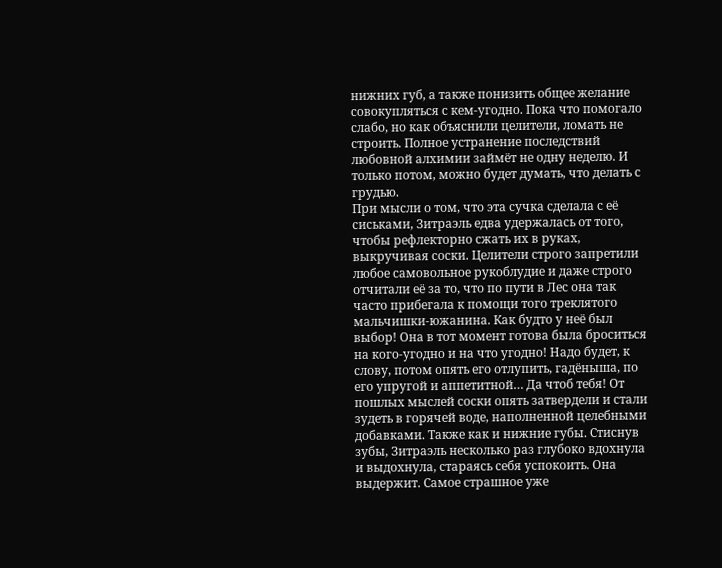нижних губ, а также понизить общее желание совокупляться с кем-угодно. Пока что помогало слабо, но как объяснили целители, ломать не строить. Полное устранение последствий любовной алхимии займёт не одну неделю. И только потом, можно будет думать, что делать с грудью.
При мысли о том, что эта сучка сделала с её сиськами, Зитраэль едва удержалась от того, чтобы рефлекторно сжать их в руках, выкручивая соски. Целители строго запретили любое самовольное рукоблудие и даже строго отчитали её за то, что по пути в Лес она так часто прибегала к помощи того треклятого мальчишки-южанина. Как будто у неё был выбор! Она в тот момент готова была броситься на кого-угодно и на что угодно! Надо будет, к слову, потом опять его отлупить, гадёныша, по его упругой и аппетитной… Да чтоб тебя! От пошлых мыслей соски опять затвердели и стали зудеть в горячей воде, наполненной целебными добавками. Также как и нижние губы. Стиснув зубы, Зитраэль несколько раз глубоко вдохнула и выдохнула, стараясь себя успокоить. Она выдержит. Самое страшное уже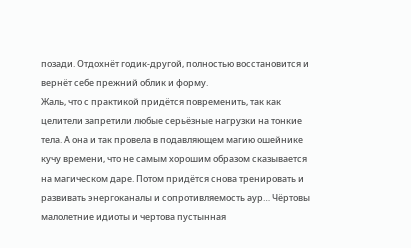позади. Отдохнёт годик-другой, полностью восстановится и вернёт себе прежний облик и форму.
Жаль, что с практикой придётся повременить, так как целители запретили любые серьёзные нагрузки на тонкие тела. А она и так провела в подавляющем магию ошейнике кучу времени, что не самым хорошим образом сказывается на магическом даре. Потом придётся снова тренировать и развивать энергоканалы и сопротивляемость аур… Чёртовы малолетние идиоты и чертова пустынная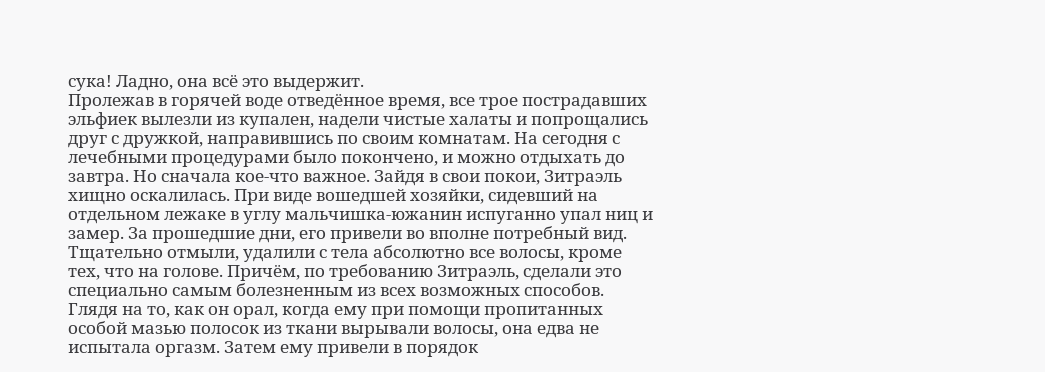сука! Ладно, она всё это выдержит.
Пролежав в горячей воде отведённое время, все трое пострадавших эльфиек вылезли из купален, надели чистые халаты и попрощались друг с дружкой, направившись по своим комнатам. На сегодня с лечебными процедурами было покончено, и можно отдыхать до завтра. Но сначала кое-что важное. Зайдя в свои покои, Зитраэль хищно оскалилась. При виде вошедшей хозяйки, сидевший на отдельном лежаке в углу мальчишка-южанин испуганно упал ниц и замер. За прошедшие дни, его привели во вполне потребный вид. Тщательно отмыли, удалили с тела абсолютно все волосы, кроме тех, что на голове. Причём, по требованию Зитраэль, сделали это специально самым болезненным из всех возможных способов. Глядя на то, как он орал, когда ему при помощи пропитанных особой мазью полосок из ткани вырывали волосы, она едва не испытала оргазм. Затем ему привели в порядок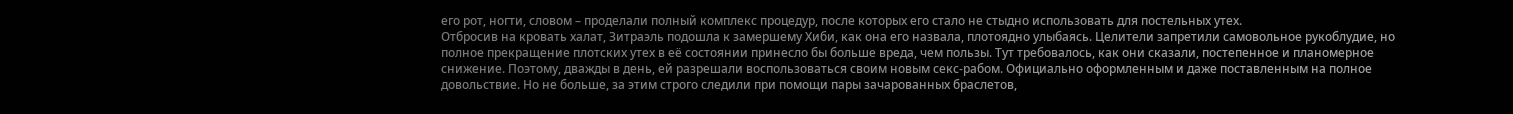его рот, ногти, словом – проделали полный комплекс процедур, после которых его стало не стыдно использовать для постельных утех.
Отбросив на кровать халат, Зитраэль подошла к замершему Хиби, как она его назвала, плотоядно улыбаясь. Целители запретили самовольное рукоблудие, но полное прекращение плотских утех в её состоянии принесло бы больше вреда, чем пользы. Тут требовалось, как они сказали, постепенное и планомерное снижение. Поэтому, дважды в день, ей разрешали воспользоваться своим новым секс-рабом. Официально оформленным и даже поставленным на полное довольствие. Но не больше, за этим строго следили при помощи пары зачарованных браслетов,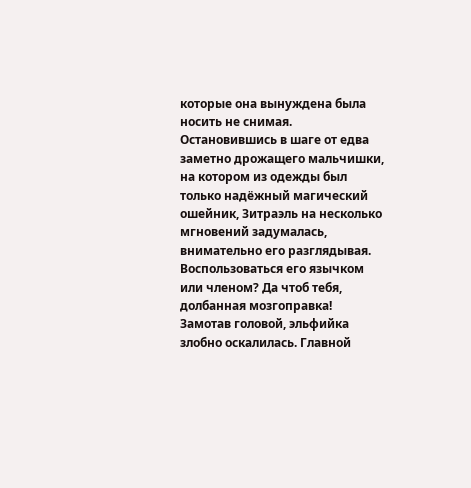которые она вынуждена была носить не снимая. Остановившись в шаге от едва заметно дрожащего мальчишки, на котором из одежды был только надёжный магический ошейник, Зитраэль на несколько мгновений задумалась, внимательно его разглядывая. Воспользоваться его язычком или членом? Да чтоб тебя, долбанная мозгоправка!
Замотав головой, эльфийка злобно оскалилась. Главной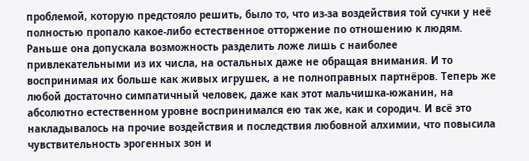проблемой, которую предстояло решить, было то, что из-за воздействия той сучки у неё полностью пропало какое-либо естественное отторжение по отношению к людям. Раньше она допускала возможность разделить ложе лишь с наиболее привлекательными из их числа, на остальных даже не обращая внимания. И то воспринимая их больше как живых игрушек, а не полноправных партнёров. Теперь же любой достаточно симпатичный человек, даже как этот мальчишка-южанин, на абсолютно естественном уровне воспринимался ею так же, как и сородич. И всё это накладывалось на прочие воздействия и последствия любовной алхимии, что повысила чувствительность эрогенных зон и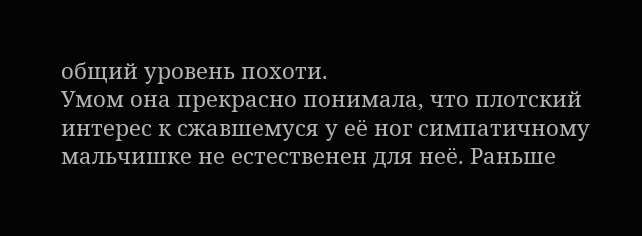общий уровень похоти.
Умом она прекрасно понимала, что плотский интерес к сжавшемуся у её ног симпатичному мальчишке не естественен для неё. Раньше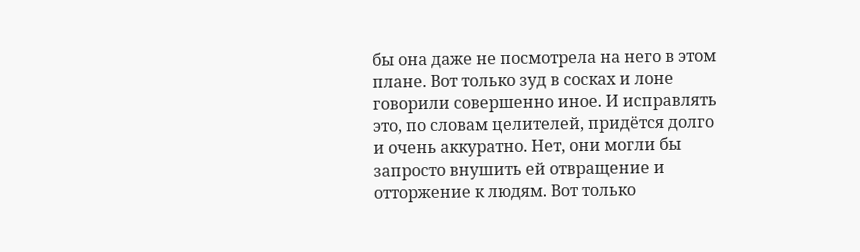бы она даже не посмотрела на него в этом плане. Вот только зуд в сосках и лоне говорили совершенно иное. И исправлять это, по словам целителей, придётся долго и очень аккуратно. Нет, они могли бы запросто внушить ей отвращение и отторжение к людям. Вот только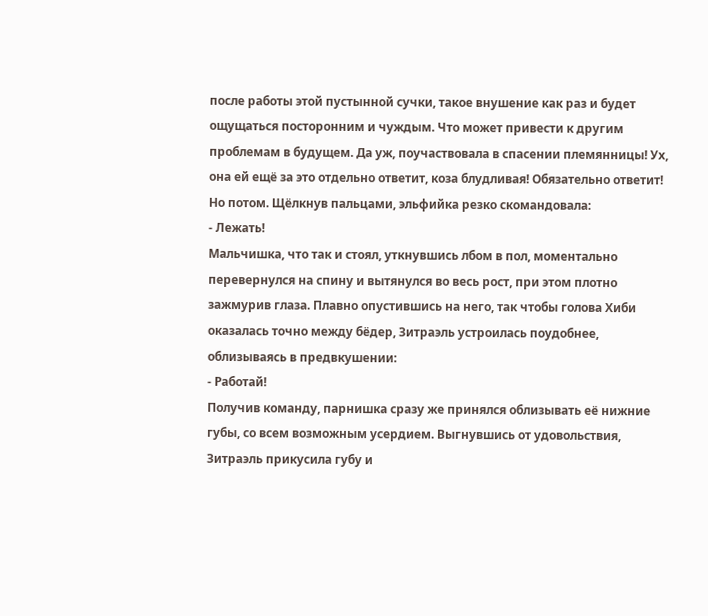после работы этой пустынной сучки, такое внушение как раз и будет ощущаться посторонним и чуждым. Что может привести к другим проблемам в будущем. Да уж, поучаствовала в спасении племянницы! Ух, она ей ещё за это отдельно ответит, коза блудливая! Обязательно ответит! Но потом. Щёлкнув пальцами, эльфийка резко скомандовала:
- Лежать!
Мальчишка, что так и стоял, уткнувшись лбом в пол, моментально перевернулся на спину и вытянулся во весь рост, при этом плотно зажмурив глаза. Плавно опустившись на него, так чтобы голова Хиби оказалась точно между бёдер, Зитраэль устроилась поудобнее, облизываясь в предвкушении:
- Работай!
Получив команду, парнишка сразу же принялся облизывать её нижние губы, со всем возможным усердием. Выгнувшись от удовольствия, Зитраэль прикусила губу и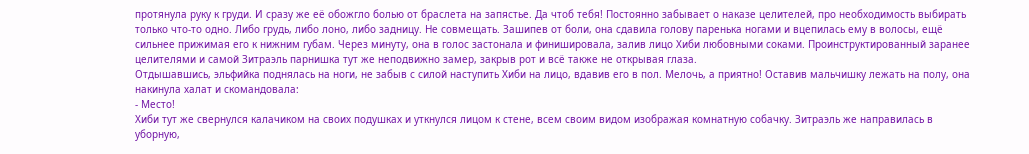протянула руку к груди. И сразу же её обожгло болью от браслета на запястье. Да чтоб тебя! Постоянно забывает о наказе целителей, про необходимость выбирать только что-то одно. Либо грудь, либо лоно, либо задницу. Не совмещать. Зашипев от боли, она сдавила голову паренька ногами и вцепилась ему в волосы, ещё сильнее прижимая его к нижним губам. Через минуту, она в голос застонала и финишировала, залив лицо Хиби любовными соками. Проинструктированный заранее целителями и самой Зитраэль парнишка тут же неподвижно замер, закрыв рот и всё также не открывая глаза.
Отдышавшись, эльфийка поднялась на ноги, не забыв с силой наступить Хиби на лицо, вдавив его в пол. Мелочь, а приятно! Оставив мальчишку лежать на полу, она накинула халат и скомандовала:
- Место!
Хиби тут же свернулся калачиком на своих подушках и уткнулся лицом к стене, всем своим видом изображая комнатную собачку. Зитраэль же направилась в уборную,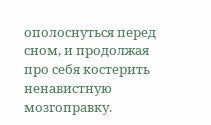ополоснуться перед сном, и продолжая про себя костерить ненавистную мозгоправку.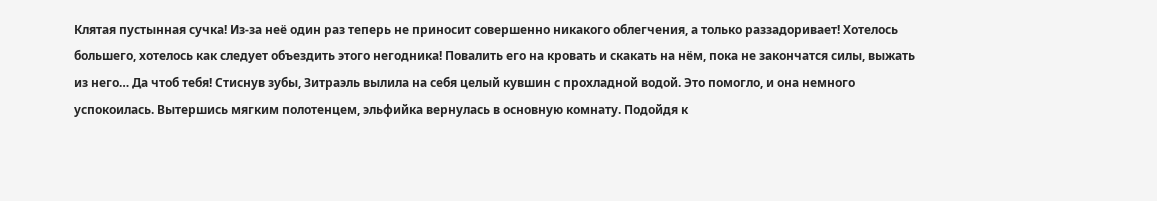Клятая пустынная сучка! Из-за неё один раз теперь не приносит совершенно никакого облегчения, а только раззадоривает! Хотелось большего, хотелось как следует объездить этого негодника! Повалить его на кровать и скакать на нём, пока не закончатся силы, выжать из него… Да чтоб тебя! Стиснув зубы, Зитраэль вылила на себя целый кувшин с прохладной водой. Это помогло, и она немного успокоилась. Вытершись мягким полотенцем, эльфийка вернулась в основную комнату. Подойдя к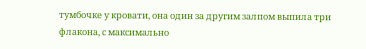тумбочке у кровати, она один за другим залпом выпила три флакона, с максимально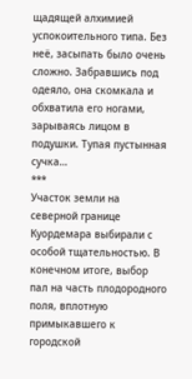щадящей алхимией успокоительного типа. Без неё, засыпать было очень сложно. Забравшись под одеяло, она скомкала и обхватила его ногами, зарываясь лицом в подушки. Тупая пустынная сучка…
***
Участок земли на северной границе Куордемара выбирали с особой тщательностью. В конечном итоге, выбор пал на часть плодородного поля, вплотную примыкавшего к городской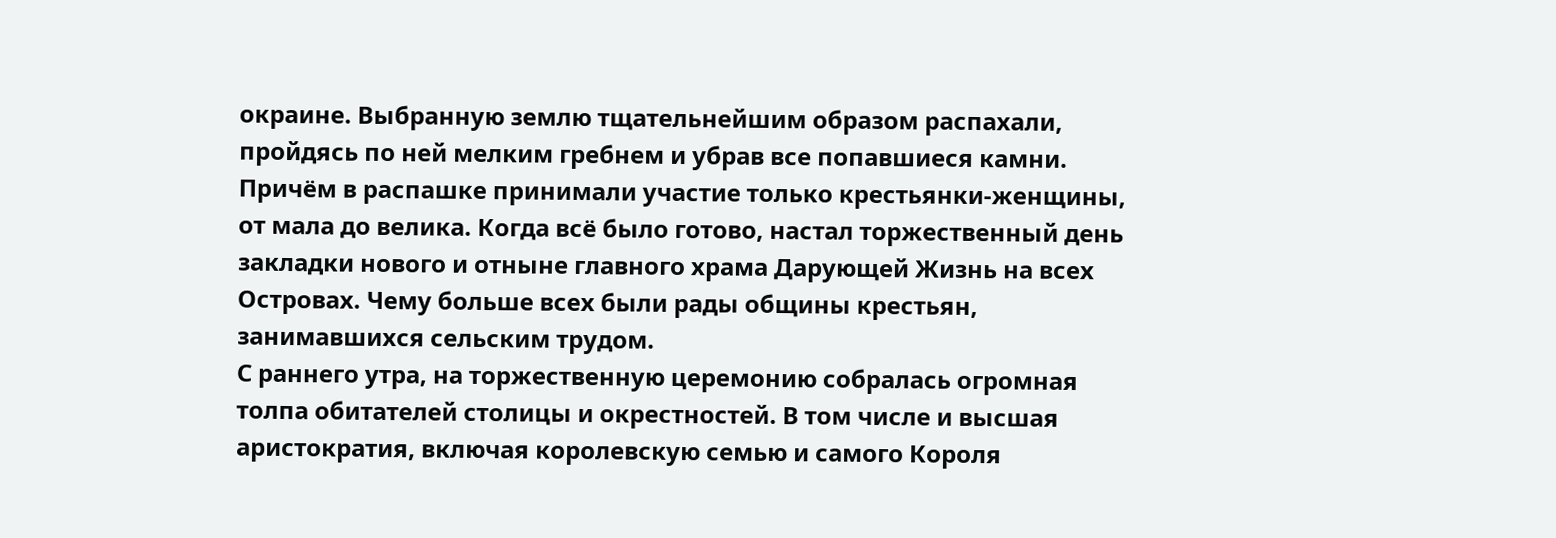окраине. Выбранную землю тщательнейшим образом распахали, пройдясь по ней мелким гребнем и убрав все попавшиеся камни. Причём в распашке принимали участие только крестьянки-женщины, от мала до велика. Когда всё было готово, настал торжественный день закладки нового и отныне главного храма Дарующей Жизнь на всех Островах. Чему больше всех были рады общины крестьян, занимавшихся сельским трудом.
С раннего утра, на торжественную церемонию собралась огромная толпа обитателей столицы и окрестностей. В том числе и высшая аристократия, включая королевскую семью и самого Короля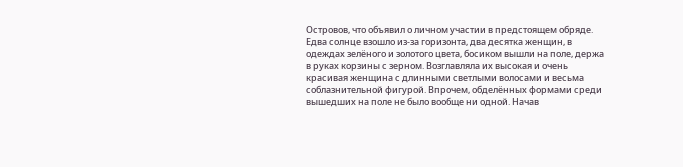Островов, что объявил о личном участии в предстоящем обряде. Едва солнце взошло из-за горизонта, два десятка женщин, в одеждах зелёного и золотого цвета, босиком вышли на поле, держа в руках корзины с зерном. Возглавляла их высокая и очень красивая женщина с длинными светлыми волосами и весьма соблазнительной фигурой. Впрочем, обделённых формами среди вышедших на поле не было вообще ни одной. Начав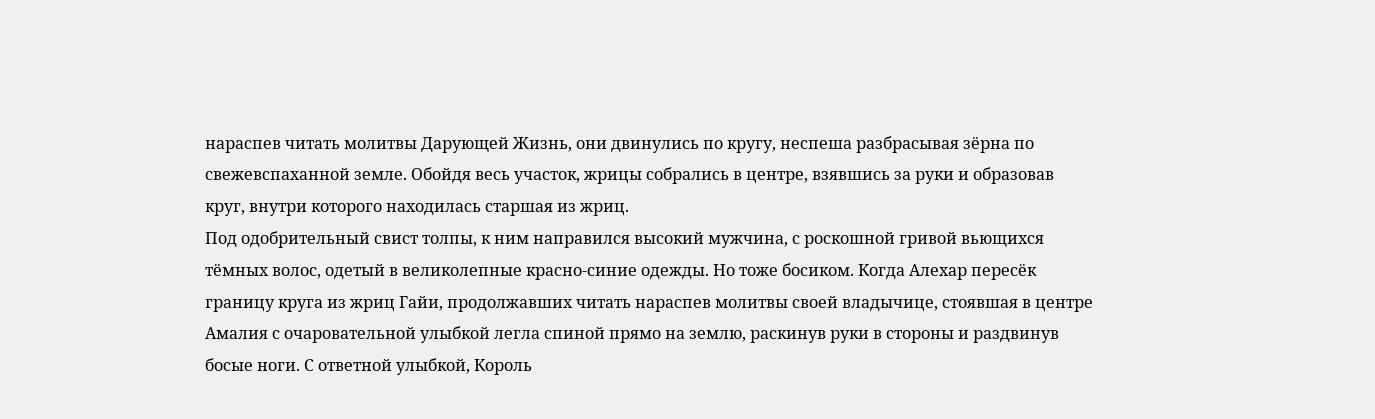нараспев читать молитвы Дарующей Жизнь, они двинулись по кругу, неспеша разбрасывая зёрна по свежевспаханной земле. Обойдя весь участок, жрицы собрались в центре, взявшись за руки и образовав круг, внутри которого находилась старшая из жриц.
Под одобрительный свист толпы, к ним направился высокий мужчина, с роскошной гривой вьющихся тёмных волос, одетый в великолепные красно-синие одежды. Но тоже босиком. Когда Алехар пересёк границу круга из жриц Гайи, продолжавших читать нараспев молитвы своей владычице, стоявшая в центре Амалия с очаровательной улыбкой легла спиной прямо на землю, раскинув руки в стороны и раздвинув босые ноги. С ответной улыбкой, Король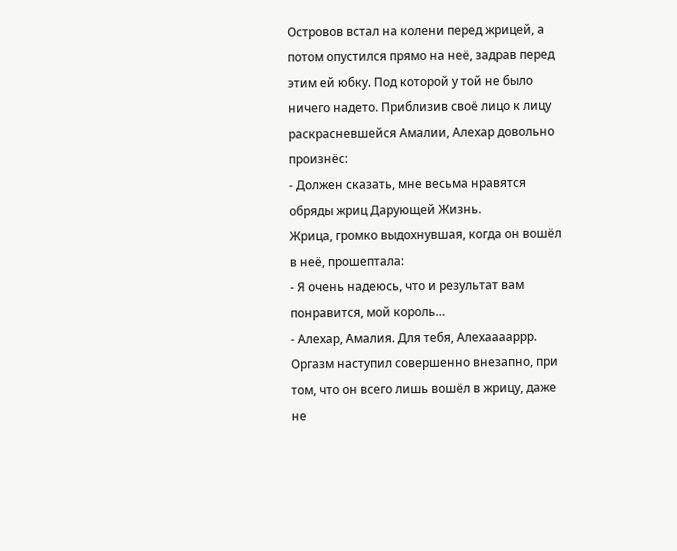Островов встал на колени перед жрицей, а потом опустился прямо на неё, задрав перед этим ей юбку. Под которой у той не было ничего надето. Приблизив своё лицо к лицу раскрасневшейся Амалии, Алехар довольно произнёс:
- Должен сказать, мне весьма нравятся обряды жриц Дарующей Жизнь.
Жрица, громко выдохнувшая, когда он вошёл в неё, прошептала:
- Я очень надеюсь, что и результат вам понравится, мой король…
- Алехар, Амалия. Для тебя, Алехааааррр.
Оргазм наступил совершенно внезапно, при том, что он всего лишь вошёл в жрицу, даже не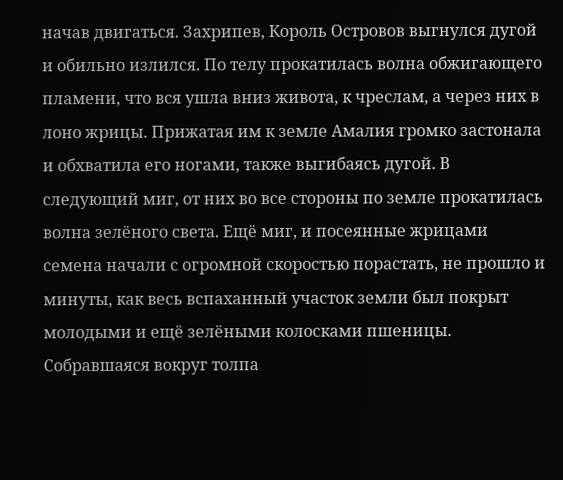начав двигаться. Захрипев, Король Островов выгнулся дугой и обильно излился. По телу прокатилась волна обжигающего пламени, что вся ушла вниз живота, к чреслам, а через них в лоно жрицы. Прижатая им к земле Амалия громко застонала и обхватила его ногами, также выгибаясь дугой. В следующий миг, от них во все стороны по земле прокатилась волна зелёного света. Ещё миг, и посеянные жрицами семена начали с огромной скоростью порастать, не прошло и минуты, как весь вспаханный участок земли был покрыт молодыми и ещё зелёными колосками пшеницы. Собравшаяся вокруг толпа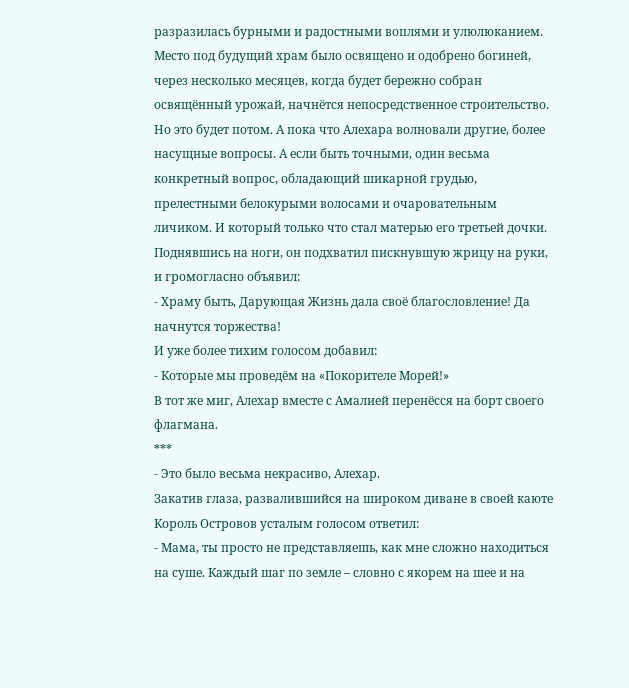разразилась бурными и радостными воплями и улюлюканием. Место под будущий храм было освящено и одобрено богиней, через несколько месяцев, когда будет бережно собран освящённый урожай, начнётся непосредственное строительство. Но это будет потом. А пока что Алехара волновали другие, более насущные вопросы. А если быть точными, один весьма конкретный вопрос, обладающий шикарной грудью, прелестными белокурыми волосами и очаровательным личиком. И который только что стал матерью его третьей дочки. Поднявшись на ноги, он подхватил пискнувшую жрицу на руки, и громогласно объявил:
- Храму быть, Дарующая Жизнь дала своё благословление! Да начнутся торжества!
И уже более тихим голосом добавил:
- Которые мы проведём на «Покорителе Морей!»
В тот же миг, Алехар вместе с Амалией перенёсся на борт своего флагмана.
***
- Это было весьма некрасиво, Алехар.
Закатив глаза, развалившийся на широком диване в своей каюте Король Островов усталым голосом ответил:
- Мама, ты просто не представляешь, как мне сложно находиться на суше. Каждый шаг по земле – словно с якорем на шее и на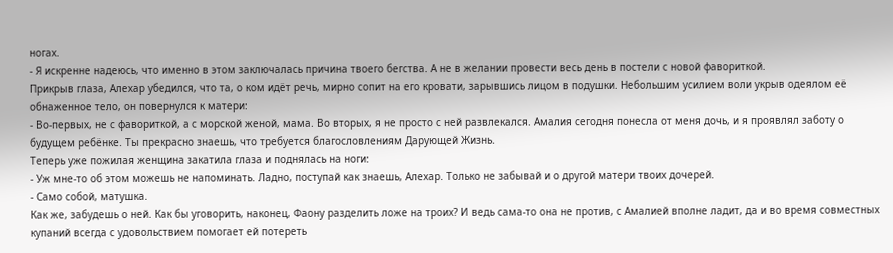ногах.
- Я искренне надеюсь, что именно в этом заключалась причина твоего бегства. А не в желании провести весь день в постели с новой фавориткой.
Прикрыв глаза, Алехар убедился, что та, о ком идёт речь, мирно сопит на его кровати, зарывшись лицом в подушки. Небольшим усилием воли укрыв одеялом её обнаженное тело, он повернулся к матери:
- Во-первых, не с фавориткой, а с морской женой, мама. Во вторых, я не просто с ней развлекался. Амалия сегодня понесла от меня дочь, и я проявлял заботу о будущем ребёнке. Ты прекрасно знаешь, что требуется благословлениям Дарующей Жизнь.
Теперь уже пожилая женщина закатила глаза и поднялась на ноги:
- Уж мне-то об этом можешь не напоминать. Ладно, поступай как знаешь, Алехар. Только не забывай и о другой матери твоих дочерей.
- Само собой, матушка.
Как же, забудешь о ней. Как бы уговорить, наконец, Фаону разделить ложе на троих? И ведь сама-то она не против, с Амалией вполне ладит, да и во время совместных купаний всегда с удовольствием помогает ей потереть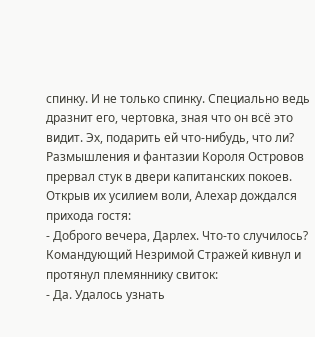спинку. И не только спинку. Специально ведь дразнит его, чертовка, зная что он всё это видит. Эх, подарить ей что-нибудь, что ли? Размышления и фантазии Короля Островов прервал стук в двери капитанских покоев. Открыв их усилием воли, Алехар дождался прихода гостя:
- Доброго вечера, Дарлех. Что-то случилось?
Командующий Незримой Стражей кивнул и протянул племяннику свиток:
- Да. Удалось узнать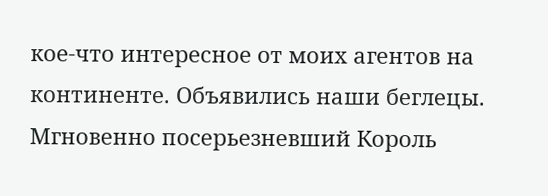кое-что интересное от моих агентов на континенте. Объявились наши беглецы.
Мгновенно посерьезневший Король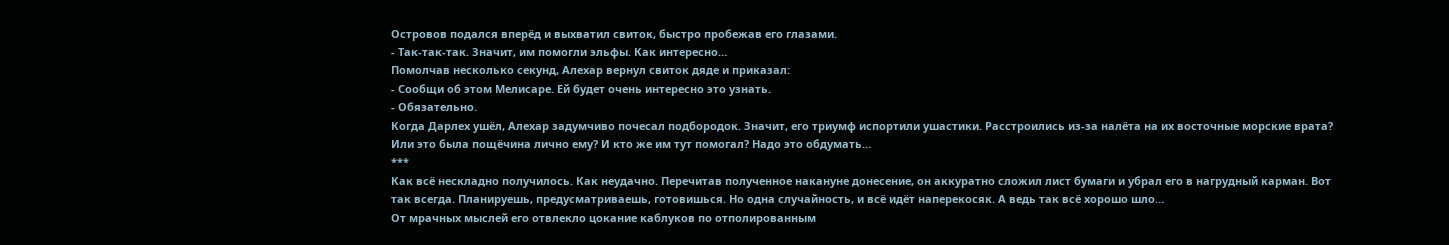Островов подался вперёд и выхватил свиток, быстро пробежав его глазами.
- Так-так-так. Значит, им помогли эльфы. Как интересно…
Помолчав несколько секунд, Алехар вернул свиток дяде и приказал:
- Сообщи об этом Мелисаре. Ей будет очень интересно это узнать.
- Обязательно.
Когда Дарлех ушёл, Алехар задумчиво почесал подбородок. Значит, его триумф испортили ушастики. Расстроились из-за налёта на их восточные морские врата? Или это была пощёчина лично ему? И кто же им тут помогал? Надо это обдумать…
***
Как всё нескладно получилось. Как неудачно. Перечитав полученное накануне донесение, он аккуратно сложил лист бумаги и убрал его в нагрудный карман. Вот так всегда. Планируешь, предусматриваешь, готовишься. Но одна случайность, и всё идёт наперекосяк. А ведь так всё хорошо шло…
От мрачных мыслей его отвлекло цокание каблуков по отполированным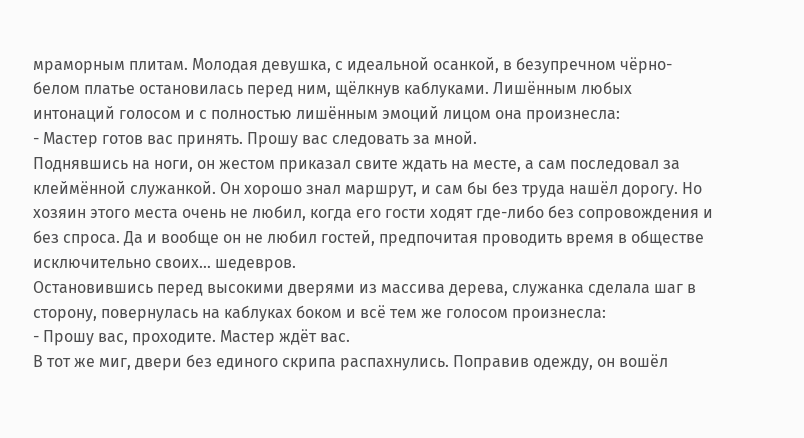мраморным плитам. Молодая девушка, с идеальной осанкой, в безупречном чёрно-белом платье остановилась перед ним, щёлкнув каблуками. Лишённым любых интонаций голосом и с полностью лишённым эмоций лицом она произнесла:
- Мастер готов вас принять. Прошу вас следовать за мной.
Поднявшись на ноги, он жестом приказал свите ждать на месте, а сам последовал за клеймённой служанкой. Он хорошо знал маршрут, и сам бы без труда нашёл дорогу. Но хозяин этого места очень не любил, когда его гости ходят где-либо без сопровождения и без спроса. Да и вообще он не любил гостей, предпочитая проводить время в обществе исключительно своих… шедевров.
Остановившись перед высокими дверями из массива дерева, служанка сделала шаг в сторону, повернулась на каблуках боком и всё тем же голосом произнесла:
- Прошу вас, проходите. Мастер ждёт вас.
В тот же миг, двери без единого скрипа распахнулись. Поправив одежду, он вошёл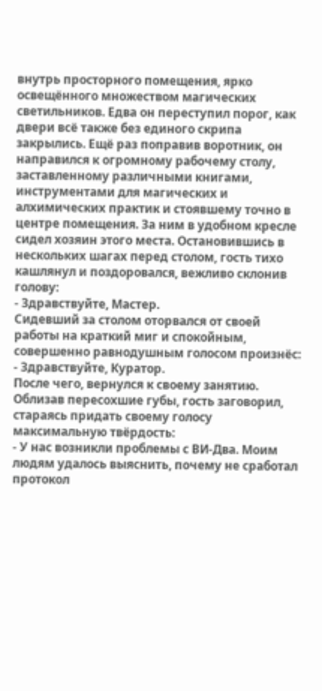внутрь просторного помещения, ярко освещённого множеством магических светильников. Едва он переступил порог, как двери всё также без единого скрипа закрылись. Ещё раз поправив воротник, он направился к огромному рабочему столу, заставленному различными книгами, инструментами для магических и алхимических практик и стоявшему точно в центре помещения. За ним в удобном кресле сидел хозяин этого места. Остановившись в нескольких шагах перед столом, гость тихо кашлянул и поздоровался, вежливо склонив голову:
- Здравствуйте, Мастер.
Сидевший за столом оторвался от своей работы на краткий миг и спокойным, совершенно равнодушным голосом произнёс:
- Здравствуйте, Куратор.
После чего, вернулся к своему занятию. Облизав пересохшие губы, гость заговорил, стараясь придать своему голосу максимальную твёрдость:
- У нас возникли проблемы с ВИ-Два. Моим людям удалось выяснить, почему не сработал протокол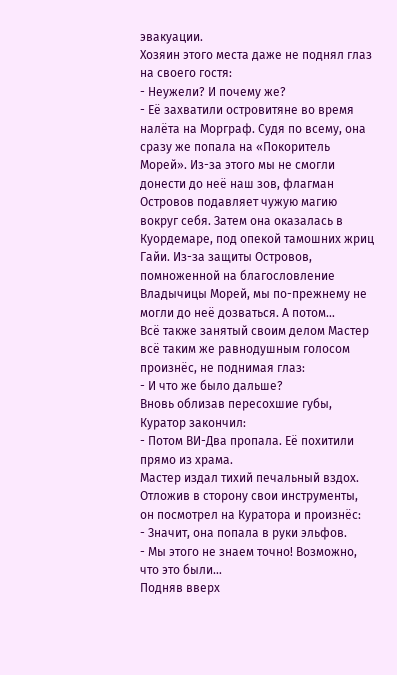эвакуации.
Хозяин этого места даже не поднял глаз на своего гостя:
- Неужели? И почему же?
- Её захватили островитяне во время налёта на Морграф. Судя по всему, она сразу же попала на «Покоритель Морей». Из-за этого мы не смогли донести до неё наш зов, флагман Островов подавляет чужую магию вокруг себя. Затем она оказалась в Куордемаре, под опекой тамошних жриц Гайи. Из-за защиты Островов, помноженной на благословление Владычицы Морей, мы по-прежнему не могли до неё дозваться. А потом…
Всё также занятый своим делом Мастер всё таким же равнодушным голосом произнёс, не поднимая глаз:
- И что же было дальше?
Вновь облизав пересохшие губы, Куратор закончил:
- Потом ВИ-Два пропала. Её похитили прямо из храма.
Мастер издал тихий печальный вздох. Отложив в сторону свои инструменты, он посмотрел на Куратора и произнёс:
- Значит, она попала в руки эльфов.
- Мы этого не знаем точно! Возможно, что это были…
Подняв вверх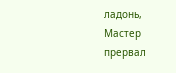ладонь, Мастер прервал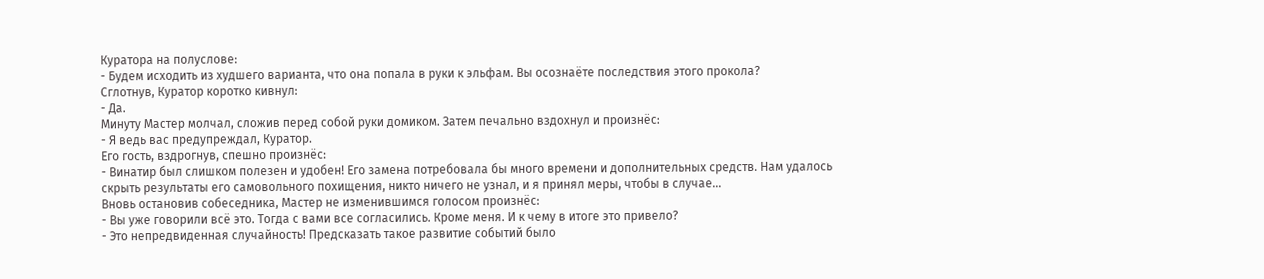Куратора на полуслове:
- Будем исходить из худшего варианта, что она попала в руки к эльфам. Вы осознаёте последствия этого прокола?
Сглотнув, Куратор коротко кивнул:
- Да.
Минуту Мастер молчал, сложив перед собой руки домиком. Затем печально вздохнул и произнёс:
- Я ведь вас предупреждал, Куратор.
Его гость, вздрогнув, спешно произнёс:
- Винатир был слишком полезен и удобен! Его замена потребовала бы много времени и дополнительных средств. Нам удалось скрыть результаты его самовольного похищения, никто ничего не узнал, и я принял меры, чтобы в случае…
Вновь остановив собеседника, Мастер не изменившимся голосом произнёс:
- Вы уже говорили всё это. Тогда с вами все согласились. Кроме меня. И к чему в итоге это привело?
- Это непредвиденная случайность! Предсказать такое развитие событий было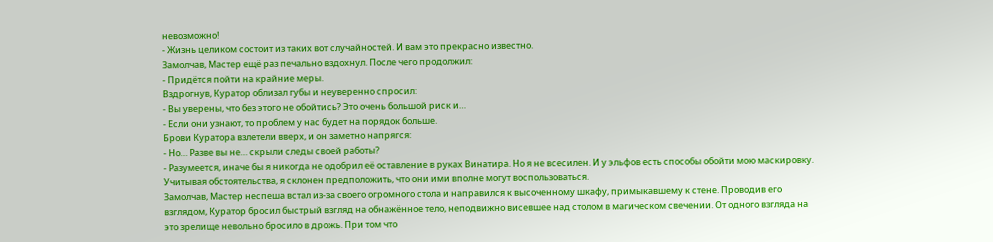невозможно!
- Жизнь целиком состоит из таких вот случайностей. И вам это прекрасно известно.
Замолчав, Мастер ещё раз печально вздохнул. После чего продолжил:
- Придётся пойти на крайние меры.
Вздрогнув, Куратор облизал губы и неуверенно спросил:
- Вы уверены, что без этого не обойтись? Это очень большой риск и…
- Если они узнают, то проблем у нас будет на порядок больше.
Брови Куратора взлетели вверх, и он заметно напрягся:
- Но… Разве вы не… скрыли следы своей работы?
- Разумеется, иначе бы я никогда не одобрил её оставление в руках Винатира. Но я не всесилен. И у эльфов есть способы обойти мою маскировку. Учитывая обстоятельства, я склонен предположить, что они ими вполне могут воспользоваться.
Замолчав, Мастер неспеша встал из-за своего огромного стола и направился к высоченному шкафу, примыкавшему к стене. Проводив его взглядом, Куратор бросил быстрый взгляд на обнажённое тело, неподвижно висевшее над столом в магическом свечении. От одного взгляда на это зрелище невольно бросило в дрожь. При том что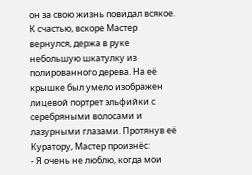он за свою жизнь повидал всякое. К счастью, вскоре Мастер вернулся, держа в руке небольшую шкатулку из полированного дерева. На её крышке был умело изображен лицевой портрет эльфийки с серебряными волосами и лазурными глазами. Протянув её Куратору, Мастер произнёс:
- Я очень не люблю, когда мои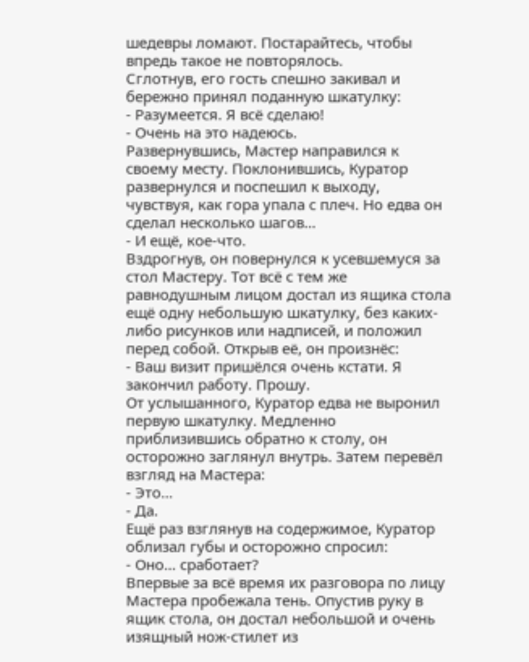шедевры ломают. Постарайтесь, чтобы впредь такое не повторялось.
Сглотнув, его гость спешно закивал и бережно принял поданную шкатулку:
- Разумеется. Я всё сделаю!
- Очень на это надеюсь.
Развернувшись, Мастер направился к своему месту. Поклонившись, Куратор развернулся и поспешил к выходу, чувствуя, как гора упала с плеч. Но едва он сделал несколько шагов…
- И ещё, кое-что.
Вздрогнув, он повернулся к усевшемуся за стол Мастеру. Тот всё с тем же равнодушным лицом достал из ящика стола ещё одну небольшую шкатулку, без каких-либо рисунков или надписей, и положил перед собой. Открыв её, он произнёс:
- Ваш визит пришёлся очень кстати. Я закончил работу. Прошу.
От услышанного, Куратор едва не выронил первую шкатулку. Медленно приблизившись обратно к столу, он осторожно заглянул внутрь. Затем перевёл взгляд на Мастера:
- Это…
- Да.
Ещё раз взглянув на содержимое, Куратор облизал губы и осторожно спросил:
- Оно… сработает?
Впервые за всё время их разговора по лицу Мастера пробежала тень. Опустив руку в ящик стола, он достал небольшой и очень изящный нож-стилет из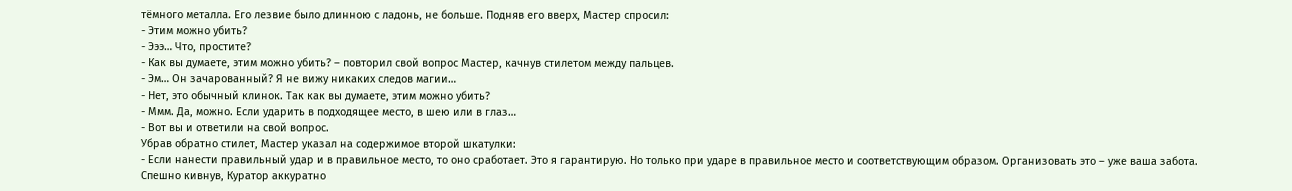тёмного металла. Его лезвие было длинною с ладонь, не больше. Подняв его вверх, Мастер спросил:
- Этим можно убить?
- Эээ… Что, простите?
- Как вы думаете, этим можно убить? – повторил свой вопрос Мастер, качнув стилетом между пальцев.
- Эм… Он зачарованный? Я не вижу никаких следов магии…
- Нет, это обычный клинок. Так как вы думаете, этим можно убить?
- Ммм. Да, можно. Если ударить в подходящее место, в шею или в глаз…
- Вот вы и ответили на свой вопрос.
Убрав обратно стилет, Мастер указал на содержимое второй шкатулки:
- Если нанести правильный удар и в правильное место, то оно сработает. Это я гарантирую. Но только при ударе в правильное место и соответствующим образом. Организовать это – уже ваша забота.
Спешно кивнув, Куратор аккуратно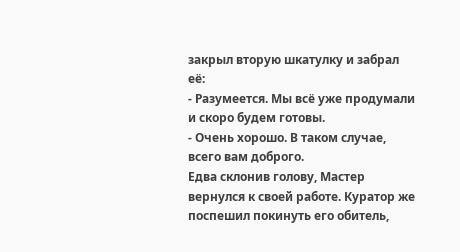закрыл вторую шкатулку и забрал её:
- Разумеется. Мы всё уже продумали и скоро будем готовы.
- Очень хорошо. В таком случае, всего вам доброго.
Едва склонив голову, Мастер вернулся к своей работе. Куратор же поспешил покинуть его обитель,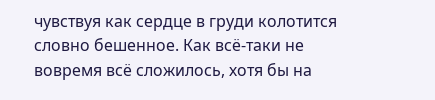чувствуя как сердце в груди колотится словно бешенное. Как всё-таки не вовремя всё сложилось, хотя бы на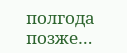полгода позже…